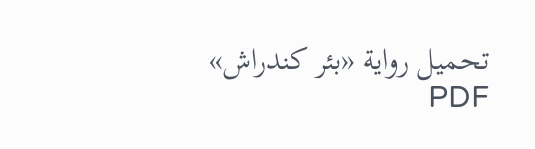تحميل رواية «بئر كندراش» PDF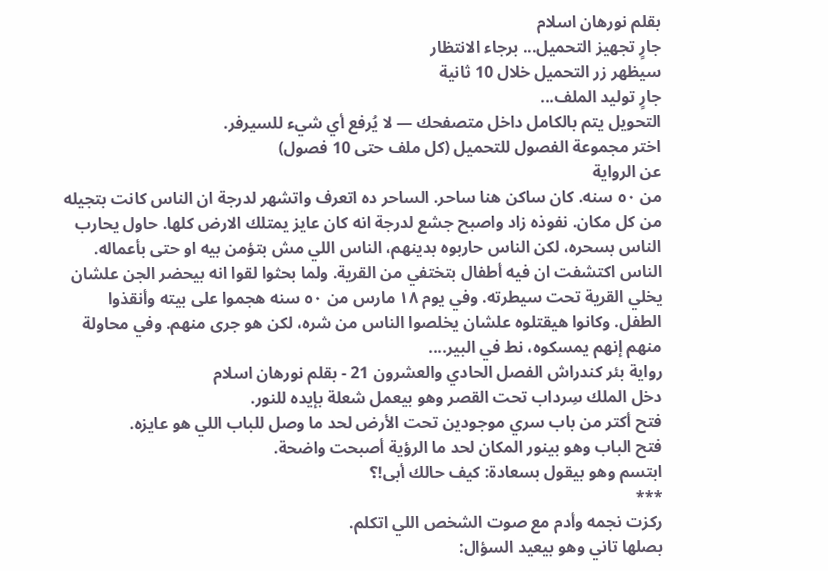بقلم نورهان اسلام
جارٍ تجهيز التحميل... برجاء الانتظار
سيظهر زر التحميل خلال 10 ثانية
جارٍ توليد الملف...
التحويل يتم بالكامل داخل متصفحك — لا يُرفع أي شيء للسيرفر.
اختر مجموعة الفصول للتحميل (كل ملف حتى 10 فصول)
عن الرواية
من ٥٠ سنه. كان ساكن هنا ساحر. الساحر ده اتعرف واتشهر لدرجة ان الناس كانت بتجيله من كل مكان. نفوذه زاد واصبح جشع لدرجة انه كان عايز يمتلك الارض كلها. حاول يحارب الناس بسحره، لكن الناس حاربوه بدينهم، الناس اللي مش بتؤمن بيه او حتى بأعماله. الناس اكتشفت ان فيه أطفال بتختفي من القرية. ولما بحثوا لقوا انه بيحضر الجن علشان يخلي القرية تحت سيطرته. وفي يوم ١٨ مارس من ٥٠ سنه هجموا على بيته وأنقذوا الطفل. وكانوا هيقتلوه علشان يخلصوا الناس من شره، لكن هو جرى منهم. وفي محاولة منهم إنهم يمسكوه، نط في البير....
رواية بئر كندراش الفصل الحادي والعشرون 21 - بقلم نورهان اسلام
دخل الملك سِرداب تحت القصر وهو بيعمل شعلة بإيده للنور.
فتح أكتر من باب سري موجودين تحت الأرض لحد ما وصل للباب اللي هو عايزه.
فتح الباب وهو بينور المكان لحد ما الرؤية أصبحت واضحة.
ابتسم وهو بيقول بسعادة: كيف حالك أبى!؟
***
ركزت نجمه وأدم مع صوت الشخص اللي اتكلم.
بصلها تاني وهو بيعيد السؤال: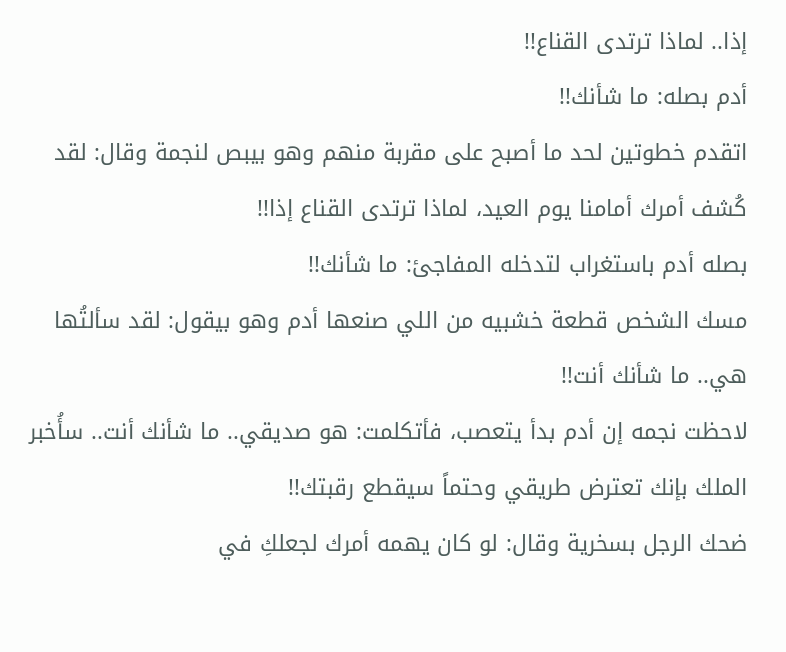إذا.. لماذا ترتدى القناع!!
أدم بصله: ما شأنك!!
اتقدم خطوتين لحد ما أصبح على مقربة منهم وهو بيبص لنجمة وقال: لقد كُشف أمرك أمامنا يوم العيد، لماذا ترتدى القناع إذا!!
بصله أدم باستغراب لتدخله المفاجئ: ما شأنك!!
مسك الشخص قطعة خشبيه من اللي صنعها أدم وهو بيقول: لقد سألتُها هي.. ما شأنك أنت!!
لاحظت نجمه إن أدم بدأ يتعصب، فأتكلمت: هو صديقي.. ما شأنك أنت.. سأُخبر الملك بإنك تعترض طريقي وحتماً سيقطع رقبتك!!
ضحك الرجل بسخرية وقال: لو كان يهمه أمرك لجعلكِ في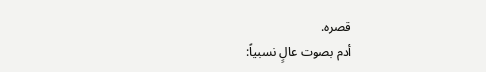قصره.
أدم بصوت عالٍ نسبياً: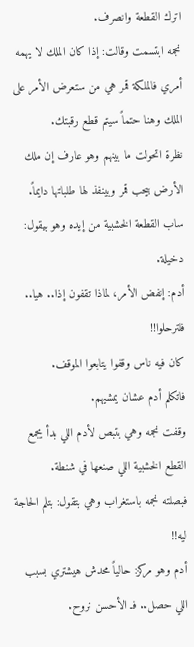اترك القطعة وانصرف.
نجمه ابتسمت وقالت: إذا كان الملك لا يهمه أمري فالملكة قمر هي من ستعرض الأمر على الملك وهنا حتماً سيتم قطع رقبتك.
نظرة اتحولت ما بينهم وهو عارف إن ملك الأرض بيحب قمر وبينفذ لها طلباتها دايماً.
ساب القطعة الخشبية من إيده وهو بيقول: دخيلة.
أدم: إنفض الأمر، لماذا تقفون إذا.. هيا.. فلترحلوا!!
كان فيه ناس وقفوا يتابعوا الموقف.
فاتكلم أدم عشان يمشيهم.
وقفت نجمه وهي بتبص لأدم اللي بدأ يجمع القطع الخشبية اللي صنعها في شنطة.
فبصلته نجمه باستغراب وهي بتقول: بتلم الحاجة ليه!!
أدم وهو مركز: حالياً محدش هيشتري بسبب اللي حصل.. فـ الأحسن نروح.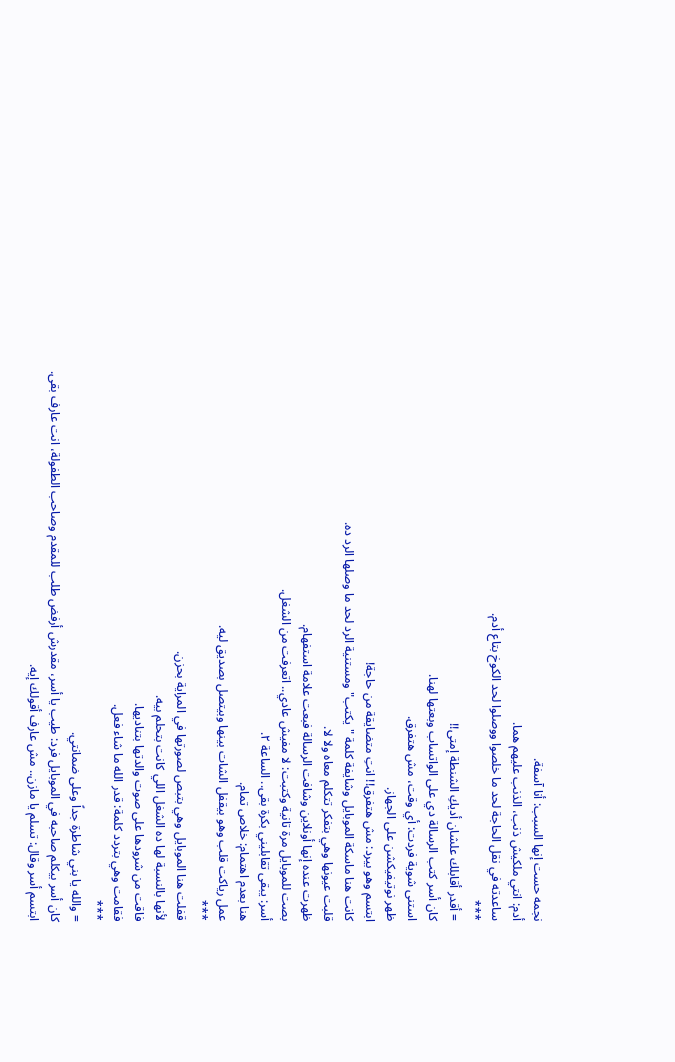نجمه حست إنها السبب: أنا آسفة.
أدم: انتي ملكيش ذنب، الذنب عليهم هما.
ساعدته في نقل الحاجة لحد ما خلصوا ووصلوا لحد الكوخ بتاع أدم.
***
= أقدر أقابلك علشان أديكِ الشنطة إمتى!!
كان أسر كتب الرسالة دي على الواتساب وبعتها لهنا.
استنى شوية فردت: أي وقت، مش هتفرق.
ظهر نوتيفيكشن على الجهاز.
ابتسم وهو بيرد: مش هتفرق!! انتِ متضايقة من حاجة!
كانت هنا ماسكة الموبايل وشايفة كلمة "يكتب" ومستنية الرد لحد ما وصلها الرد ده.
قلبت عيونها وهي بتفكر تتكلم معاه ولا لا.
ظهرت عنده إنها أونلاين وشافت الرسالة فبعت علامة استفهام.
بصت للموبايل مرة تانية وكتبت: لا مفيش عادي.. اتعرفت من الشغل.
أسر: يبقى تقابليني بكرة بقى.. الساعة ٢.
هنا بعدم اهتمام: خلاص تمام.
عمل رياكت قلب وهو بيقفل الشات بينها وبيتصل بصديق ليه.
***
قفلت هنا الموبايل وهي بتبص لصورتها في المراية بحزن.
لأنها بالنسبة لها ده الشغل اللي كانت بتحلم بيه.
فاقت من شرودها على صوت والدتها بتناديها.
فقامت وهي بتردد كلمة: قدر الله ما شاء فعل.
***
= والله يا بني شاطرة جداً وعلى ضمانتي.
كان أسر بيكلم صاحبه في الموبايل فرد: طيب يا أسر، مقدرش أرفض طلب للمقدم وصاحب الطفولة، انت عارف بقى.
ابتسم أسر وقال: تسلم يا مازن.. مش عارف أقولك إيه.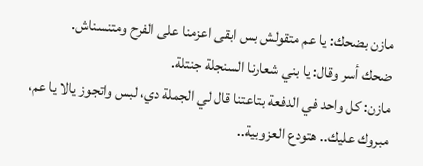مازن بضحك: يا عم متقولش بس ابقى اعزمنا على الفرح ومتنسناش.
ضحك أسر وقال: يا بني شعارنا السنجلة جنتلة.
مازن: كل واحد في الدفعة بتاعتنا قال لي الجملة دي، لبس واتجوز يالا يا عم، مبروك عليك.. هتودع العزوبية..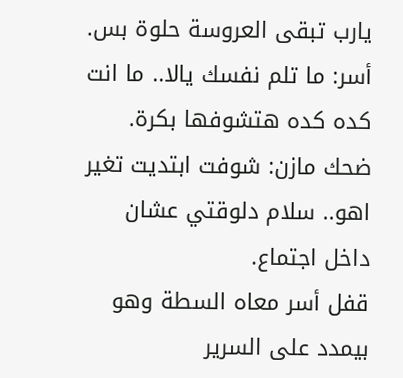يارب تبقى العروسة حلوة بس.
أسر: ما تلم نفسك يالا.. ما انت كده كده هتشوفها بكرة.
ضحك مازن: شوفت ابتديت تغير اهو.. سلام دلوقتي عشان داخل اجتماع.
قفل أسر معاه السطة وهو بيمدد على السرير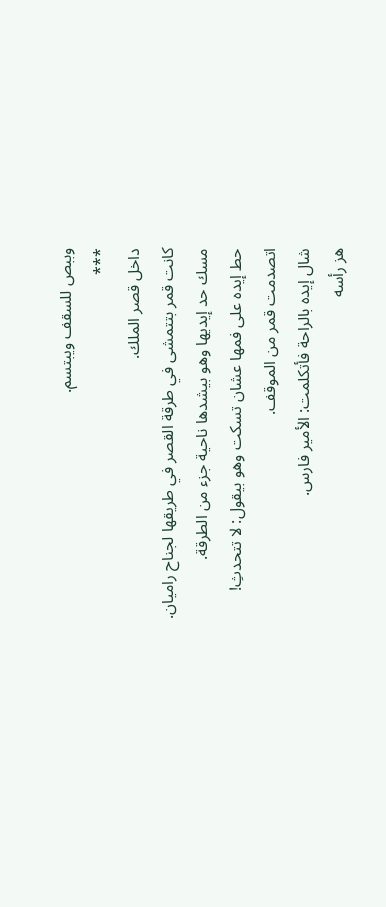وببص للسقف ويبتسم.
***
داخل قصر الملك.
كانت قمر بتتمشى في طرقة القصر في طريقها لجناح راميان.
مسك حد إيديها وهو بيشدها ناحية جزء من الطرقة.
حط إيده على فمها عشان تسكت وهو بيقول: لا تتحدثِ!
اتصدمت قمر من الموقف.
شال إيده بالراحة فأتكلمت: الأمير فارس.
هز رأسه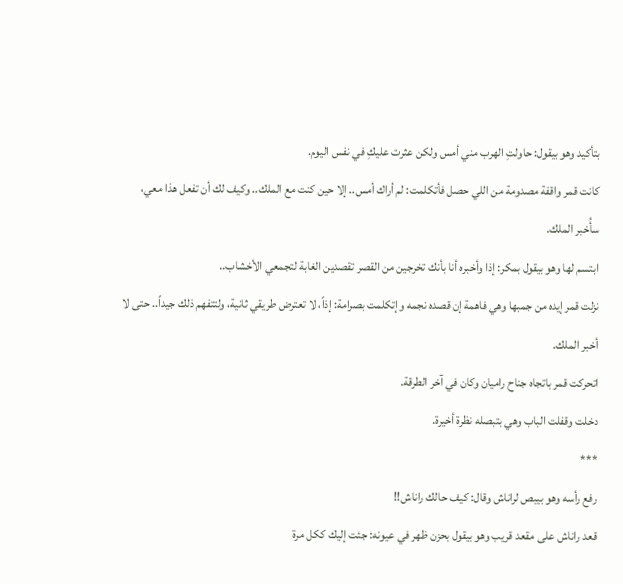بتأكيد وهو بيقول: حاولتِ الهرب مني أمس ولكن عثرت عليكِ في نفس اليوم.
كانت قمر واقفة مصدومة من اللي حصل فأتكلمت: لم أراك أمس.. إلا حين كنت مع الملك.. وكيف لك أن تفعل هذا معي، سأُخبر الملك.
ابتسم لها وهو بيقول بمكر: إذا وأخبره أنا بأنك تخرجين من القصر تقصدين الغابة لتجمعي الأخشاب..
نزلت قمر إيده من جمبها وهي فاهمة إن قصده نجمه وإتكلمت بصرامة: إذاً، لا تعترض طريقي ثانية، ولتتفهم ذلك جيداً.. حتى لا أخبر الملك.
اتحركت قمر باتجاه جناح راميان وكان في آخر الطرقة.
دخلت وقفلت الباب وهي بتبصله نظرة أخيرة.
***
رفع رأسه وهو بيبص لراناش وقال: كيف حالك راناش!!
قعد راناش على مقعد قريب وهو بيقول بحزن ظهر في عيونه: جئت إليك ككل مرة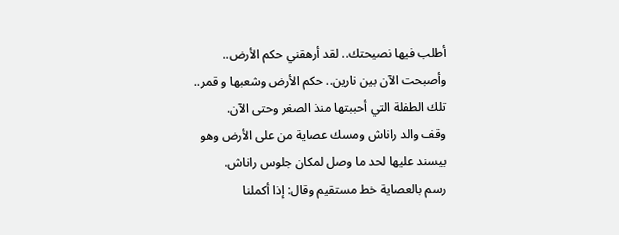أطلب فيها نصيحتك.. لقد أرهقني حكم الأرض.. وأصبحت الآن بين نارين.. حكم الأرض وشعبها و قمر.. تلك الطفلة التي أحببتها منذ الصغر وحتى الآن.
وقف والد راناش ومسك عصاية من على الأرض وهو بيسند عليها لحد ما وصل لمكان جلوس راناش.
رسم بالعصاية خط مستقيم وقال: إذا أكملنا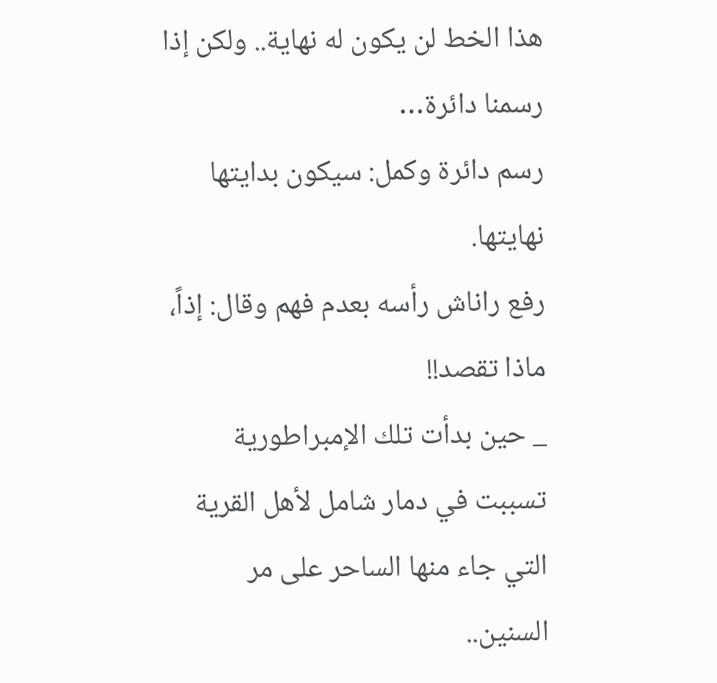هذا الخط لن يكون له نهاية.. ولكن إذا رسمنا دائرة…
رسم دائرة وكمل: سيكون بدايتها نهايتها.
رفع راناش رأسه بعدم فهم وقال: إذاً، ماذا تقصد!!
_ حين بدأت تلك الإمبراطورية تسببت في دمار شامل لأهل القرية التي جاء منها الساحر على مر السنين..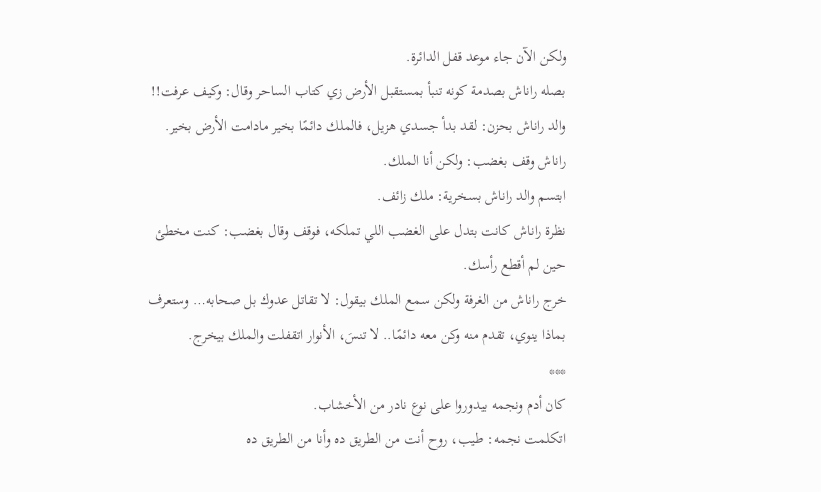ولكن الآن جاء موعد قفل الدائرة.
بصله راناش بصدمة كونه تنبأ بمستقبل الأرض زي كتاب الساحر وقال: وكيف عرفت!!
والد راناش بحزن: لقد بدأ جسدي هزيل، فالملك دائمًا بخير مادامت الأرض بخير.
راناش وقف بغضب: ولكن أنا الملك.
ابتسم والد راناش بسخرية: ملك زائف.
نظرة راناش كانت بتدل على الغضب اللي تملكه، فوقف وقال بغضب: كنت مخطئ حين لم أقطع رأسك.
خرج راناش من الغرفة ولكن سمع الملك بيقول: لا تقاتل عدوك بل صحابه… وستعرف بماذا ينوي، تقدم منه وكن معه دائمًا.. لا تنسَ، الأنوار اتقفلت والملك بيخرج.
***
كان أدم ونجمه بيدوروا على نوع نادر من الأخشاب.
اتكلمت نجمه: طيب، روح أنت من الطريق ده وأنا من الطريق ده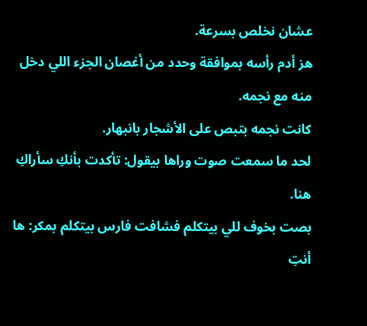عشان نخلص بسرعة.
هز أدم رأسه بموافقة وحدد من أغصان الجزء اللي دخل منه مع نجمه.
كانت نجمه بتبص على الأشجار بانبهار.
لحد ما سمعت صوت وراها بيقول: تأكدت بأنكِ سأراكِ هنا.
بصت بخوف للي بيتكلم فشافت فارس بيتكلم بمكر: ها أنتِ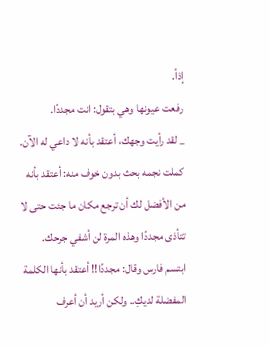إذاً.
رفعت عيونها وهي بتقول: انت مجددًا.
_ لقد رأيت وجهك، أعتقد بأنه لا داعي له الآن.
كملت نجمه بحث بدون خوف منه: أعتقد بأنه من الأفضل لك أن ترجع مكان ما جئت حتى لا تتأذى مجددًا وهذه المرة لن أشفي جرحك.
ابتسم فارس وقال: مجددًا!! أعتقد بأنها الكلمة المفضلة لديكِ.. ولكن أريد أن أعرف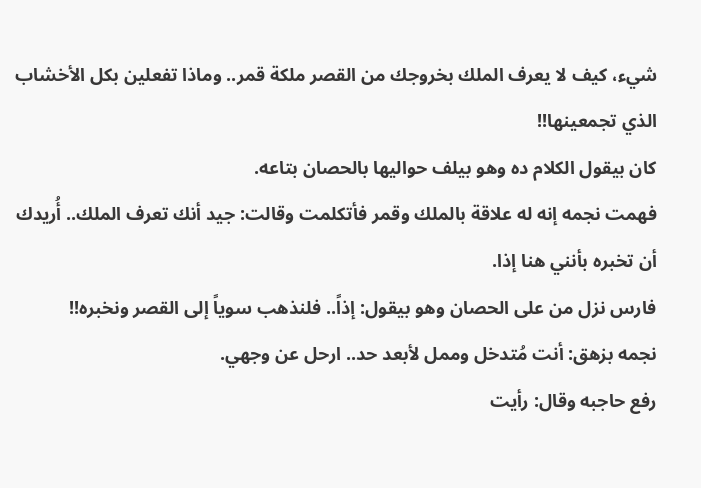شيء، كيف لا يعرف الملك بخروجك من القصر ملكة قمر.. وماذا تفعلين بكل الأخشاب الذي تجمعينها!!
كان بيقول الكلام ده وهو بيلف حواليها بالحصان بتاعه.
فهمت نجمه إنه له علاقة بالملك وقمر فأتكلمت وقالت: جيد أنك تعرف الملك.. أُريدك أن تخبره بأنني هنا إذا.
فارس نزل من على الحصان وهو بيقول: إذاً.. فلنذهب سوياً إلى القصر ونخبره!!
نجمه بزهق: أنت مُتدخل وممل لأبعد حد.. ارحل عن وجهي.
رفع حاجبه وقال: رأيت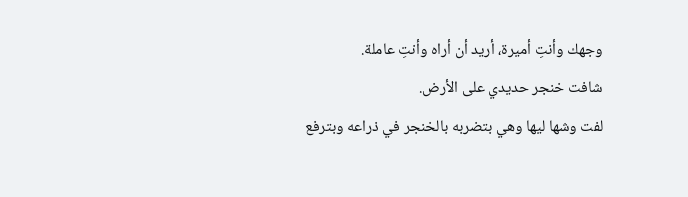وجهك وأنتِ أميرة، أريد أن أراه وأنتِ عاملة.
شافت خنجر حديدي على الأرض.
لفت وشها ليها وهي بتضربه بالخنجر في ذراعه وبترفع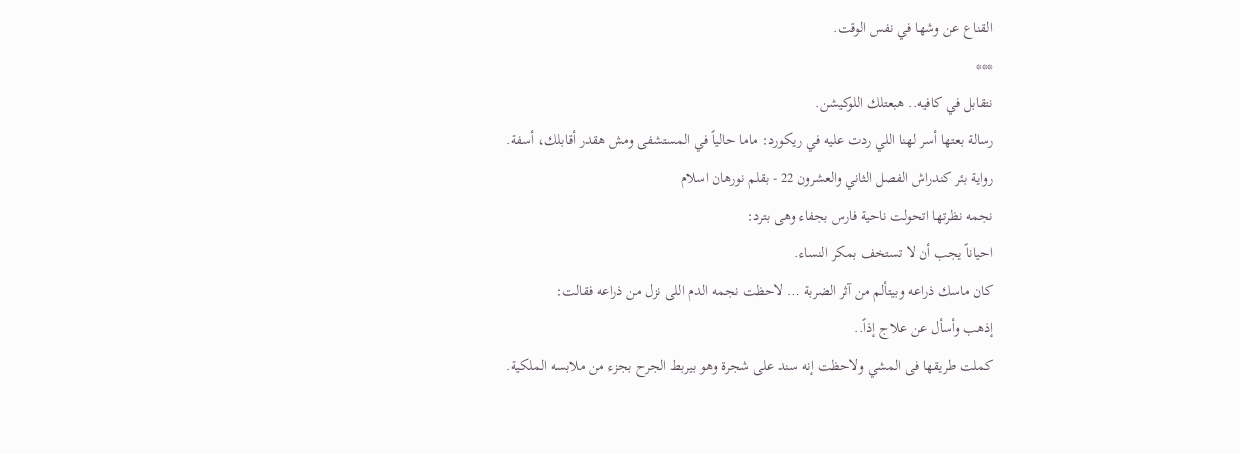القناع عن وشها في نفس الوقت.
***
نتقابل في كافيه.. هبعتلك اللوكيشن.
رسالة بعتها أسر لهنا اللي ردت عليه في ريكورد: ماما حالياً في المستشفى ومش هقدر أقابلك، أسفة.
رواية بئر كندراش الفصل الثاني والعشرون 22 - بقلم نورهان اسلام
نجمه نظرتها اتحولت ناحية فارس بجفاء وهى بترد:
احياناً يجب أن لا تستخف بمكر النساء.
كان ماسك ذراعه وبيتألم من آثر الضربة … لاحظت نجمه الدم اللى نزل من ذراعه فقالت:
إذهب وأسأل عن علاج إذاً..
كملت طريقها فى المشي ولاحظت إنه سند على شجرة وهو بيربط الجرح بجزء من ملابسه الملكية.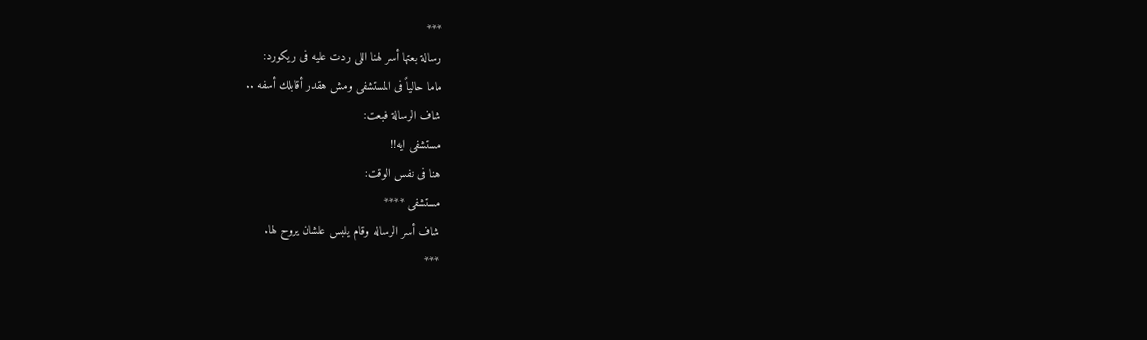***
رسالة بعتها أسر لهنا اللى ردت عليه فى ريكورد:
ماما حالياً فى المستشفى ومش هقدر أقابلك أسفه ..
شاف الرسالة فبعت:
مستشفى ايه!!
هنا فى نفس الوقت:
مستشفى ****
شاف أسر الرساله وقام يلبس علشان يروح لها.
***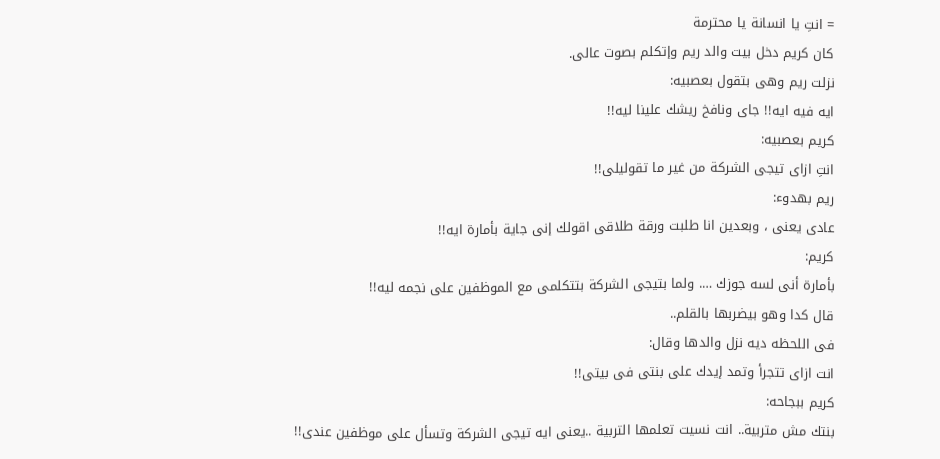= انتِ يا انسانة يا محترمة
كان كريم دخل بيت والد ريم وإتكلم بصوت عالى.
نزلت ريم وهى بتقول بعصبيه:
ايه فيه ايه!! جاى ونافخ ريشك علينا ليه!!
كريم بعصبيه:
انتِ ازاى تيجى الشركة من غير ما تقوليلى!!
ريم بهدوء:
عادى يعنى ، وبعدين انا طلبت ورقة طلاقى اقولك إنى جاية بأمارة ايه!!
كريم:
بأمارة أنى لسه جوزك …. ولما بتيجى الشركة بتتكلمى مع الموظفين على نجمه ليه!!
قال كدا وهو بيضربها بالقلم..
فى اللحظه ديه نزل والدها وقال:
انت ازاى تتجرأ وتمد إيدك على بنتى فى بيتى!!
كريم ببجاحه:
بنتك مش متربية.. انت نسيت تعلمها التربية ..يعنى ايه تيجى الشركة وتسأل على موظفين عندى!!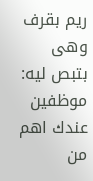ريم بقرف وهى بتبص ليه:
موظفين عندك اهم من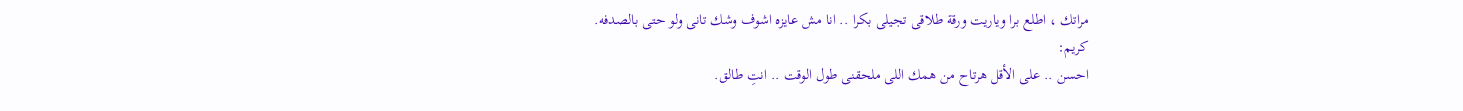مراتك ، اطلع برا وياريت ورقة طلاقى تجيلى بكرا .. انا مش عايزه اشوف وشك تانى ولو حتى بالصدفه.
كريم:
احسن .. على الأقل هرتاح من همك اللى ملحقنى طول الوقت .. انتِ طالق.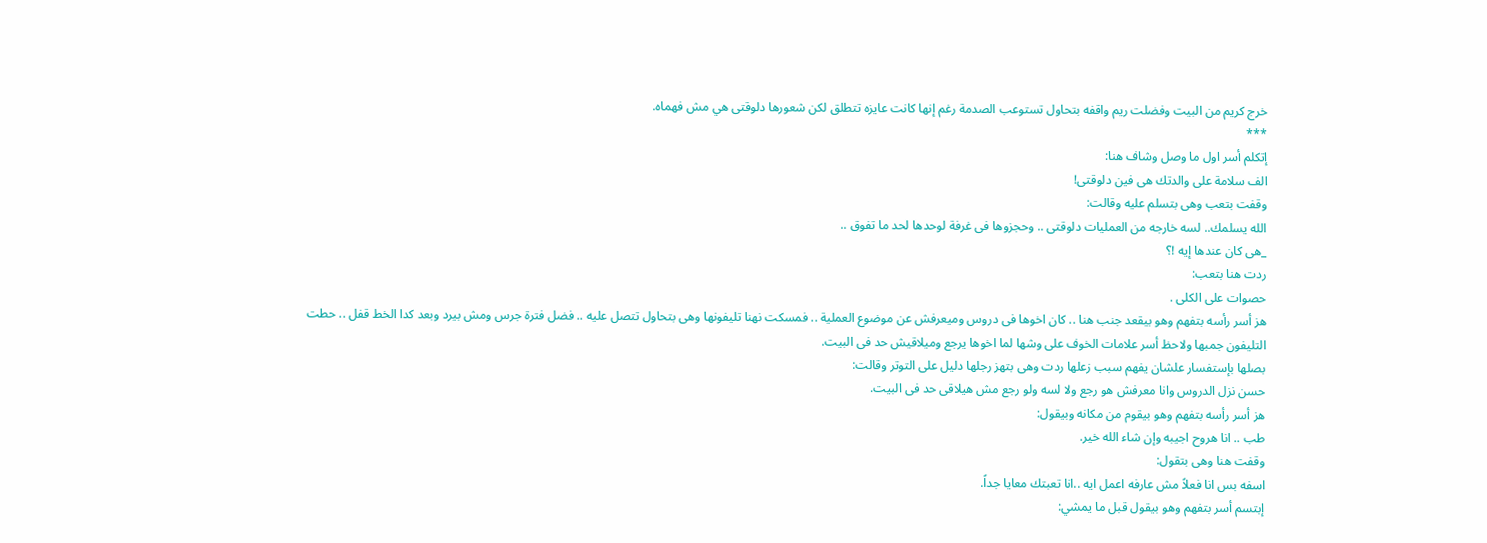خرج كريم من البيت وفضلت ريم واقفه بتحاول تستوعب الصدمة رغم إنها كانت عايزه تتطلق لكن شعورها دلوقتى هي مش فهماه.
***
إتكلم أسر اول ما وصل وشاف هنا:
الف سلامة على والدتك هى فين دلوقتى!
وقفت بتعب وهى بتسلم عليه وقالت:
الله يسلمك.. لسه خارجه من العمليات دلوقتى .. وحجزوها فى غرفة لوحدها لحد ما تفوق ..
_هى كان عندها إيه !؟
ردت هنا بتعب:
حصوات على الكلى .
هز أسر رأسه بتفهم وهو بيقعد جنب هنا .. كان اخوها فى دروس وميعرفش عن موضوع العملية .. فمسكت نهنا تليفونها وهى بتحاول تتصل عليه .. فضل فترة جرس ومش بيرد وبعد كدا الخط قفل .. حطت التليفون جمبها ولاحظ أسر علامات الخوف على وشها لما اخوها يرجع وميلاقيش حد فى البيت.
بصلها بإستفسار علشان يفهم سبب زعلها ردت وهى بتهز رجلها دليل على التوتر وقالت:
حسن نزل الدروس وانا معرفش هو رجع ولا لسه ولو رجع مش هيلاقى حد فى البيت.
هز أسر رأسه بتفهم وهو بيقوم من مكانه وبيقول:
طب .. انا هروح اجيبه وإن شاء الله خير.
وقفت هنا وهى بتقول:
اسفه بس انا فعلاً مش عارفه اعمل ايه ..انا تعبتك معايا جداً.
إبتسم أسر بتفهم وهو بيقول قبل ما يمشي: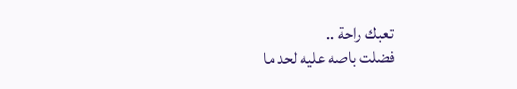تعبك راحة ..
فضلت باصه عليه لحد ما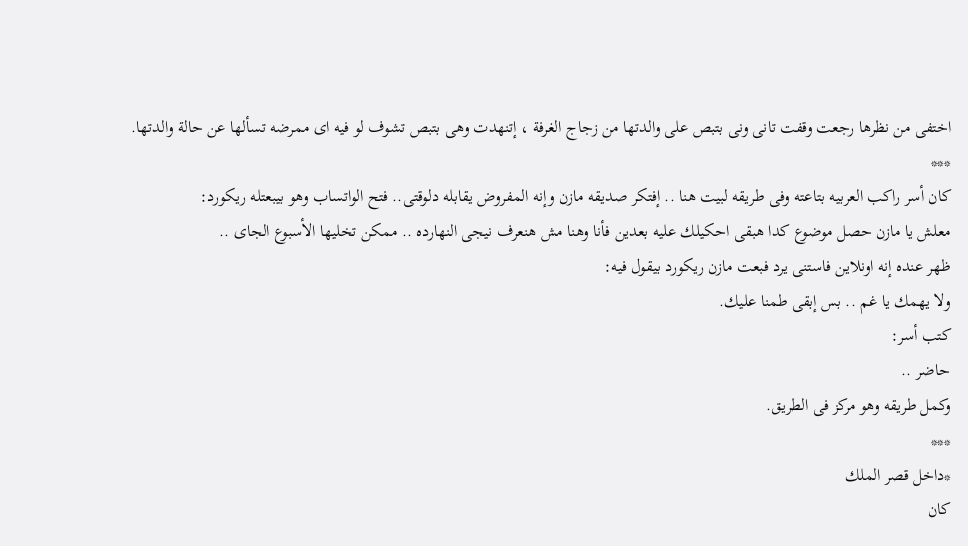اختفى من نظرها رجعت وقفت تانى ونى بتبص على والدتها من زجاج الغرفة ، إتنهدت وهى بتبص تشوف لو فيه اى ممرضه تسألها عن حالة والدتها.
***
كان أسر راكب العربيه بتاعته وفى طريقه لبيت هنا .. إفتكر صديقه مازن وإنه المفروض يقابله دلوقتى.. فتح الواتساب وهو بيبعتله ريكورد:
معلش يا مازن حصل موضوع كدا هبقى احكيلك عليه بعدين فأنا وهنا مش هنعرف نيجى النهارده .. ممكن تخليها الأسبوع الجاى ..
ظهر عنده إنه اونلاين فاستنى يرد فبعت مازن ريكورد بيقول فيه:
ولا يهمك يا غم .. بس إبقى طمنا عليك.
كتب أسر:
حاضر ..
وكمل طريقه وهو مركز فى الطريق.
***
*داخل قصر الملك
كان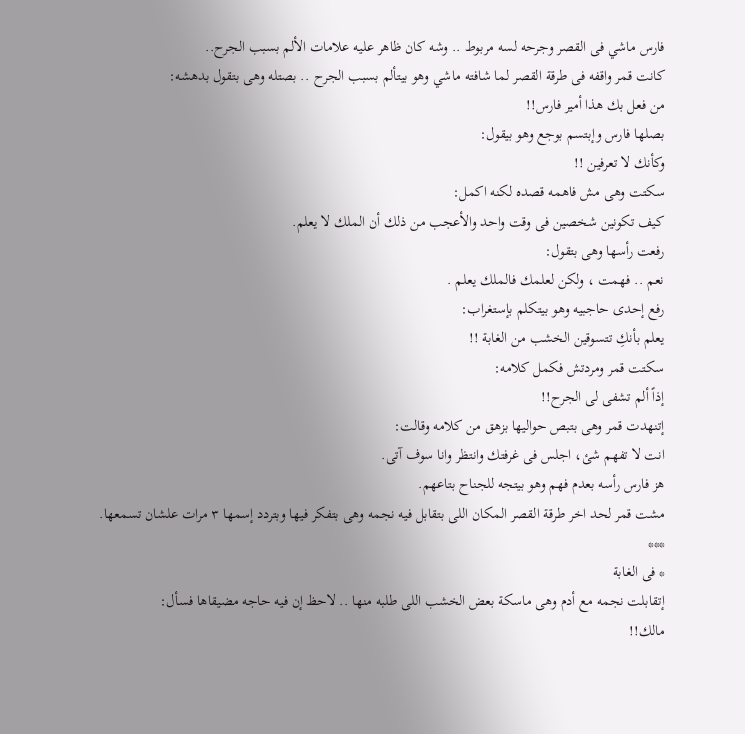فارس ماشي فى القصر وجرحه لسه مربوط .. وشه كان ظاهر عليه علامات الألم بسبب الجرح..
كانت قمر واقفه فى طرقة القصر لما شافته ماشي وهو بيتألم بسبب الجرح .. بصتله وهى بتقول بدهشه:
من فعل بك هذا أمير فارس!!
بصلها فارس وإبتسم بوجع وهو بيقول:
وكأنك لا تعرفين !!
سكتت وهى مش فاهمه قصده لكنه اكمل:
كيف تكونين شخصين فى وقت واحد والأعجب من ذلك أن الملك لا يعلم.
رفعت رأسها وهى بتقول:
نعم .. فهمت ، ولكن لعلمك فالملك يعلم .
رفع إحدى حاجبيه وهو بيتكلم بإستغراب:
يعلم بأنكِ تتسوقين الخشب من الغابة !!
سكتت قمر ومردتش فكمل كلامه:
إذاً ألم تشفى لى الجرح!!
إتنهدت قمر وهى بتبص حواليها بزهق من كلامه وقالت:
انت لا تفهم شئ، اجلس فى غرفتك وانتظر وانا سوف آتى.
هز فارس رأسه بعدم فهم وهو بيتجه للجناح بتاعهم.
مشت قمر لحد اخر طرقة القصر المكان اللى بتقابل فيه نجمه وهى بتفكر فيها وبتردد إسمها ٣ مرات علشان تسمعها.
***
* فى الغابة
إتقابلت نجمه مع أدم وهى ماسكة بعض الخشب اللى طلبه منها .. لاحظ إن فيه حاجه مضيقاها فسأل:
مالك!!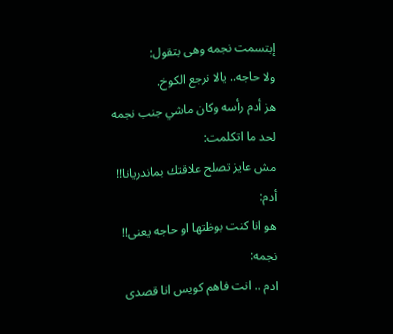إبتسمت نجمه وهى بتقول:
ولا حاجه.. يالا نرجع الكوخ.
هز أدم رأسه وكان ماشي جنب نجمه لحد ما اتكلمت:
مش عايز تصلح علاقتك بماندريانا!!
أدم:
هو انا كنت بوظتها او حاجه يعنى!!
نجمه:
ادم .. انت فاهم كويس انا قصدى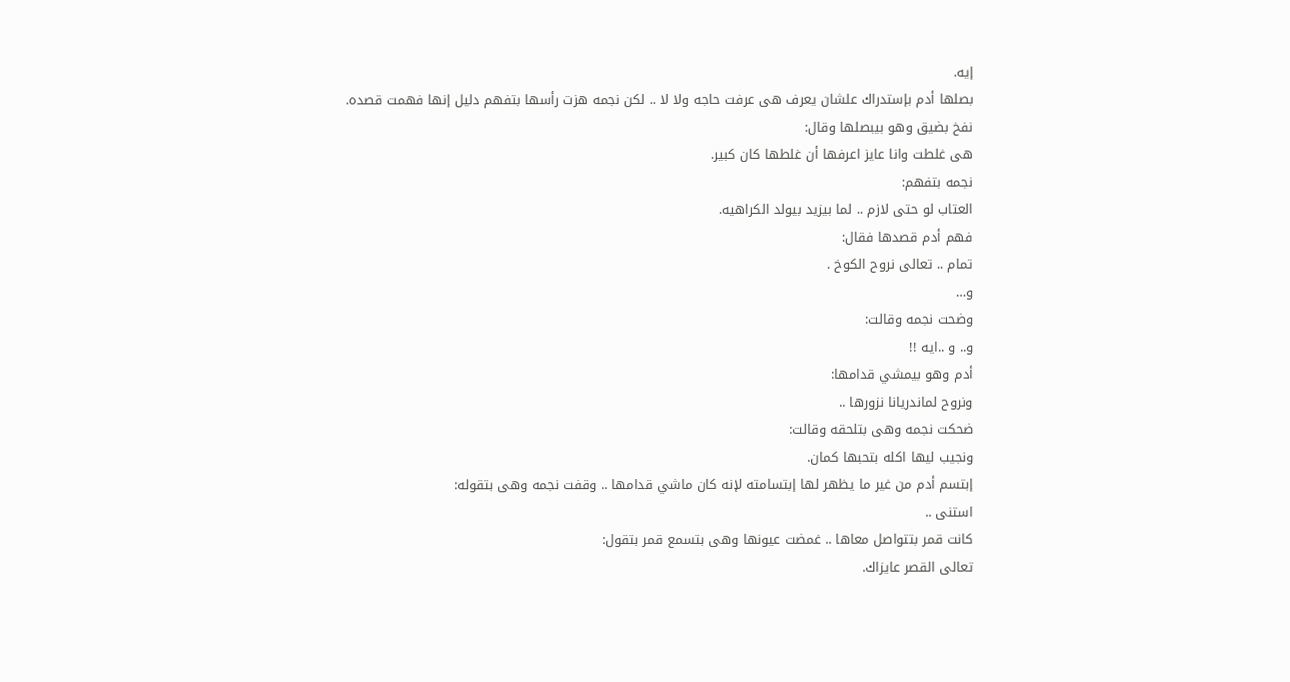إيه.
بصلها أدم بإستدراك علشان يعرف هى عرفت حاجه ولا لا .. لكن نجمه هزت رأسها بتفهم دليل إنها فهمت قصده.
نفخ بضيق وهو بيبصلها وقال:
هى غلطت وانا عايز اعرفها أن غلطها كان كبير.
نجمه بتفهم:
العتاب لو حتى لازم .. لما بيزيد بيولد الكراهيه.
فهم أدم قصدها فقال:
تمام .. تعالى نروح الكوخ .
و…
وضحت نجمه وقالت:
و.. و ..ايه !!
أدم وهو بيمشي قدامها:
ونروح لماندريانا نزورها ..
ضحكت نجمه وهى بتلحقه وقالت:
ونجيب ليها اكله بتحبها كمان.
إبتسم أدم من غير ما يظهر لها إبتسامته لإنه كان ماشي قدامها .. وقفت نجمه وهى بتقوله:
استنى ..
كانت قمر بتتواصل معاها .. غمضت عيونها وهى بتسمع قمر بتقول:
تعالى القصر عايزاك.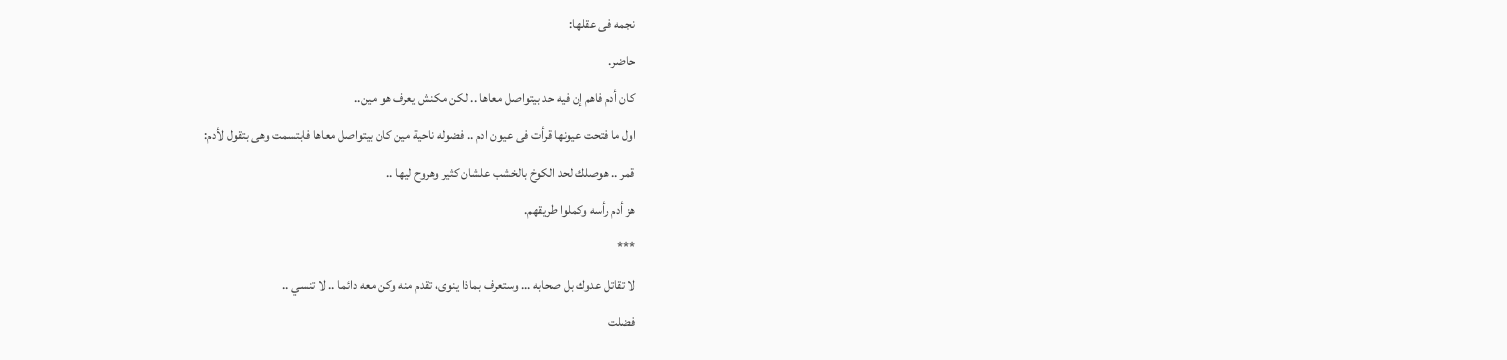نجمه فى عقلها:
حاضر.
كان أدم فاهم إن فيه حد بيتواصل معاها .. لكن مكنش يعرف هو مين..
اول ما فتحت عيونها قرأت فى عيون ادم .. فضوله ناحية مين كان بيتواصل معاها فابتسمت وهى بتقول لأدم:
قمر .. هوصلك لحد الكوخ بالخشب علشان كثير وهروح ليها ..
هز أدم رأسه وكملوا طريقهم.
***
لا تقاتل عدوك بل صحابه … وستعرف بماذا ينوى، تقدم منه وكن معه دائما .. لا تنسي ..
فضلت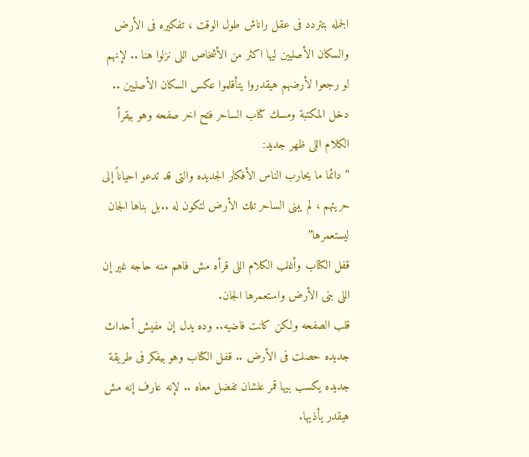الجمله بتتردد فى عقل راناش طول الوقت ، تفكيره فى الأرض والسكان الأصليين ليها اكثر من الأشخاص اللى نزلوا هنا .. لإنهم لو رجعوا لأرضهم هيقدروا يتأقلموا عكس السكان الأصليين ..
دخل المكتبة ومسك كتاب الساحر فتح اخر صفحه وهو بيقرأ الكلام اللى ظهر جديد:
” دائما ما يحارب الناس الأفكار الجديده والتى قد تدعو احياناً إلى حريتهم ، لم يبنى الساحر تلك الأرض لتكون له ..بل بناها الجان ليستعمرها”
قفل الكتاب وأغلب الكلام اللى قرأه مش فاهم منه حاجه غير إن اللى بنى الأرض واستعمرها الجان.
قلب الصفحه ولكن كانت فاضيه.. وده يدل إن مفيش أحداث جديده حصلت فى الأرض .. قفل الكتاب وهو بيفكر فى طريقة جديده يكسب بيها قمر علشان تفضل معاه .. لإنه عارف إنه مش هيقدر يأذيها.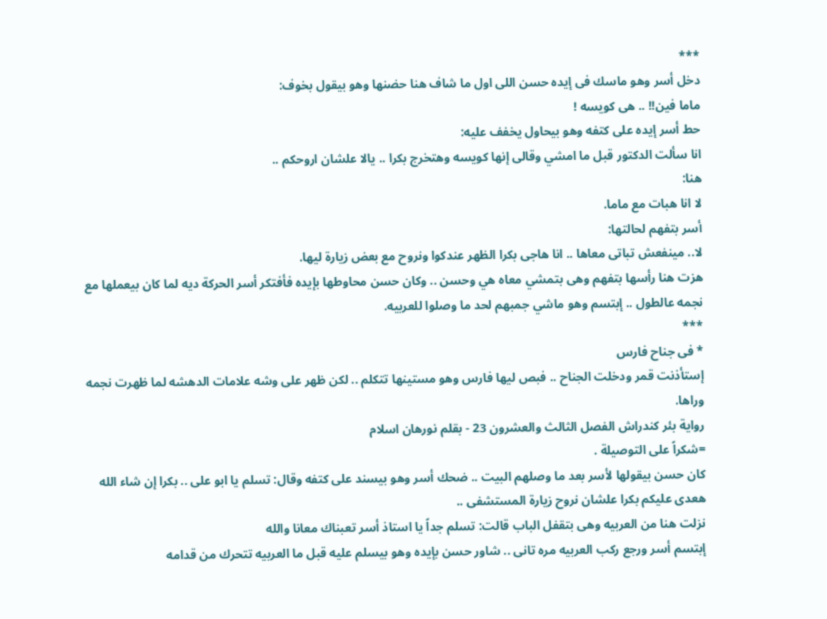***
دخل أسر وهو ماسك فى إيده حسن اللى اول ما شاف هنا حضنها وهو بيقول بخوف:
ماما فين!! .. هى كويسه !
حط أسر إيده على كتفه وهو بيحاول يخفف عليه:
انا سألت الدكتور قبل ما امشي وقالى إنها كويسه وهتخرج بكرا .. يالا علشان اروحكم ..
هنا:
لا انا هبات مع ماما.
أسر بتفهم لحالتها:
لا.. مينفعش تباتى معاها .. انا هاجى بكرا الظهر عندكوا ونروح مع بعض زيارة ليها.
هزت هنا رأسها بتفهم وهى بتمشي معاه هي وحسن .. وكان حسن محاوطها بإيده فأفتكر أسر الحركة ديه لما كان بيعملها مع نجمه عالطول .. إبتسم وهو ماشي جمبهم لحد ما وصلوا للعربيه.
***
* فى جناح فارس
إستأذنت قمر ودخلت الجناح .. فبص ليها فارس وهو مستينها تتكلم .. لكن ظهر على وشه علامات الدهشه لما ظهرت نجمه وراها.
رواية بئر كندراش الفصل الثالث والعشرون 23 - بقلم نورهان اسلام
=شكراً على التوصيلة .
كان حسن بيقولها لأسر بعد ما وصلهم البيت .. ضحك أسر وهو بيسند على كتفه وقال: تسلم يا ابو على .. بكرا إن شاء الله هعدى عليكم بكرا علشان نروح زيارة المستشفى ..
نزلت هنا من العربيه وهى بتقفل الباب قالت: تسلم جداً يا استاذ أسر تعبناك معانا والله
إبتسم أسر ورجع ركب العربيه مره تانى .. شاور حسن بإيده وهو بيسلم عليه قبل ما العربيه تتحرك من قدامه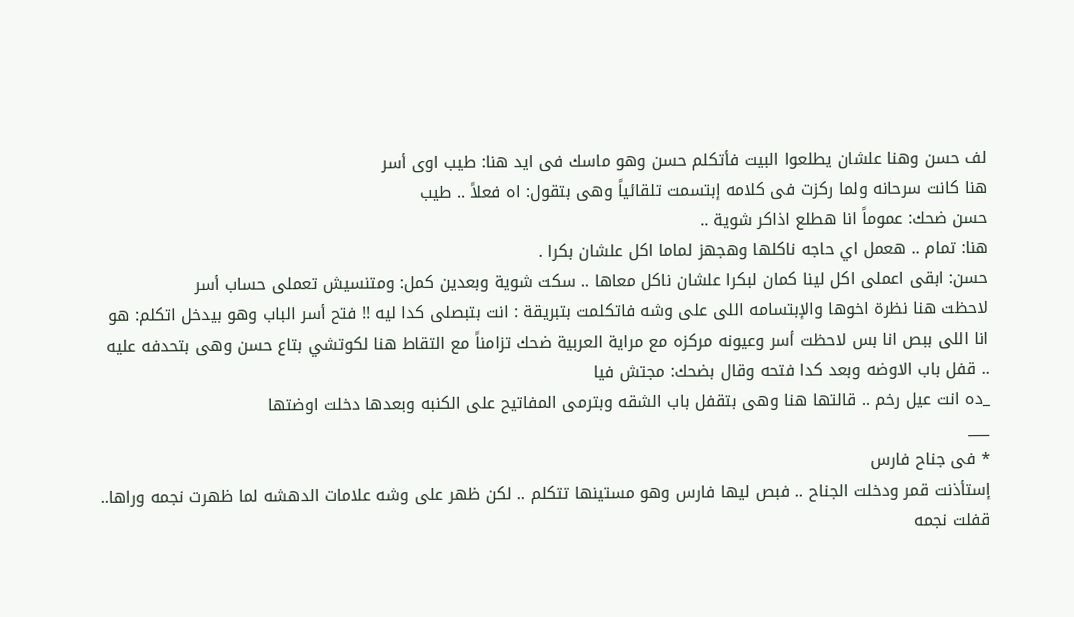لف حسن وهنا علشان يطلعوا البيت فأتكلم حسن وهو ماسك فى ايد هنا: طيب اوى أسر
هنا كانت سرحانه ولما ركزت فى كلامه إبتسمت تلقائياً وهى بتقول: اه فعلاً .. طيب
حسن ضحك: عموماً انا هطلع اذاكر شوية ..
هنا: تمام .. هعمل اي حاجه ناكلها وهجهز لماما اكل علشان بكرا .
حسن: ابقى اعملى اكل لينا كمان لبكرا علشان ناكل معاها .. سكت شوية وبعدين كمل: ومتنسيش تعملى حساب أسر
لاحظت هنا نظرة اخوها والإبتسامه اللى على وشه فاتكلمت بتبريقة : انت بتبصلى كدا ليه !! فتح أسر الباب وهو بيدخل اتكلم: هو انا اللى ببص انا بس لاحظت أسر وعيونه مركزه مع مراية العربية ضحك تزامناً مع التقاط هنا لكوتشي بتاع حسن وهى بتحدفه عليه .. قفل باب الاوضه وبعد كدا فتحه وقال بضحك: مجتش فيا
_ده انت عيل رخم .. قالتها هنا وهى بتقفل باب الشقه وبترمى المفاتيح على الكنبه وبعدها دخلت اوضتها
___
* فى جناح فارس
إستأذنت قمر ودخلت الجناح .. فبص ليها فارس وهو مستينها تتكلم .. لكن ظهر على وشه علامات الدهشه لما ظهرت نجمه وراها.. قفلت نجمه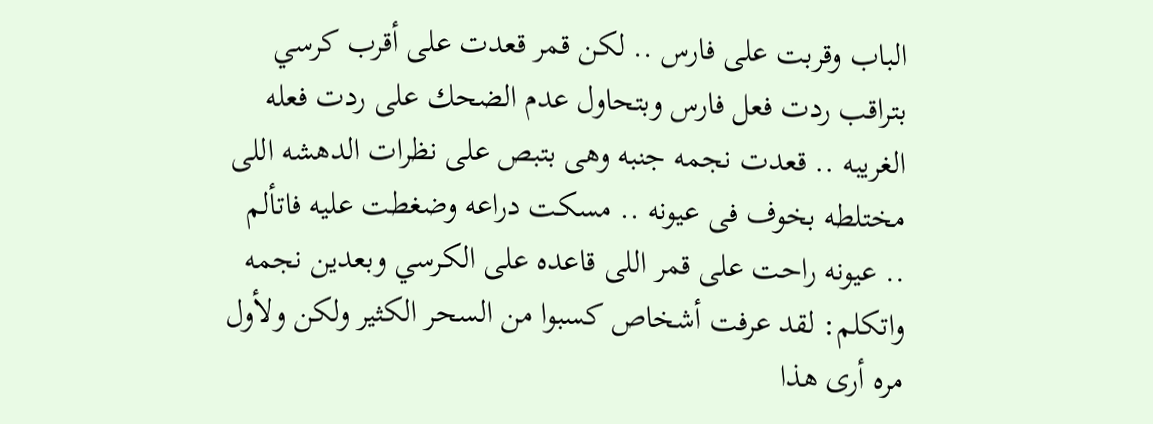الباب وقربت على فارس .. لكن قمر قعدت على أقرب كرسي بتراقب ردت فعل فارس وبتحاول عدم الضحك على ردت فعله الغريبه .. قعدت نجمه جنبه وهى بتبص على نظرات الدهشه اللى مختلطه بخوف فى عيونه .. مسكت دراعه وضغطت عليه فاتألم .. عيونه راحت على قمر اللى قاعده على الكرسي وبعدين نجمه واتكلم: لقد عرفت أشخاص كسبوا من السحر الكثير ولكن ولأول مره أرى هذا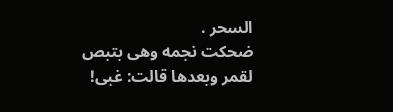السحر .
ضحكت نجمه وهى بتبص لقمر وبعدها قالت: غبى!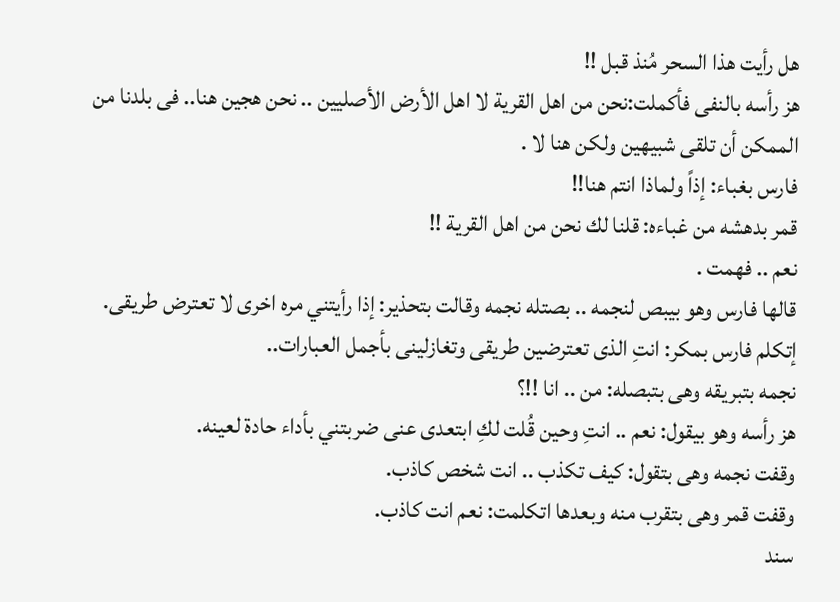هل رأيت هذا السحر مُنذ قبل !!
هز رأسه بالنفى فأكملت:نحن من اهل القرية لا اهل الأرض الأصليين .. نحن هجين هنا.. فى بلدنا من الممكن أن تلقى شبيهين ولكن هنا لا .
فارس بغباء: إذاً ولماذا انتم هنا!!
قمر بدهشه من غباءه: قلنا لك نحن من اهل القرية !!
نعم .. فهمت .
قالها فارس وهو بيبص لنجمه .. بصتله نجمه وقالت بتحذير: إذا رأيتني مره اخرى لا تعترض طريقى.
إتكلم فارس بمكر: انتِ الذى تعترضين طريقى وتغازلينى بأجمل العبارات..
نجمه بتبريقه وهى بتبصله: من .. انا !!؟
هز رأسه وهو بيقول: نعم .. انتِ وحين قُلت لكِ ابتعدى عنى ضربتني بأداء حادة لعينه.
وقفت نجمه وهى بتقول: كيف تكذب .. انت شخص كاذب.
وقفت قمر وهى بتقرب منه وبعدها اتكلمت: نعم انت كاذب.
سند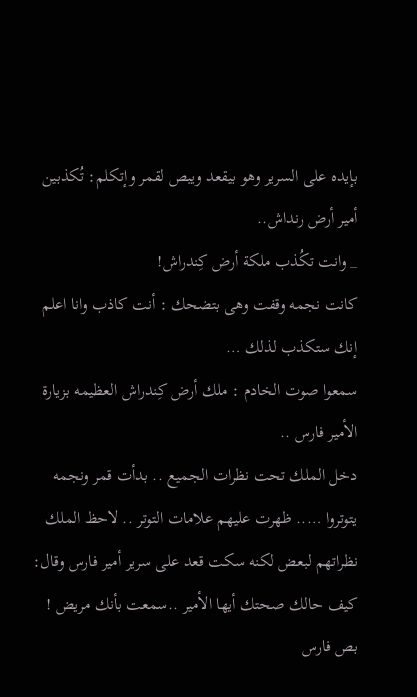بإيده على السرير وهو بيقعد ويبص لقمر وإتكلم: تُكذبين أمير أرض رنداش..
_ وانت تكُذب ملكة أرض كِندراش!
كانت نجمه وقفت وهى بتضحك : أنت كاذب وانا اعلم إنك ستكذب لذلك …
سمعوا صوت الخادم : ملك أرض كِندراش العظيمه بزيارة الأمير فارس ..
دخل الملك تحت نظرات الجميع .. بدأت قمر ونجمه يتوتروا ….. ظهرت عليهم علامات التوتر .. لاحظ الملك نظراتهم لبعض لكنه سكت قعد على سرير أمير فارس وقال: كيف حالك صحتك أيها الأمير ..سمعت بأنك مريض !
بص فارس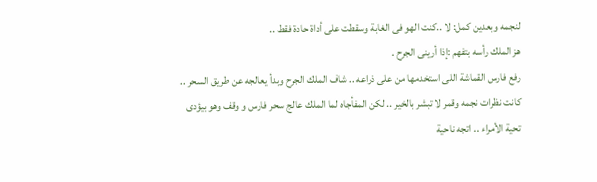لنجمه وبعدين كمل: لا ..كنت الهو فى الغابة وسقطت على أداة حادة فقط ..
هز الملك رأسه بتفهم :إذا أرينى الجرح .
رفع فارس القماشة اللى استخدمها من على ذراعه .. شاف الملك الجرح وبدأ يعالجه عن طريق السحر ..
كانت نظرات نجمه وقمر لا تبشر بالخير .. لكن المفأجاه لما الملك عالج سحر فارس و وقف وهو بيؤدى تحية الأمراء .. اتجه ناحية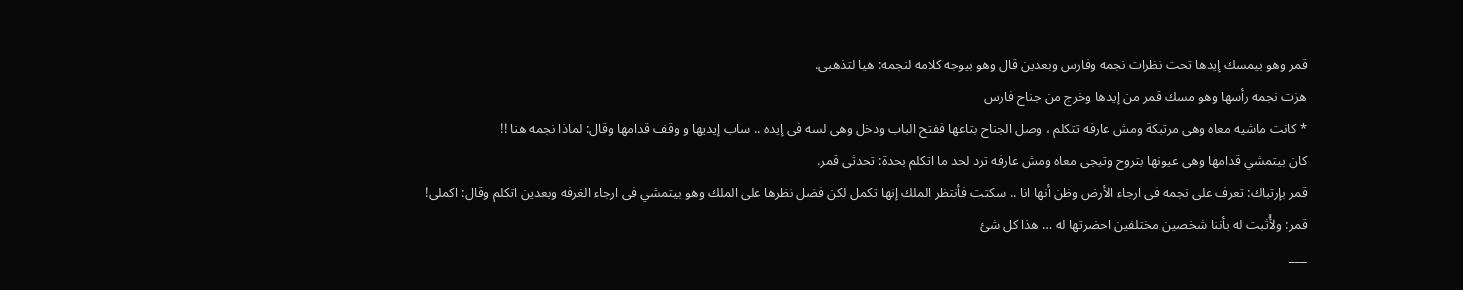قمر وهو بيمسك إيدها تحت نظرات نجمه وفارس وبعدين قال وهو بيوجه كلامه لنجمه: هيا لتذهبى.
هزت نجمه رأسها وهو مسك قمر من إيدها وخرج من جناح فارس
* كانت ماشيه معاه وهى مرتبكة ومش عارفه تتكلم ، وصل الجناح بتاعها ففتح الباب ودخل وهى لسه فى إيده .. ساب إيديها و وقف قدامها وقال: لماذا نجمه هنا !!
كان بيتمشي قدامها وهى عيونها بتروح وتيجى معاه ومش عارفه ترد لحد ما اتكلم بحدة: تحدثى قمر.
قمر بإرتباك: تعرف على نجمه فى ارجاء الأرض وظن أنها انا .. سكتت فأنتظر الملك إنها تكمل لكن فضل نظرها على الملك وهو بيتمشي فى ارجاء الغرفه وبعدين اتكلم وقال: اكملى!
قمر: ولأُثبت له بأننا شخصين مختلفين احضرتها له … هذا كل شئ
___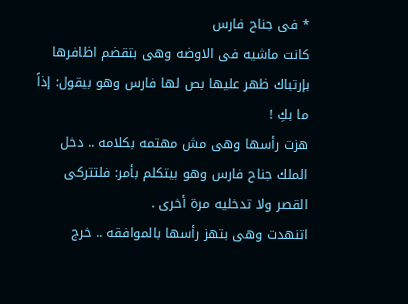* فى جناح فارس
كانت ماشيه فى الاوضه وهى بتقضم اظافرها بإرتباك ظهر عليها بص لها فارس وهو بيقول: إذاً ما بكِ !
هزت رأسها وهى مش مهتمه بكلامه .. دخل الملك جناح فارس وهو بيتكلم بأمر: فلتتركى القصر ولا تدخليه مرة أخرى .
اتنهدت وهى بتهز رأسها بالموافقه .. خرج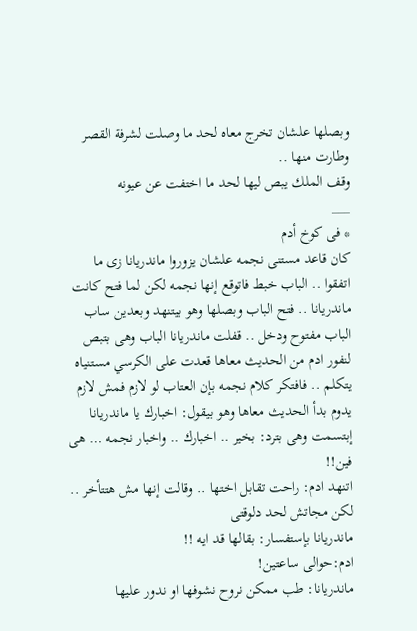وبصلها علشان تخرج معاه لحد ما وصلت لشرفة القصر وطارت منها ..
وقف الملك يبص ليها لحد ما اختفت عن عيونه
___
* فى كوخ أدم
كان قاعد مستنى نجمه علشان يزوروا ماندريانا زى ما اتفقوا .. الباب خبط فاتوقع إنها نجمه لكن لما فتح كانت ماندريانا .. فتح الباب وبصلها وهو بيتنهد وبعدين ساب الباب مفتوح ودخل .. قفلت ماندريانا الباب وهى بتبص لنفور ادم من الحديث معاها قعدت على الكرسي مستنياه يتكلم .. فافتكر كلام نجمه بإن العتاب لو لازم فمش لازم يدوم بدأ الحديث معاها وهو بيقول: اخبارك يا ماندريانا
إبتسمت وهى بترد: بخير .. اخبارك .. واخبار نجمه … هى فين!!
اتنهد ادم: راحت تقابل اختها .. وقالت إنها مش هتتأخر .. لكن مجاتش لحد دلوقتى
ماندريانا بإستفسار: بقالها قد ايه !!
ادم:حوالى ساعتين!
ماندريانا: طب ممكن نروح نشوفها او ندور عليها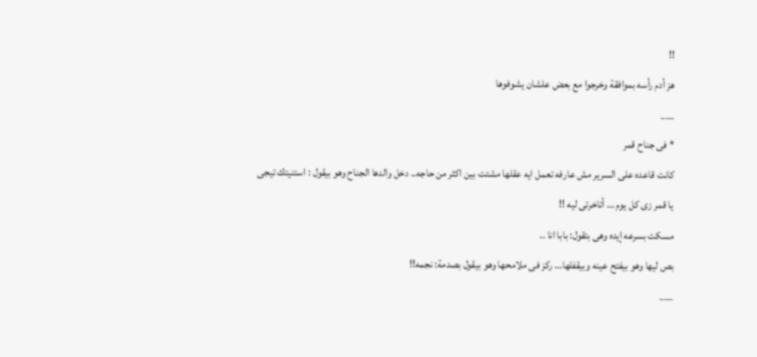!!
هز أدم رأسه بموافقة وخرجوا مع بعض علشان يشوفوها
___
* فى جناح قمر
كانت قاعده على السرير مش عارفه تعمل ايه عقلها مشتت بين اكثر من حاجه.. دخل والدها الجناح وهو بيقول : استنيتك تيجى يا قمر زى كل يوم … أتاخرتى ليه !!
مسكت بسرعه إيده وهى بتقول: بابا انا ..
بص ليها وهو بيفتح عينه وبيقفلها… ركز فى ملامحها وهو بيقول بصدمة: نجمه!!
___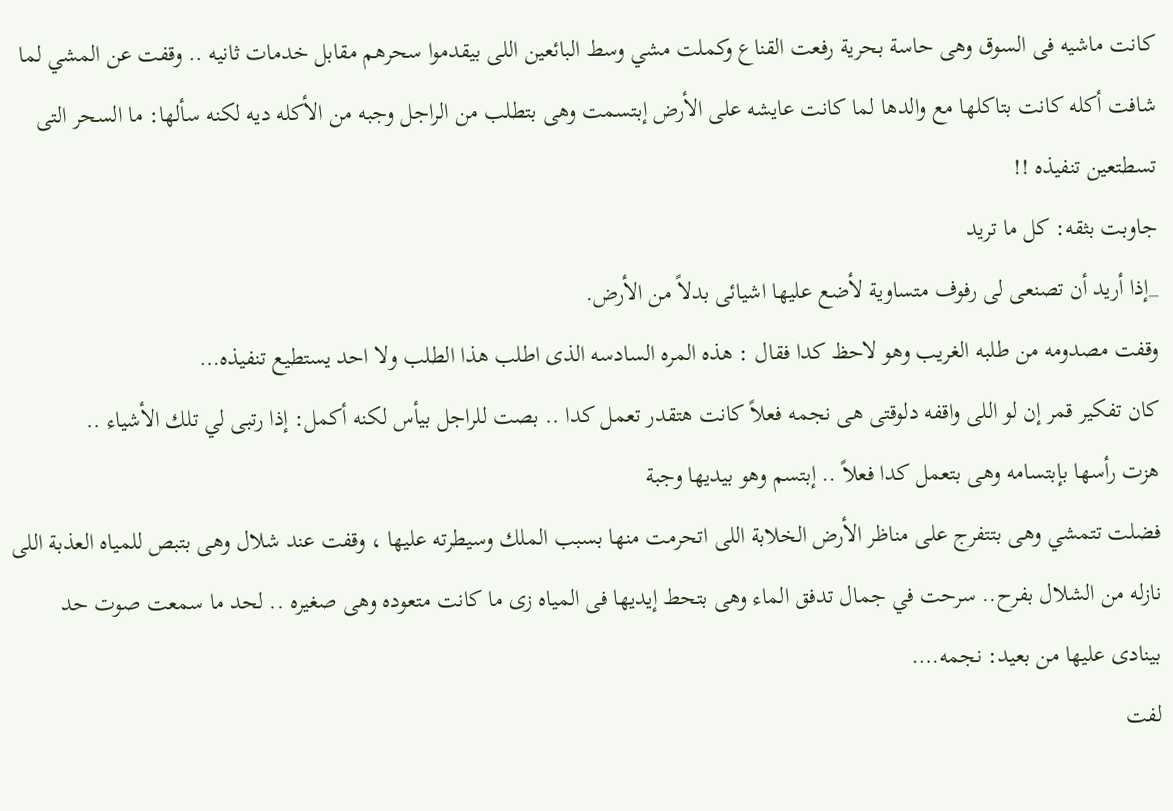كانت ماشيه فى السوق وهى حاسة بحرية رفعت القناع وكملت مشي وسط البائعين اللى بيقدموا سحرهم مقابل خدمات ثانيه .. وقفت عن المشي لما شافت أكله كانت بتاكلها مع والدها لما كانت عايشه على الأرض إبتسمت وهى بتطلب من الراجل وجبه من الأكله ديه لكنه سألها: ما السحر التى تسطتعين تنفيذه !!
جاوبت بثقه: كل ما تريد
_إذا أريد أن تصنعى لى رفوف متساوية لأضع عليها اشيائى بدلاً من الأرض.
وقفت مصدومه من طلبه الغريب وهو لاحظ كدا فقال : هذه المره السادسه الذى اطلب هذا الطلب ولا احد يستطيع تنفيذه…
كان تفكير قمر إن لو اللى واقفه دلوقتى هى نجمه فعلاً كانت هتقدر تعمل كدا .. بصت للراجل بيأس لكنه أكمل: إذا رتبى لي تلك الأشياء ..
هزت رأسها بإبتسامه وهى بتعمل كدا فعلاً .. إبتسم وهو بيديها وجبة
فضلت تتمشي وهى بتتفرج على مناظر الأرض الخلابة اللى اتحرمت منها بسبب الملك وسيطرته عليها ، وقفت عند شلال وهى بتبص للمياه العذبة اللى نازله من الشلال بفرح.. سرحت في جمال تدفق الماء وهى بتحط إيديها فى المياه زى ما كانت متعوده وهى صغيره .. لحد ما سمعت صوت حد بينادى عليها من بعيد: نجمه….
لفت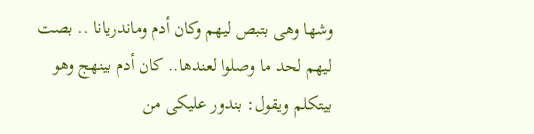وشها وهى بتبص ليهم وكان أدم وماندريانا .. بصت ليهم لحد ما وصلوا لعندها.. كان أدم بينهج وهو بيتكلم ويقول: بندور عليكى من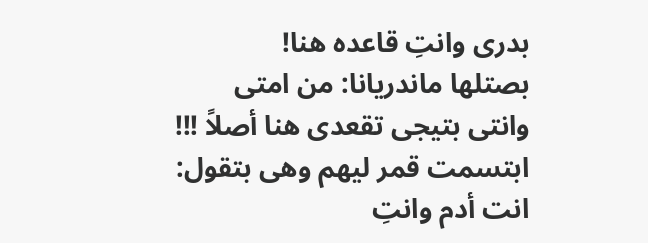بدرى وانتِ قاعده هنا!
بصتلها ماندريانا: من امتى وانتى بتيجى تقعدى هنا أصلاً !!!
ابتسمت قمر ليهم وهى بتقول: انت أدم وانتِ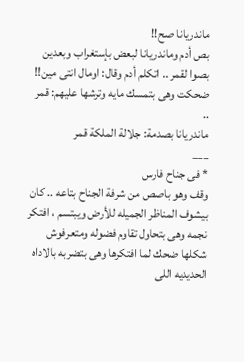ماندريانا صح!!
بص أدم وماندريانا لبعض بإستغراب وبعدين بصوا لقمر .. اتكلم أدم وقال: اومال انتى مين!!
ضحكت وهى بتمسك مايه وترشها عليهم: قمر ..
ماندريانا بصدمة: جلالة الملكة قمر
___
* فى جناح فارس
وقف وهو باصص من شرفة الجناح بتاعه .. كان بيشوف المناظر الجميله للأرض ويبتسم ، افتكر نجمه وهى بتحاول تقاوم فضوله ومتعرفوش شكلها ضحك لما افتكرها وهى بتضربه بالاداه الحديديه اللى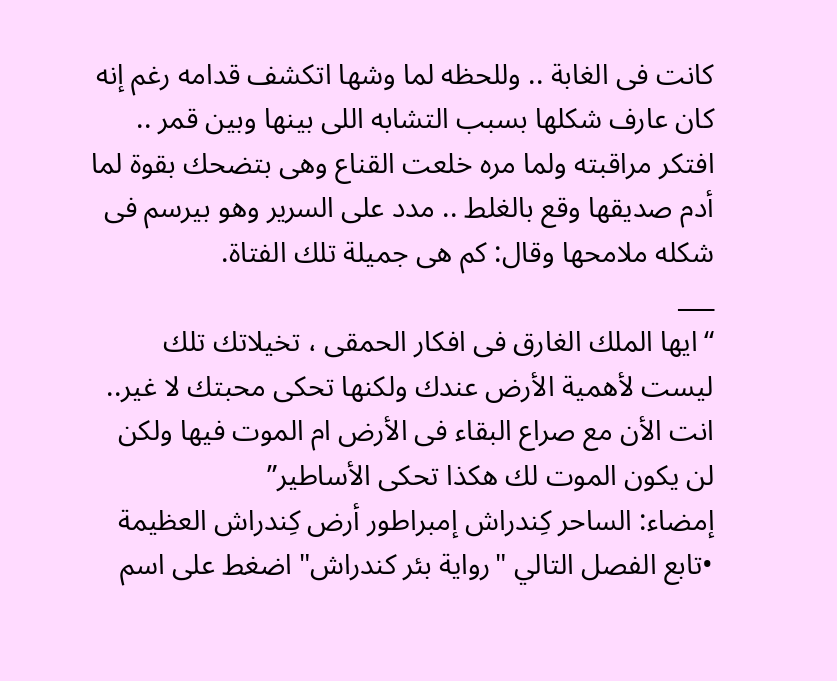كانت فى الغابة .. وللحظه لما وشها اتكشف قدامه رغم إنه كان عارف شكلها بسبب التشابه اللى بينها وبين قمر .. افتكر مراقبته ولما مره خلعت القناع وهى بتضحك بقوة لما أدم صديقها وقع بالغلط .. مدد على السرير وهو بيرسم فى شكله ملامحها وقال: كم هى جميلة تلك الفتاة.
___
“ايها الملك الغارق فى افكار الحمقى ، تخيلاتك تلك ليست لأهمية الأرض عندك ولكنها تحكى محبتك لا غير.. انت الأن مع صراع البقاء فى الأرض ام الموت فيها ولكن لن يكون الموت لك هكذا تحكى الأساطير”
إمضاء: الساحر كِندراش إمبراطور أرض كِندراش العظيمة
•تابع الفصل التالي "رواية بئر كندراش" اضغط على اسم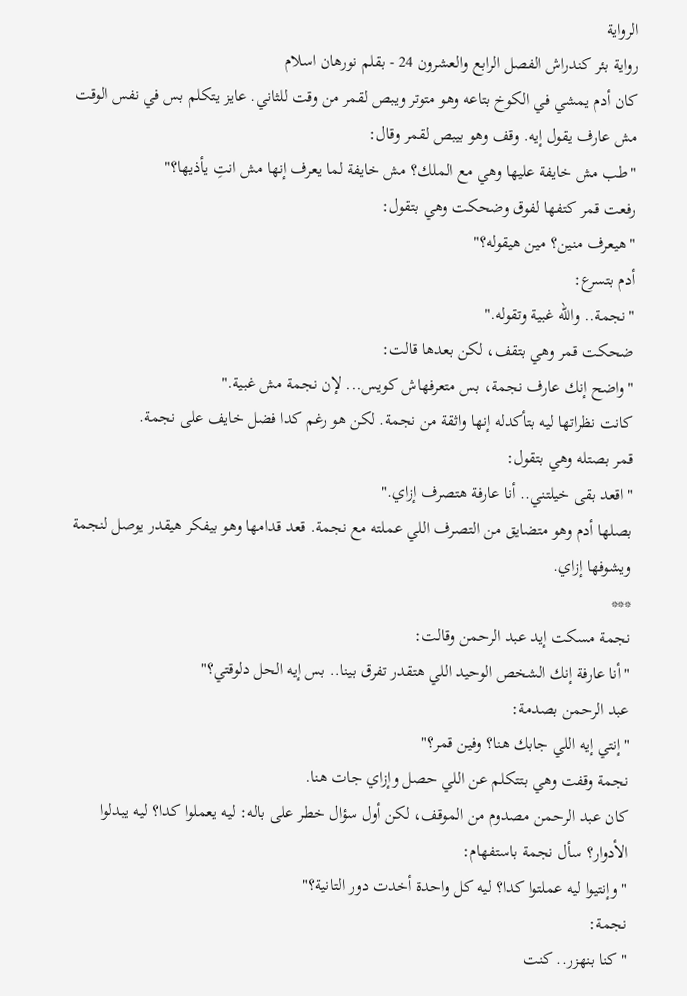الرواية
رواية بئر كندراش الفصل الرابع والعشرون 24 - بقلم نورهان اسلام
كان أدم يمشي في الكوخ بتاعه وهو متوتر ويبص لقمر من وقت للثاني. عايز يتكلم بس في نفس الوقت مش عارف يقول إيه. وقف وهو بيبص لقمر وقال:
"طب مش خايفة عليها وهي مع الملك؟ مش خايفة لما يعرف إنها مش انتِ يأذيها؟"
رفعت قمر كتفها لفوق وضحكت وهي بتقول:
"هيعرف منين؟ مين هيقوله؟"
أدم بتسرع:
"نجمة.. والله غبية وتقوله."
ضحكت قمر وهي بتقف، لكن بعدها قالت:
"واضح إنك عارف نجمة، بس متعرفهاش كويس... لإن نجمة مش غبية."
كانت نظراتها ليه بتأكدله إنها واثقة من نجمة. لكن هو رغم كدا فضل خايف على نجمة.
قمر بصتله وهي بتقول:
"اقعد بقى خيلتني.. أنا عارفة هتصرف إزاي."
بصلها أدم وهو متضايق من التصرف اللي عملته مع نجمة. قعد قدامها وهو بيفكر هيقدر يوصل لنجمة ويشوفها إزاي.
***
نجمة مسكت إيد عبد الرحمن وقالت:
"أنا عارفة إنك الشخص الوحيد اللي هتقدر تفرق بينا.. بس إيه الحل دلوقتي؟"
عبد الرحمن بصدمة:
"إنتي إيه اللي جابك هنا؟ وفين قمر؟"
نجمة وقفت وهي بتتكلم عن اللي حصل وإزاي جات هنا.
كان عبد الرحمن مصدوم من الموقف، لكن أول سؤال خطر على باله: ليه يعملوا كدا؟ ليه يبدلوا الأدوار؟ سأل نجمة باستفهام:
"وإنتيوا ليه عملتوا كدا؟ ليه كل واحدة أخدت دور التانية؟"
نجمة:
"كنا بنهزر.. كنت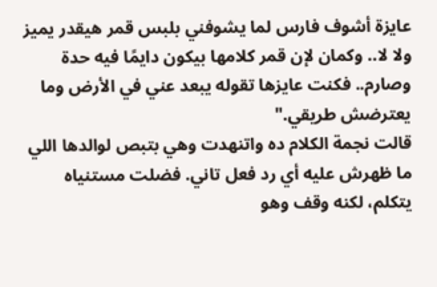عايزة أشوف فارس لما يشوفني بلبس قمر هيقدر يميز ولا لا.. وكمان لإن قمر كلامها بيكون دايمًا فيه حدة وصارم.. فكنت عايزها تقوله يبعد عني في الأرض وما يعترضش طريقي."
قالت نجمة الكلام ده واتنهدت وهي بتبص لوالدها اللي ما ظهرش عليه أي رد فعل تاني. فضلت مستنياه يتكلم، لكنه وقف وهو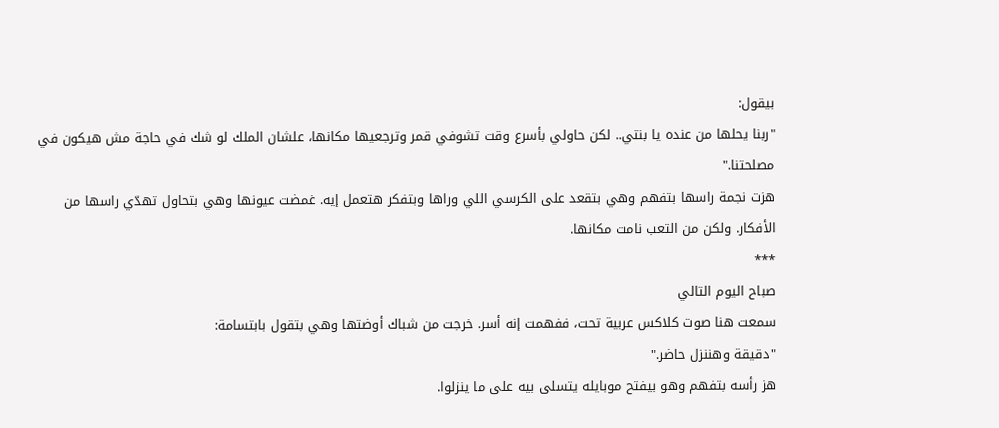بيقول:
"ربنا يحلها من عنده يا بنتي.. لكن حاولي بأسرع وقت تشوفي قمر وترجعيها مكانها، علشان الملك لو شك في حاجة مش هيكون في مصلحتنا."
هزت نجمة راسها بتفهم وهي بتقعد على الكرسي اللي وراها وبتفكر هتعمل إيه. غمضت عيونها وهي بتحاول تهدّي راسها من الأفكار. ولكن من التعب نامت مكانها.
***
صباح اليوم التالي
سمعت هنا صوت كلاكس عربية تحت، ففهمت إنه أسر. خرجت من شباك أوضتها وهي بتقول بابتسامة:
"دقيقة وهننزل حاضر."
هز رأسه بتفهم وهو بيفتح موبايله يتسلى بيه على ما ينزلوا.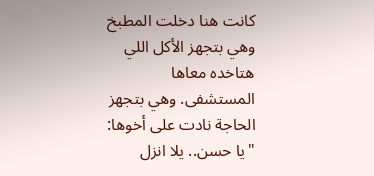كانت هنا دخلت المطبخ وهي بتجهز الأكل اللي هتاخده معاها المستشفى. وهي بتجهز الحاجة نادت على أخوها:
"يا حسن.. يلا انزل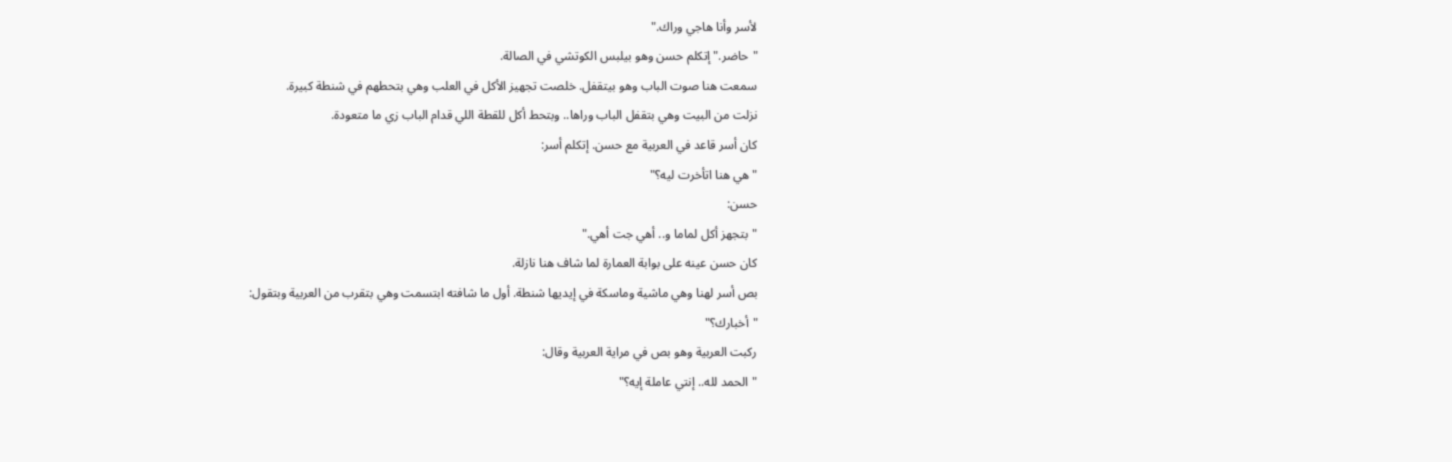لأسر وأنا هاجي وراك."
"حاضر." إتكلم حسن وهو بيلبس الكوتشي في الصالة.
سمعت هنا صوت الباب وهو بيتقفل. خلصت تجهيز الأكل في العلب وهي بتحطهم في شنطة كبيرة.
نزلت من البيت وهي بتقفل الباب وراها.. وبتحط أكل للقطة اللي قدام الباب زي ما متعودة.
كان أسر قاعد في العربية مع حسن. إتكلم أسر:
"هي هنا اتأخرت ليه؟"
حسن:
"بتجهز أكل لماما و.. أهي جت أهي."
كان حسن عينه على بوابة العمارة لما شاف هنا نازلة.
بص أسر لهنا وهي ماشية وماسكة في إيديها شنطة. أول ما شافته ابتسمت وهي بتقرب من العربية وبتقول:
"أخبارك؟"
ركبت العربية وهو بص في مراية العربية وقال:
"الحمد لله.. إنتي عاملة إيه؟"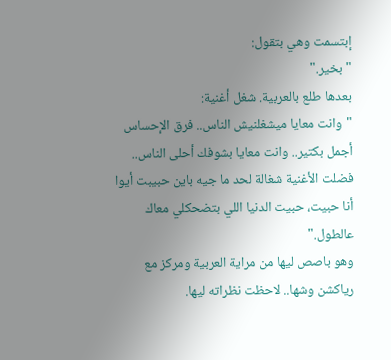إبتسمت وهي بتقول:
"بخير."
بعدها طلع بالعربية. شغل أغنية:
"وانت معايا ميشغلنيش الناس.. فرق الإحساس أجمل بكتير.. وانت معايا بشوفك أحلى الناس.. فضلت الأغنية شغالة لحد ما جيه باين حبيبت أيوا أنا حبيت، حبيت الدنيا اللي بتضحكلي معاك عالطول."
وهو باصص ليها من مراية العربية ومركز مع رياكشن وشها.. لاحظت نظراته ليها.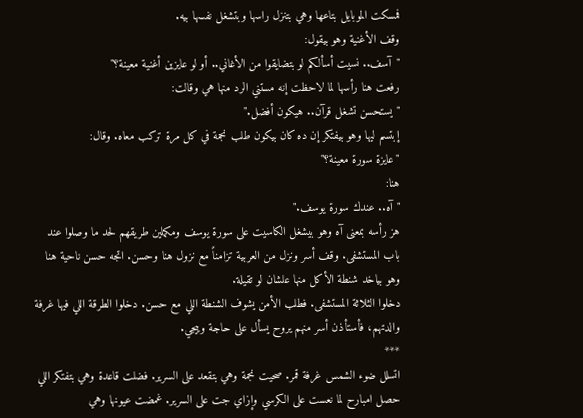فمسكت الموبايل بتاعها وهي بتنزل راسها وبتشغل نفسها بيه.
وقف الأغنية وهو بيقول:
"آسف.. نسيت أسألكم لو بتضايقوا من الأغاني.. أو لو عايزين أغنية معينة؟"
رفعت هنا رأسها لما لاحظت إنه مستني الرد منها هي وقالت:
"يستحسن تشغل قرآن.. هيكون أفضل."
إبتسم ليها وهو بيفتكر إن ده كان بيكون طلب نجمة في كل مرة تركب معاه. وقال:
"عايزة سورة معينة؟"
هنا:
"آه.. عندك سورة يوسف."
هز رأسه بمعنى آه وهو بيشغل الكاسيت على سورة يوسف ومكملين طريقهم لحد ما وصلوا عند باب المستشفى. وقف أسر ونزل من العربية تزامناً مع نزول هنا وحسن. اتجه حسن ناحية هنا وهو بياخد شنطة الأكل منها علشان لو تقيلة.
دخلوا الثلاثة المستشفى. فطلب الأمن يشوف الشنطة اللي مع حسن. دخلوا الطرقة اللي فيها غرفة والدتهم، فأستأذن أسر منهم يروح يسأل على حاجة وييجي.
***
اتسلل ضوء الشمس غرفة قمر. صحيت نجمة وهي بتقعد على السرير. فضلت قاعدة وهي بتفتكر اللي حصل امبارح لما نعست على الكرسي وإزاي جت على السرير. غمضت عيونها وهي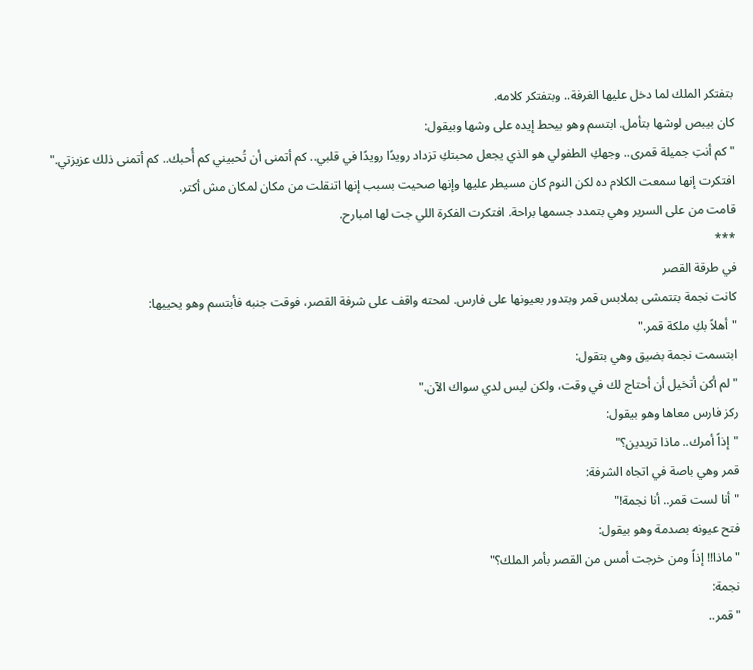بتفتكر الملك لما دخل عليها الغرفة.. وبتفتكر كلامه.
كان بيبص لوشها بتأمل. ابتسم وهو بيحط إيده على وشها وبيقول:
"كم أنتِ جميلة قمرى.. وجهكِ الطفولي هو الذي يجعل محبتكِ تزداد رويدًا رويدًا في قلبي.. كم أتمنى أن تُحبيني كم أُحبك.. كم أتمنى ذلك عزيزتي."
افتكرت إنها سمعت الكلام ده لكن النوم كان مسيطر عليها وإنها صحيت بسبب إنها اتنقلت من مكان لمكان مش أكتر.
قامت من على السرير وهي بتمدد جسمها براحة. افتكرت الفكرة اللي جت لها امبارح.
***
في طرقة القصر
كانت نجمة بتتمشى بملابس قمر وبتدور بعيونها على فارس. لمحته واقف على شرفة القصر، فوقت جنبه فأبتسم وهو يحييها:
"أهلاً بكِ ملكة قمر."
ابتسمت نجمة بضيق وهي بتقول:
"لم أكن أتخيل أن أحتاج لك في وقت، ولكن ليس لدي سواك الآن."
ركز فارس معاها وهو بيقول:
"إذاً أمرك.. ماذا تريدين؟"
قمر وهي باصة في اتجاه الشرفة:
"أنا لست قمر.. أنا نجمة!"
فتح عيونه بصدمة وهو بيقول:
"ماذا!! إذاً ومن خرجت أمس من القصر بأمر الملك؟"
نجمة:
"قمر..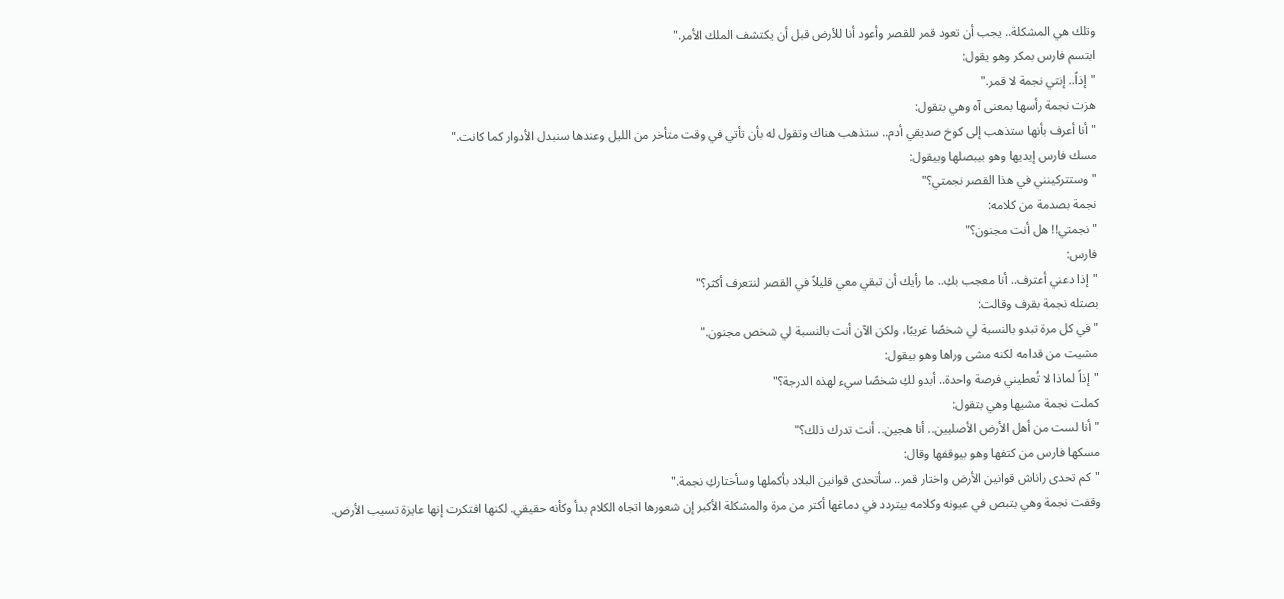وتلك هي المشكلة.. يجب أن تعود قمر للقصر وأعود أنا للأرض قبل أن يكتشف الملك الأمر."
ابتسم فارس بمكر وهو يقول:
"إذاً.. إنتي نجمة لا قمر."
هزت نجمة رأسها بمعنى آه وهي بتقول:
"أنا أعرف بأنها ستذهب إلى كوخ صديقي أدم.. ستذهب هناك وتقول له بأن تأتي في وقت متأخر من الليل وعندها سنبدل الأدوار كما كانت."
مسك فارس إيديها وهو بيبصلها وبيقول:
"وستتركينني في هذا القصر نجمتي؟"
نجمة بصدمة من كلامه:
"نجمتي!! هل أنت مجنون؟"
فارس:
"إذا دعني أعترف.. أنا معجب بكِ.. ما رأيك أن تبقي معي قليلاً في القصر لنتعرف أكثر؟"
بصتله نجمة بقرف وقالت:
"في كل مرة تبدو بالنسبة لي شخصًا غريبًا، ولكن الآن أنت بالنسبة لي شخص مجنون."
مشيت من قدامه لكنه مشى وراها وهو بيقول:
"إذاً لماذا لا تُعطيني فرصة واحدة.. أبدو لكِ شخصًا سيء لهذه الدرجة؟"
كملت نجمة مشيها وهي بتقول:
"أنا لست من أهل الأرض الأصليين.. أنا هجين.. أنت تدرك ذلك؟"
مسكها فارس من كتفها وهو بيوقفها وقال:
"كم تحدى راناش قوانين الأرض واختار قمر.. سأتحدى قوانين البلاد بأكملها وسأختاركِ نجمة."
وقفت نجمة وهي بتبص في عيونه وكلامه بيتردد في دماغها أكتر من مرة والمشكلة الأكبر إن شعورها اتجاه الكلام بدأ وكأنه حقيقي. لكنها افتكرت إنها عايزة تسيب الأرض.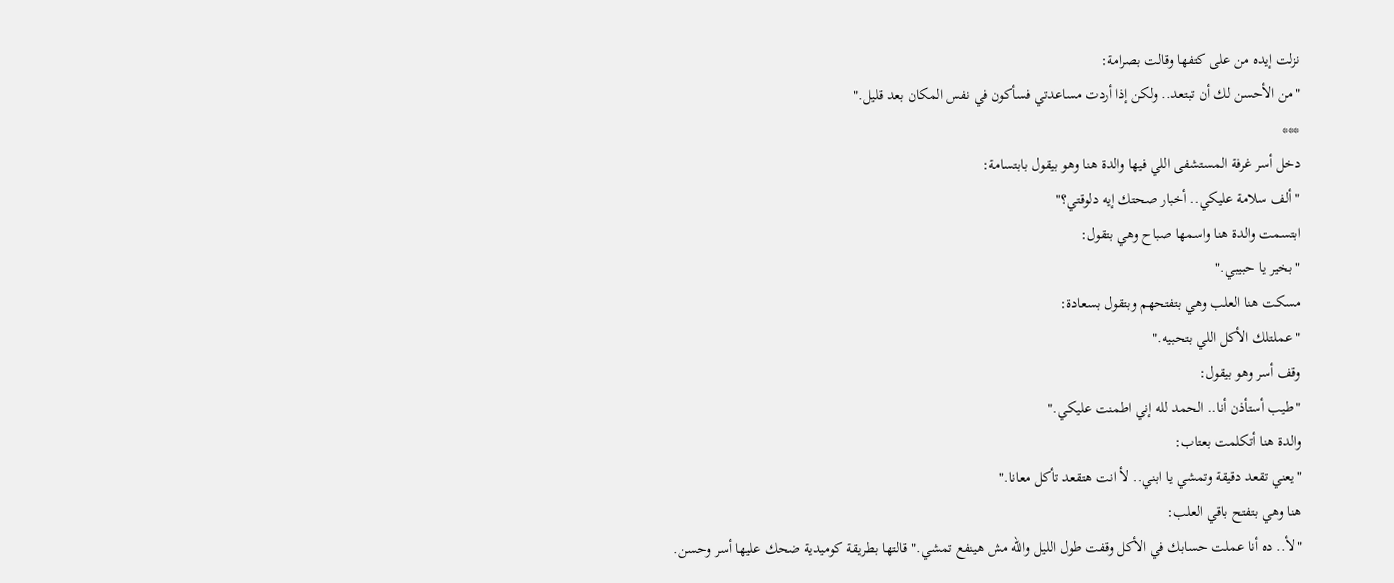نزلت إيده من على كتفها وقالت بصرامة:
"من الأحسن لك أن تبتعد.. ولكن إذا أردت مساعدتي فسأكون في نفس المكان بعد قليل."
***
دخل أسر غرفة المستشفى اللي فيها والدة هنا وهو بيقول بابتسامة:
"ألف سلامة عليكي.. أخبار صحتك إيه دلوقتي؟"
ابتسمت والدة هنا واسمها صباح وهي بتقول:
"بخير يا حبيبي."
مسكت هنا العلب وهي بتفتحهم وبتقول بسعادة:
"عملتلك الأكل اللي بتحبيه."
وقف أسر وهو بيقول:
"طيب أستأذن أنا.. الحمد لله إني اطمنت عليكي."
والدة هنا أتكلمت بعتاب:
"يعني تقعد دقيقة وتمشي يا ابني.. لأ انت هتقعد تأكل معانا."
هنا وهي بتفتح باقي العلب:
"لأ.. ده أنا عملت حسابك في الأكل وقفت طول الليل والله مش هينفع تمشي." قالتها بطريقة كوميدية ضحك عليها أسر وحسن.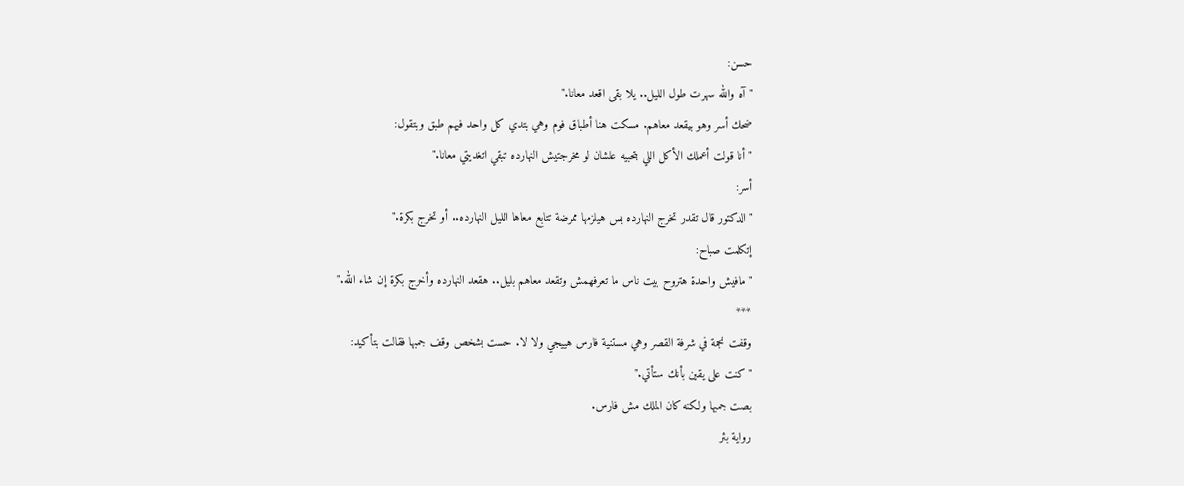حسن:
"آه والله سهرت طول الليل.. يلا بقى اقعد معانا."
ضحك أسر وهو بيقعد معاهم. مسكت هنا أطباق فوم وهي بتدي كل واحد فيهم طبق وبتقول:
"أنا قولت أعملك الأكل اللي بتحبيه علشان لو مخرجتيش النهارده تبقي اتغديتي معانا."
أسر:
"الدكتور قال تقدر تخرج النهارده بس هيلزمها ممرضة تتابع معاها الليل النهارده.. أو تخرج بكرة."
إتكلمت صباح:
"مافيش واحدة هتروح بيت ناس ما تعرفهمش وتقعد معاهم بليل.. هقعد النهارده وأخرج بكرة إن شاء الله."
***
وقفت نجمة في شرفة القصر وهي مستنية فارس هييجي ولا لا. حست بشخص وقف جمبها فقالت بتأكيد:
"كنت على يقين بأنك ستأتي."
بصت جمبها ولكنه كان الملك مش فارس.
رواية بئر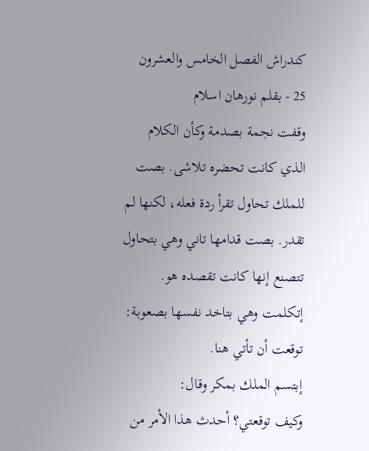كندراش الفصل الخامس والعشرون 25 - بقلم نورهان اسلام
وقفت نجمة بصدمة وكأن الكلام الذي كانت تحضره تلاشى. بصت للملك تحاول تقرأ ردة فعله، لكنها لم تقدر. بصت قدامها تاني وهي بتحاول تتصنع إنها كانت تقصده هو.
إتكلمت وهي بتاخد نفسها بصعوبة:
توقعت أن تأتي هنا.
إبتسم الملك بمكر وقال:
وكيف توقعتي؟ أحدث هذا الأمر من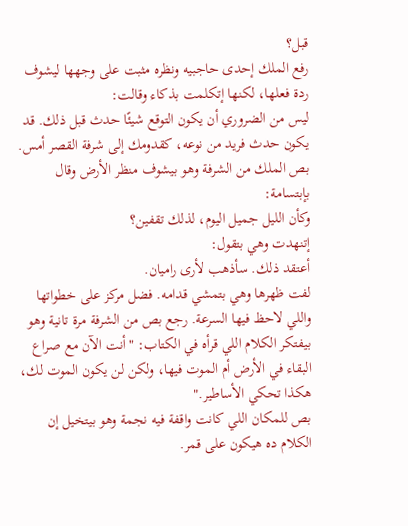قبل؟
رفع الملك إحدى حاجبيه ونظره مثبت على وجهها ليشوف ردة فعلها، لكنها إتكلمت بذكاء وقالت:
ليس من الضروري أن يكون التوقع شيئًا حدث قبل ذلك. قد يكون حدث فريد من نوعه، كقدومك إلى شرفة القصر أمس.
بص الملك من الشرفة وهو بيشوف منظر الأرض وقال بإبتسامة:
وكأن الليل جميل اليوم، لذلك تقفين؟
إتنهدت وهي بتقول:
أعتقد ذلك. سأذهب لأرى راميان.
لفت ظهرها وهي بتمشي قدامه. فضل مركز على خطواتها واللي لاحظ فيها السرعة. رجع بص من الشرفة مرة تانية وهو بيفتكر الكلام اللي قرأه في الكتاب: "أنت الآن مع صراع البقاء في الأرض أم الموت فيها، ولكن لن يكون الموت لك، هكذا تحكي الأساطير."
بص للمكان اللي كانت واقفة فيه نجمة وهو بيتخيل إن الكلام ده هيكون على قمر.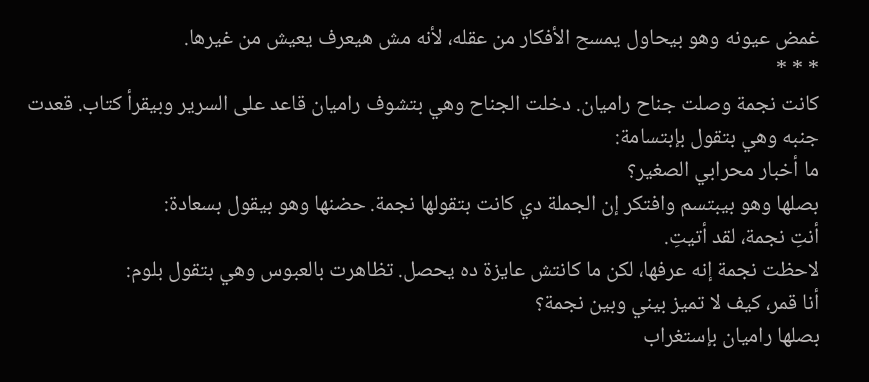غمض عيونه وهو بيحاول يمسح الأفكار من عقله، لأنه مش هيعرف يعيش من غيرها.
* * *
كانت نجمة وصلت جناح راميان. دخلت الجناح وهي بتشوف راميان قاعد على السرير وبيقرأ كتاب. قعدت جنبه وهي بتقول بإبتسامة:
ما أخبار محرابي الصغير؟
بصلها وهو بيبتسم وافتكر إن الجملة دي كانت بتقولها نجمة. حضنها وهو بيقول بسعادة:
أنتِ نجمة، لقد أتيتِ.
لاحظت نجمة إنه عرفها، لكن ما كانتش عايزة ده يحصل. تظاهرت بالعبوس وهي بتقول بلوم:
أنا قمر، كيف لا تميز بيني وبين نجمة؟
بصلها راميان بإستغراب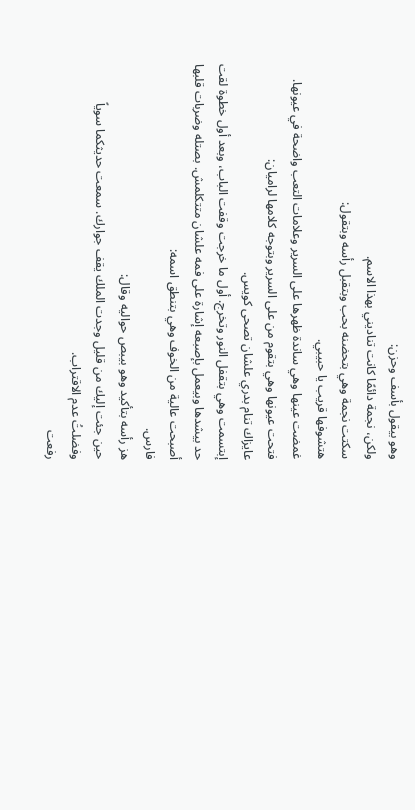وهو بيقول بأسف وحزن:
ولكن، نجمة دائمًا كانت تناديني بهذا الاسم.
سكتت نجمة وهي بتحضنه بحب وبتقبل رأسه وبتقول:
هتشوفها قريب يا حبيبي.
غمضت عينها وهي ساندة ظهرها على السرير وعلامات التعب واضحة في عيونها. فتحت عيونها وهي بتقوم من على السرير وبتوجه كلامها لراميان:
عايزاك تنام بدري علشان تصحى كويس.
إبتسمت وهي بتقفل النور وتخرج. أول ما خرجت وقفت الباب، وبعد أول خطوة لقت حد بيشدها وبيعمل بإصبعه إشارة على فمه علشان متتكلمش. بصتله وضربات قلبها أصبحت عالية من الخوف وهي بتنطق اسمه:
فارس.
هز رأسه بتأكيد وهو بيبص حواليه وقال:
حين جئت إليك من قليل وجدت الملك يقف جوارك. سمعت حديثكما سوياً وفضلتُ عدم الاقتراب.
رفعت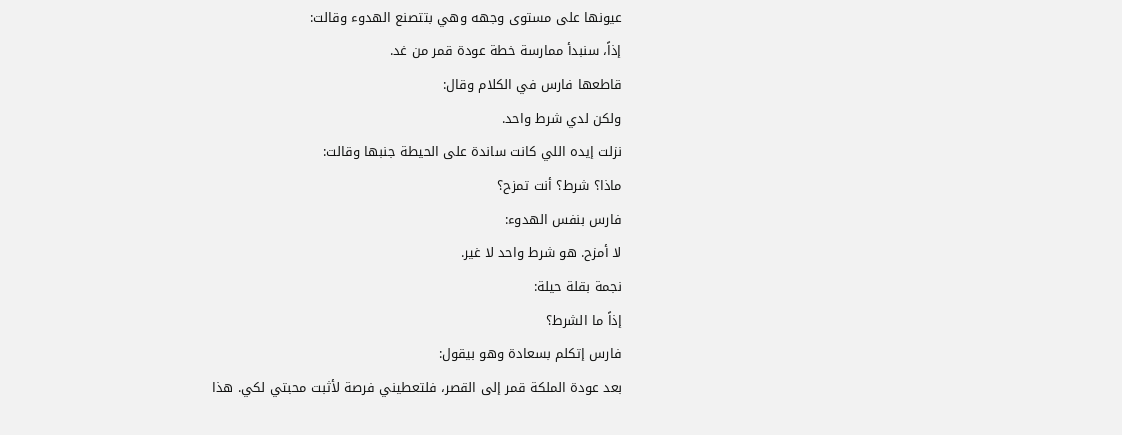عيونها على مستوى وجهه وهي بتتصنع الهدوء وقالت:
إذاً، سنبدأ ممارسة خطة عودة قمر من غد.
قاطعها فارس في الكلام وقال:
ولكن لدي شرط واحد.
نزلت إيده اللي كانت ساندة على الحيطة جنبها وقالت:
ماذا؟ شرط؟ أنت تمزح؟
فارس بنفس الهدوء:
لا أمزح. هو شرط واحد لا غير.
نجمة بقلة حيلة:
إذاً ما الشرط؟
فارس إتكلم بسعادة وهو بيقول:
بعد عودة الملكة قمر إلى القصر، فلتعطيني فرصة لأثبت محبتي لكي. هذا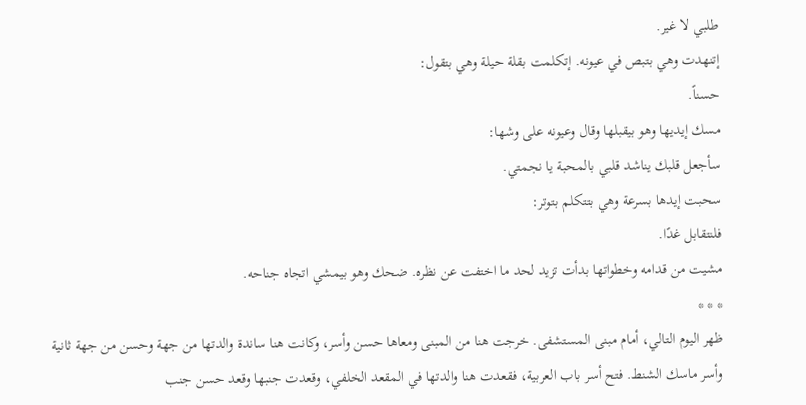طلبي لا غير.
إتنهدت وهي بتبص في عيونه. إتكلمت بقلة حيلة وهي بتقول:
حسناً.
مسك إيديها وهو بيقبلها وقال وعيونه على وشها:
سأجعل قلبك يناشد قلبي بالمحبة يا نجمتي.
سحبت إيدها بسرعة وهي بتتكلم بتوتر:
فلنتقابل غدًا.
مشيت من قدامه وخطواتها بدأت تزيد لحد ما اختفت عن نظره. ضحك وهو بيمشي اتجاه جناحه.
* * *
ظهر اليوم التالي، أمام مبنى المستشفى. خرجت هنا من المبنى ومعاها حسن وأسر، وكانت هنا ساندة والدتها من جهة وحسن من جهة ثانية وأسر ماسك الشنط. فتح أسر باب العربية، فقعدت هنا والدتها في المقعد الخلفي، وقعدت جنبها وقعد حسن جنب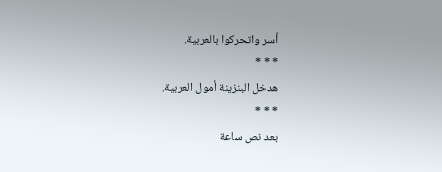أسر واتحركوا بالعربية.
* * *
هدخل البنزينة أمول العربية.
* * *
بعد نص ساعة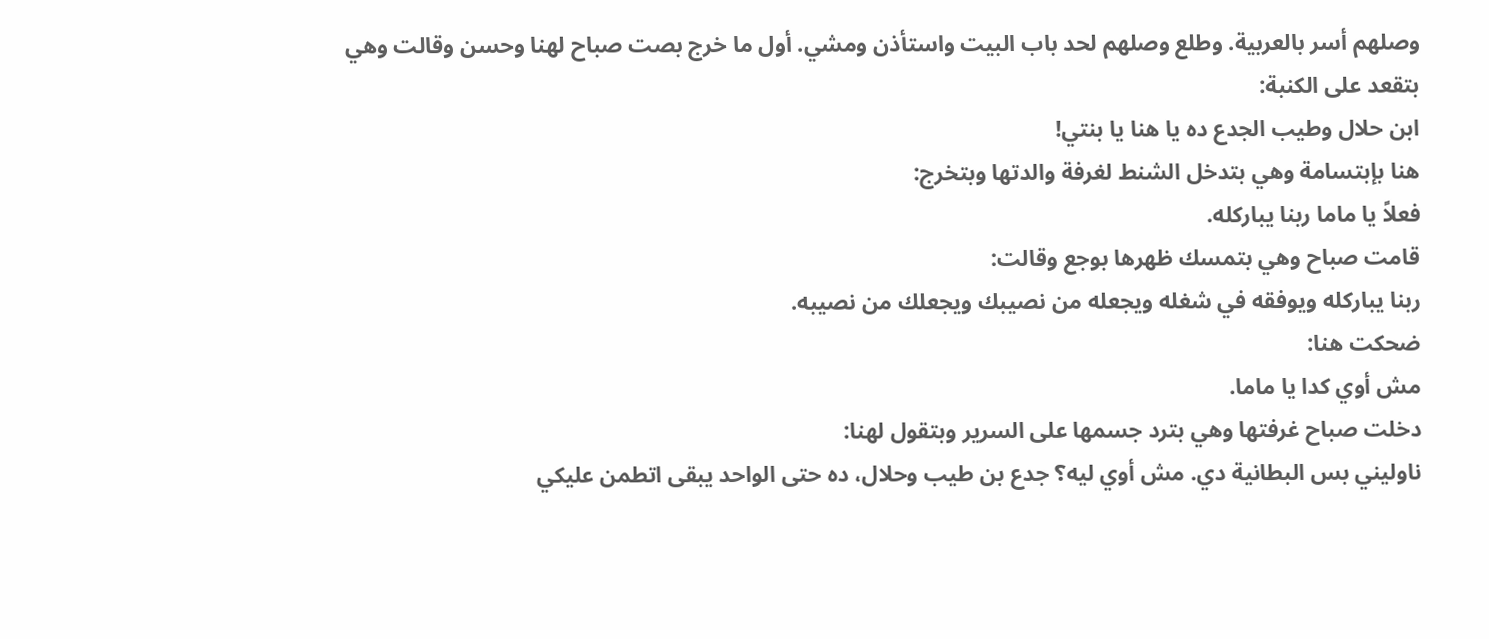وصلهم أسر بالعربية. وطلع وصلهم لحد باب البيت واستأذن ومشي. أول ما خرج بصت صباح لهنا وحسن وقالت وهي بتقعد على الكنبة:
ابن حلال وطيب الجدع ده يا هنا يا بنتي!
هنا بإبتسامة وهي بتدخل الشنط لغرفة والدتها وبتخرج:
فعلاً يا ماما ربنا يباركله.
قامت صباح وهي بتمسك ظهرها بوجع وقالت:
ربنا يباركله ويوفقه في شغله ويجعله من نصيبك ويجعلك من نصيبه.
ضحكت هنا:
مش أوي كدا يا ماما.
دخلت صباح غرفتها وهي بترد جسمها على السرير وبتقول لهنا:
ناوليني بس البطانية دي. مش أوي ليه؟ جدع بن طيب وحلال، ده حتى الواحد يبقى اتطمن عليكي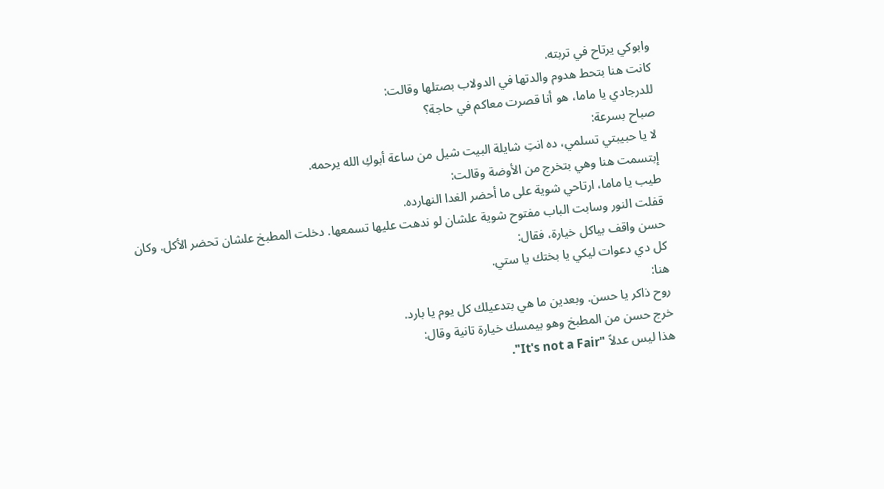وابوكي يرتاح في تربته.
كانت هنا بتحط هدوم والدتها في الدولاب بصتلها وقالت:
للدرجادي يا ماما، هو أنا قصرت معاكم في حاجة؟
صباح بسرعة:
لا يا حبيبتي تسلمي، ده انتِ شايلة البيت شيل من ساعة أبوكِ الله يرحمه.
إبتسمت هنا وهي بتخرج من الأوضة وقالت:
طيب يا ماما، ارتاحي شوية على ما أحضر الغدا النهارده.
قفلت النور وسابت الباب مفتوح شوية علشان لو ندهت عليها تسمعها. دخلت المطبخ علشان تحضر الأكل. وكان حسن واقف بياكل خيارة، فقال:
كل دي دعوات ليكي يا بختك يا ستي.
هنا:
روح ذاكر يا حسن. وبعدين ما هي بتدعيلك كل يوم يا بارد.
خرج حسن من المطبخ وهو بيمسك خيارة تانية وقال:
هذا ليس عدلاً "It's not a Fair".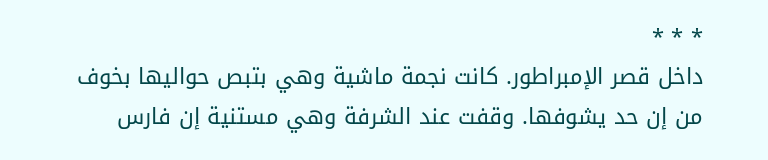* * *
داخل قصر الإمبراطور. كانت نجمة ماشية وهي بتبص حواليها بخوف من إن حد يشوفها. وقفت عند الشرفة وهي مستنية إن فارس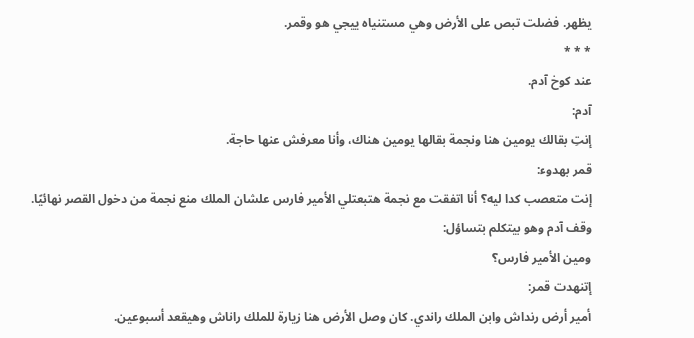يظهر. فضلت تبص على الأرض وهي مستنياه ييجي هو وقمر.
* * *
عند كوخ آدم.
آدم:
إنتِ بقالك يومين هنا ونجمة بقالها يومين هناك، وأنا معرفش عنها حاجة.
قمر بهدوء:
إنت متعصب كدا ليه؟ أنا اتفقت مع نجمة هتبعتلي الأمير فارس علشان الملك منع نجمة من دخول القصر نهائيًا.
وقف آدم وهو بيتكلم بتساؤل:
ومين الأمير فارس؟
إتنهدت قمر:
أمير أرض رنداش وابن الملك راندي. كان وصل الأرض هنا زيارة للملك راناش وهيقعد أسبوعين.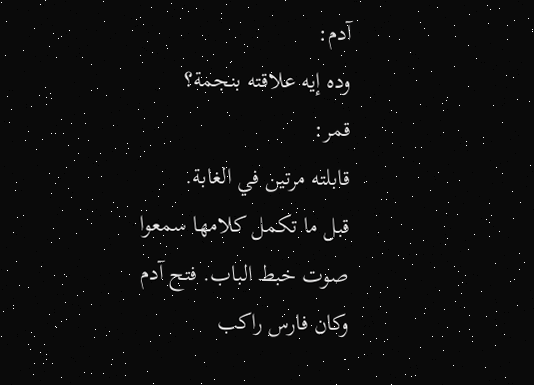آدم:
وده إيه علاقته بنجمة؟
قمر:
قابلته مرتين في الغابة.
قبل ما تكمل كلامها سمعوا صوت خبط الباب. فتح آدم وكان فارس راكب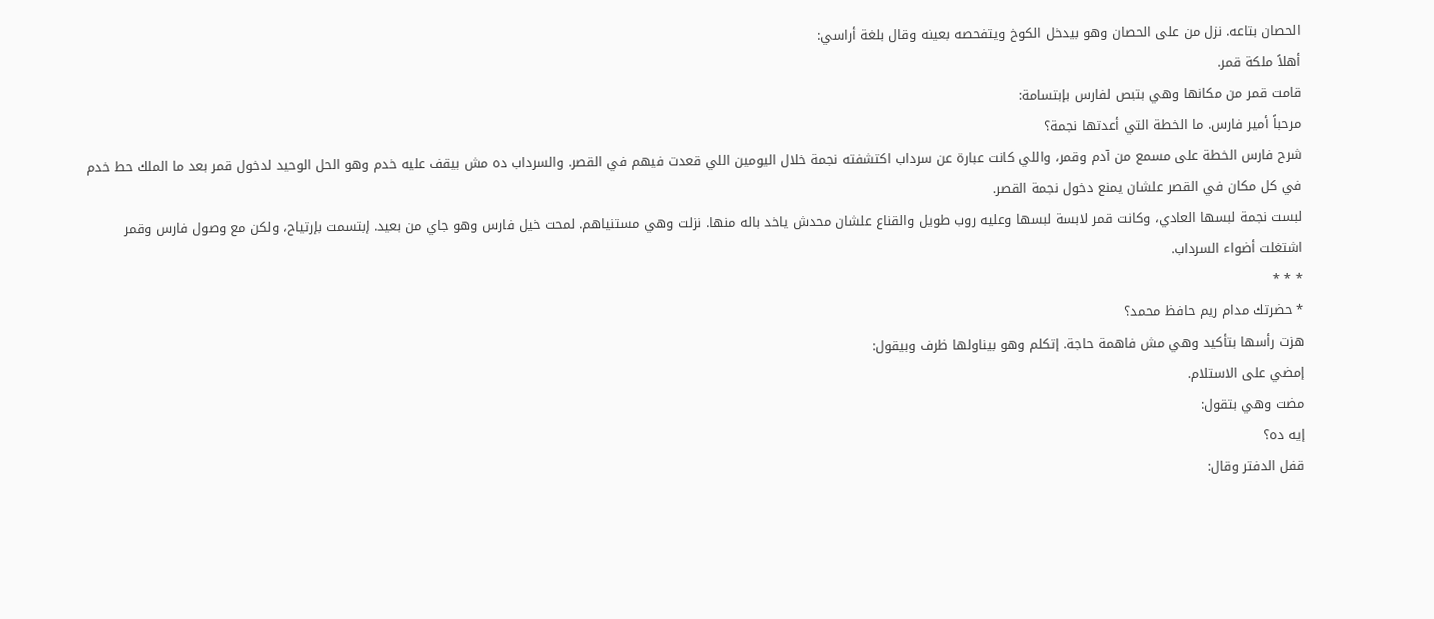الحصان بتاعه. نزل من على الحصان وهو بيدخل الكوخ ويتفحصه بعينه وقال بلغة أراسي:
أهلاً ملكة قمر.
قامت قمر من مكانها وهي بتبص لفارس بإبتسامة:
مرحباً أمير فارس. ما الخطة التي أعدتها نجمة؟
شرح فارس الخطة على مسمع من آدم وقمر، واللي كانت عبارة عن سرداب اكتشفته نجمة خلال اليومين اللي قعدت فيهم في القصر. والسرداب ده مش بيقف عليه خدم وهو الحل الوحيد لدخول قمر بعد ما الملك حط خدم في كل مكان في القصر علشان يمنع دخول نجمة القصر.
لبست نجمة لبسها العادي، وكانت قمر لابسة لبسها وعليه روب طويل والقناع علشان محدش ياخد باله منها. نزلت وهي مستنياهم. لمحت خيل فارس وهو جاي من بعيد. إبتسمت بإرتياح، ولكن مع وصول فارس وقمر اشتغلت أضواء السرداب.
* * *
* حضرتك مدام ريم حافظ محمد؟
هزت رأسها بتأكيد وهي مش فاهمة حاجة. إتكلم وهو بيناولها ظرف وبيقول:
إمضي على الاستلام.
مضت وهي بتقول:
إيه ده؟
قفل الدفتر وقال: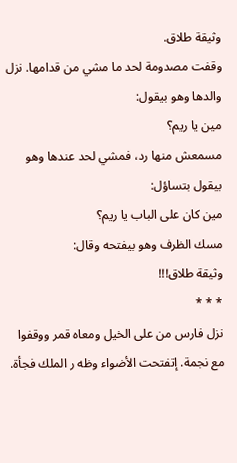وثيقة طلاق.
وقفت مصدومة لحد ما مشي من قدامها. نزل والدها وهو بيقول:
مين يا ريم؟
مسمعش منها رد، فمشي لحد عندها وهو بيقول بتساؤل:
مين كان على الباب يا ريم؟
مسك الظرف وهو بيفتحه وقال:
وثيقة طلاق!!!
* * *
نزل فارس من على الخيل ومعاه قمر ووقفوا مع نجمة. إتفتحت الأضواء وظه ر الملك فجأة.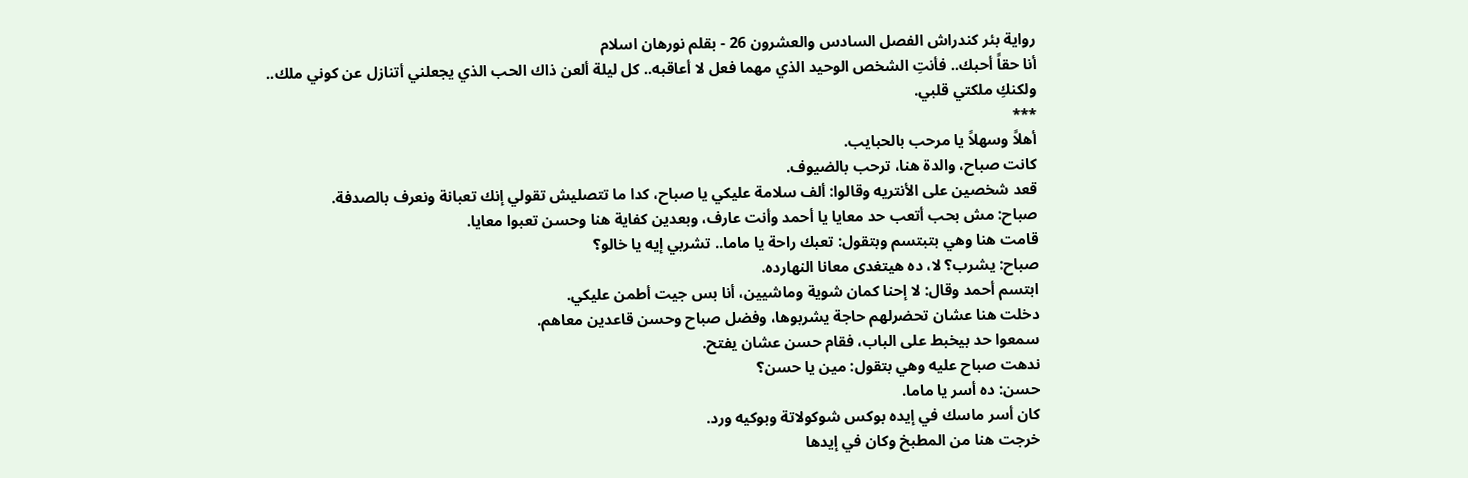رواية بئر كندراش الفصل السادس والعشرون 26 - بقلم نورهان اسلام
أنا حقاً أحبك.. فأنتِ الشخص الوحيد الذي مهما فعل لا أعاقبه.. كل ليلة ألعن ذاك الحب الذي يجعلني أتنازل عن كوني ملك.. ولكنكِ ملكتي قلبي.
***
أهلاً وسهلاً يا مرحب بالحبايب.
كانت صباح، والدة هنا، ترحب بالضيوف.
قعد شخصين على الأنتريه وقالوا: ألف سلامة عليكي يا صباح، كدا ما تتصليش تقولي إنك تعبانة ونعرف بالصدفة.
صباح: مش بحب أتعب حد معايا يا أحمد وأنت عارف، وبعدين كفاية هنا وحسن تعبوا معايا.
قامت هنا وهي بتبتسم وبتقول: تعبك راحة يا ماما.. تشربي إيه يا خالو؟
صباح: يشرب؟ لا، ده هيتغدى معانا النهارده.
ابتسم أحمد وقال: لا إحنا كمان شوية وماشيين، أنا بس جيت أطمن عليكي.
دخلت هنا عشان تحضرلهم حاجة يشربوها، وفضل صباح وحسن قاعدين معاهم.
سمعوا حد بيخبط على الباب، فقام حسن عشان يفتح.
ندهت صباح عليه وهي بتقول: مين يا حسن؟
حسن: ده أسر يا ماما.
كان أسر ماسك في إيده بوكس شوكولاتة وبوكيه ورد.
خرجت هنا من المطبخ وكان في إيدها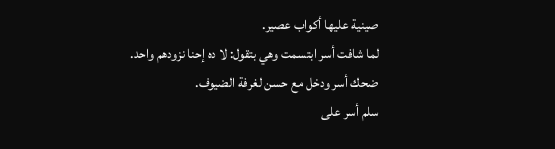صينية عليها أكواب عصير.
لما شافت أسر ابتسمت وهي بتقول: لا ده إحنا نزودهم واحد.
ضحك أسر ودخل مع حسن لغرفة الضيوف.
سلم أسر على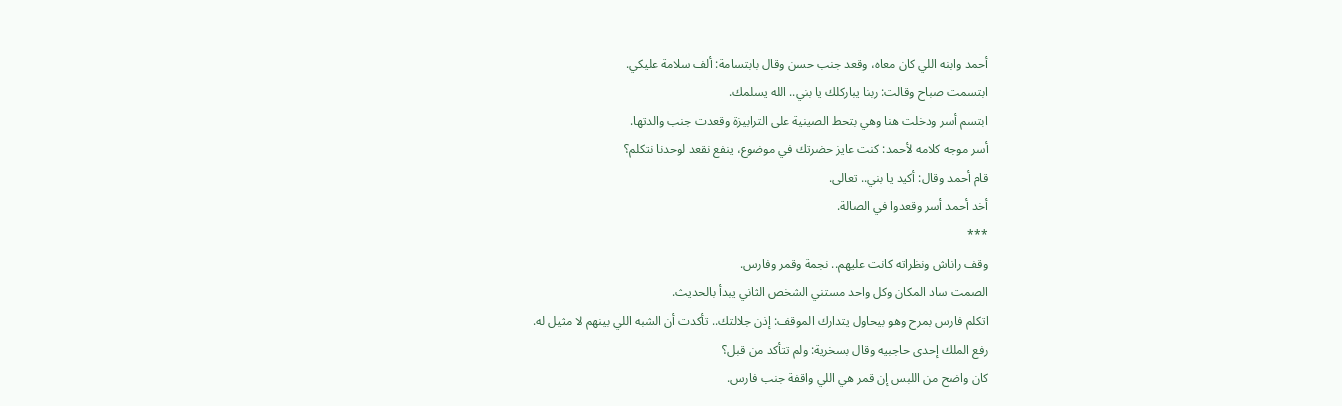أحمد وابنه اللي كان معاه، وقعد جنب حسن وقال بابتسامة: ألف سلامة عليكي.
ابتسمت صباح وقالت: ربنا يباركلك يا بني.. الله يسلمك.
ابتسم أسر ودخلت هنا وهي بتحط الصينية على الترابيزة وقعدت جنب والدتها.
أسر موجه كلامه لأحمد: كنت عايز حضرتك في موضوع، ينفع نقعد لوحدنا نتكلم؟
قام أحمد وقال: أكيد يا بني.. تعالى.
أخد أحمد أسر وقعدوا في الصالة.
***
وقف راناش ونظراته كانت عليهم.. نجمة وقمر وفارس.
الصمت ساد المكان وكل واحد مستني الشخص الثاني يبدأ بالحديث.
اتكلم فارس بمرح وهو بيحاول يتدارك الموقف: إذن جلالتك.. تأكدت أن الشبه اللي بينهم لا مثيل له.
رفع الملك إحدى حاجبيه وقال بسخرية: ولم تتأكد من قبل؟
كان واضح من اللبس إن قمر هي اللي واقفة جنب فارس.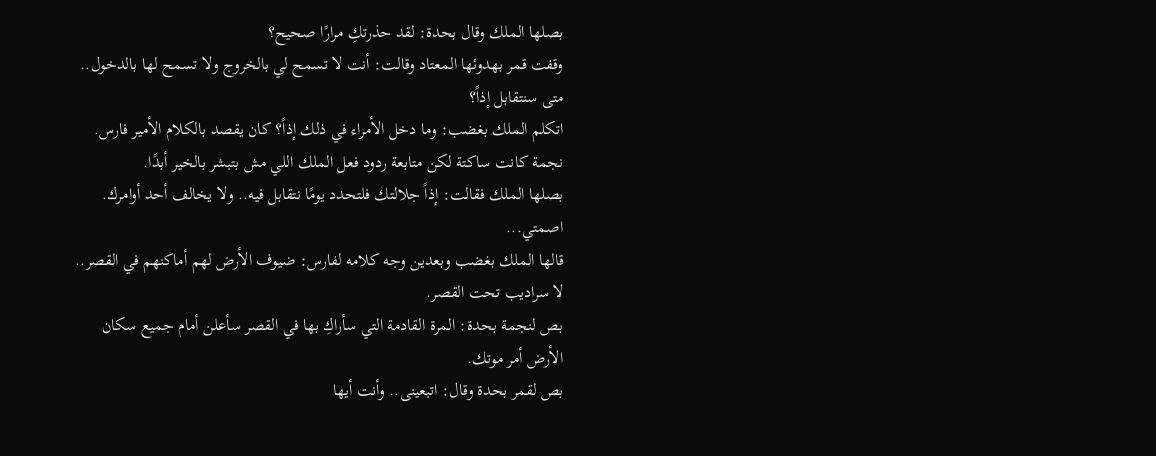بصلها الملك وقال بحدة: لقد حذرتكِ مرارًا صحيح؟
وقفت قمر بهدوئها المعتاد وقالت: أنت لا تسمح لي بالخروج ولا تسمح لها بالدخول.. متى سنتقابل إذاً؟
اتكلم الملك بغضب: وما دخل الأمراء في ذلك إذاً؟ كان يقصد بالكلام الأمير فارس.
نجمة كانت ساكتة لكن متابعة ردود فعل الملك اللي مش بتبشر بالخير أبدًا.
بصلها الملك فقالت: إذاً جلالتك فلتحدد يومًا نتقابل فيه.. ولا يخالف أحد أوامرك.
اصمتي...
قالها الملك بغضب وبعدين وجه كلامه لفارس: ضيوف الأرض لهم أماكنهم في القصر.. لا سراديب تحت القصر.
بص لنجمة بحدة: المرة القادمة التي سأراكِ بها في القصر سأعلن أمام جميع سكان الأرض أمر موتك.
بص لقمر بحدة وقال: اتبعينى.. وأنت أيها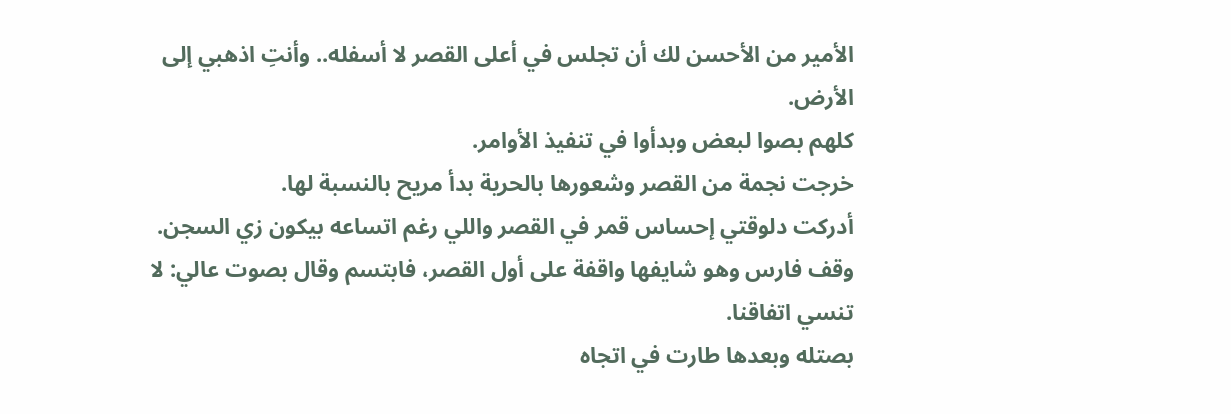الأمير من الأحسن لك أن تجلس في أعلى القصر لا أسفله.. وأنتِ اذهبي إلى الأرض.
كلهم بصوا لبعض وبدأوا في تنفيذ الأوامر.
خرجت نجمة من القصر وشعورها بالحرية بدأ مريح بالنسبة لها.
أدركت دلوقتي إحساس قمر في القصر واللي رغم اتساعه بيكون زي السجن.
وقف فارس وهو شايفها واقفة على أول القصر، فابتسم وقال بصوت عالي: لا تنسي اتفاقنا.
بصتله وبعدها طارت في اتجاه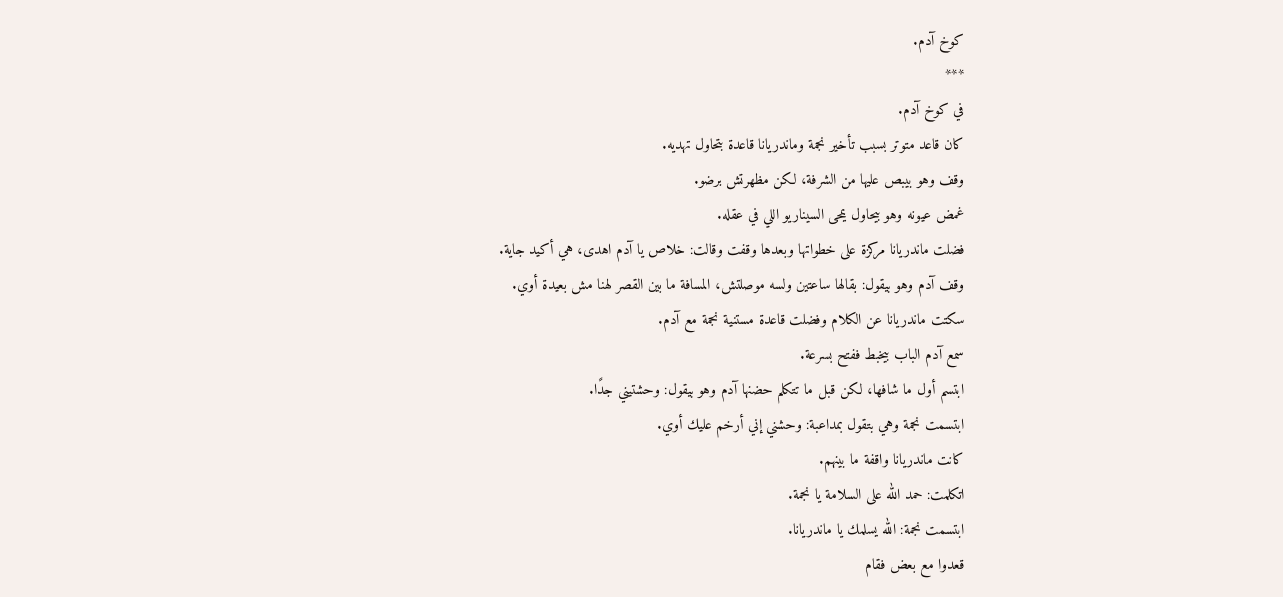كوخ آدم.
***
في كوخ آدم.
كان قاعد متوتر بسبب تأخير نجمة وماندريانا قاعدة بتحاول تهديه.
وقف وهو بيبص عليها من الشرفة، لكن مظهرتش برضو.
غمض عيونه وهو بيحاول يمحى السيناريو اللي في عقله.
فضلت ماندريانا مركزة على خطواتها وبعدها وقفت وقالت: خلاص يا آدم اهدى، هي أكيد جاية.
وقف آدم وهو بيقول: بقالها ساعتين ولسه موصلتش، المسافة ما بين القصر لهنا مش بعيدة أوي.
سكتت ماندريانا عن الكلام وفضلت قاعدة مستنية نجمة مع آدم.
سمع آدم الباب بيخبط ففتح بسرعة.
ابتسم أول ما شافها، لكن قبل ما تتكلم حضنها آدم وهو بيقول: وحشتيني جدًا.
ابتسمت نجمة وهي بتقول بمداعبة: وحشني إني أرخم عليك أوي.
كانت ماندريانا واقفة ما بينهم.
اتكلمت: حمد الله على السلامة يا نجمة.
ابتسمت نجمة: الله يسلمك يا ماندريانا.
قعدوا مع بعض فقام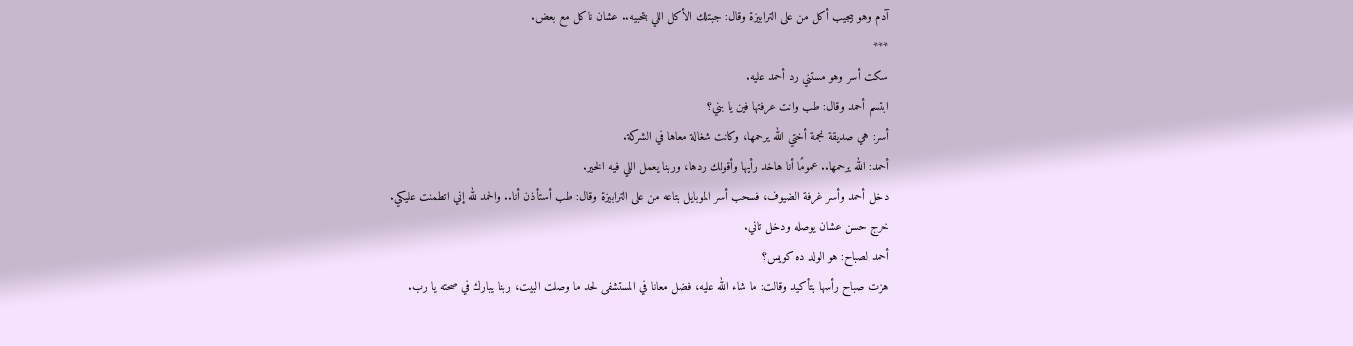آدم وهو بيجيب أكل من على الترابيزة وقال: جبتلك الأكل اللي بتحبيه.. عشان ناكل مع بعض.
***
سكت أسر وهو مستني رد أحمد عليه.
ابتسم أحمد وقال: طب وانت عرفتها فين يا بني؟
أسر: هي صديقة نجمة أختي الله يرحمها، وكانت شغالة معاها في الشركة.
أحمد: الله يرحمها.. عمومًا أنا هاخد رأيها وأقولك ردها، وربنا يعمل اللي فيه الخير.
دخل أحمد وأسر غرفة الضيوف، فسحب أسر الموبايل بتاعه من على الترابيزة وقال: طب أستأذن أنا.. والحمد لله إني اتطمنت عليكي.
خرج حسن عشان يوصله ودخل تاني.
أحمد لصباح: هو الولد ده كويس؟
هزت صباح رأسها بتأكيد وقالت: ما شاء الله عليه، فضل معانا في المستشفى لحد ما وصلت البيت، ربنا يبارك في صحته يا رب.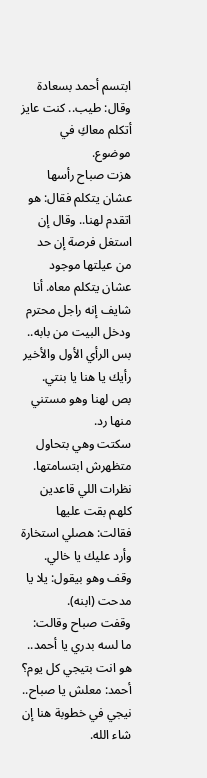ابتسم أحمد بسعادة وقال: طيب.. كنت عايز أتكلم معاكِ في موضوع.
هزت صباح رأسها عشان يتكلم فقال: هو اتقدم لهنا.. وقال إن استغل فرصة إن حد من عيلتها موجود عشان يتكلم معاه. أنا شايف إنه راجل محترم ودخل البيت من بابه.. بس الرأي الأول والأخير رأيك يا هنا يا بنتي.
بص لهنا وهو مستني منها رد.
سكتت وهي بتحاول متظهرش ابتسامتها.
نظرات اللي قاعدين كلهم بقت عليها فقالت: هصلي استخارة وأرد عليك يا خالي.
وقف وهو بيقول: يلا يا مدحت (ابنه).
وقفت صباح وقالت: ما لسه بدري يا أحمد.. هو انت بتيجي كل يوم؟
أحمد: معلش يا صباح.. نيجي في خطوبة هنا إن شاء الله.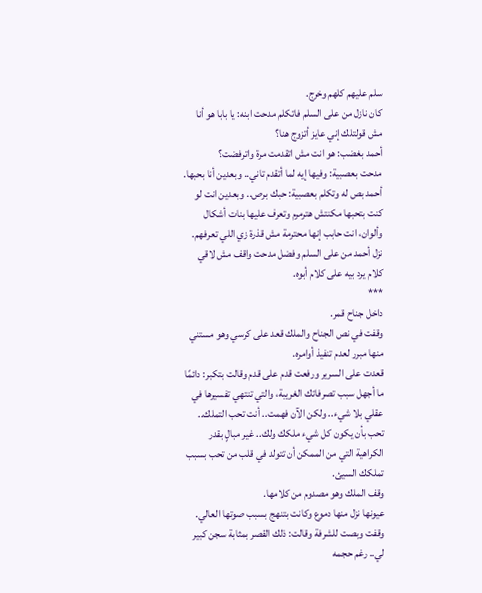سلم عليهم كلهم وخرج.
كان نازل من على السلم فاتكلم مدحت ابنه: يا بابا هو أنا مش قولتلك إني عايز أتزوج هنا؟
أحمد بغضب: هو انت مش اتقدمت مرة واترفضت؟
مدحت بعصبية: وفيها إيه لما أتقدم تاني.. وبعدين أنا بحبها.
أحمد بص له وتكلم بعصبية: حبك برص.. وبعدين انت لو كنت بتحبها مكنتش هترمرم وتعرف عليها بنات أشكال وألوان، انت حابب إنها محترمة مش قذرة زي اللي تعرفهم.
نزل أحمد من على السلم وفضل مدحت واقف مش لاقي كلام يرد بيه على كلام أبوه.
***
داخل جناح قمر.
وقفت في نص الجناح والملك قعد على كرسي وهو مستني منها مبرر لعدم تنفيذ أوامره.
قعدت على السرير ورفعت قدم على قدم وقالت بتكبر: دائمًا ما أجهل سبب تصرفاتك الغريبة، والتي تنتهي تفسيرها في عقلي بلا شيء.. ولكن الآن فهمت.. أنت تحب التملك.. تحب بأن يكون كل شيء ملكك ولك.. غير مبالٍ بقدر الكراهية التي من الممكن أن تتولد في قلب من تحب بسبب تملكك السيئ.
وقف الملك وهو مصدوم من كلامها.
عيونها نزل منها دموع وكانت بتنهج بسبب صوتها العالي.
وقفت وبصت للشرفة وقالت: ذلك القصر بمثابة سجن كبير لي.. رغم حجمه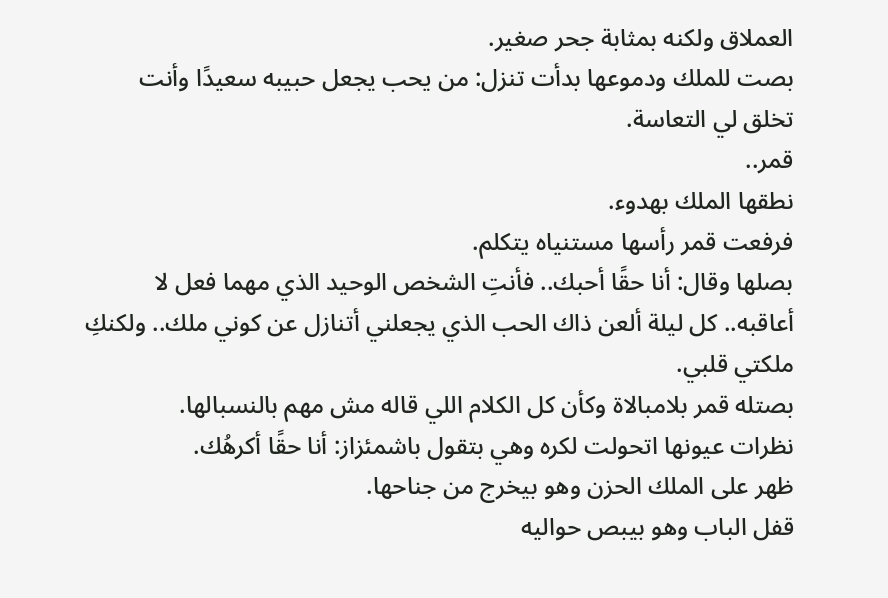العملاق ولكنه بمثابة جحر صغير.
بصت للملك ودموعها بدأت تنزل: من يحب يجعل حبيبه سعيدًا وأنت تخلق لي التعاسة.
قمر..
نطقها الملك بهدوء.
فرفعت قمر رأسها مستنياه يتكلم.
بصلها وقال: أنا حقًا أحبك.. فأنتِ الشخص الوحيد الذي مهما فعل لا أعاقبه.. كل ليلة ألعن ذاك الحب الذي يجعلني أتنازل عن كوني ملك.. ولكنكِ ملكتي قلبي.
بصتله قمر بلامبالاة وكأن كل الكلام اللي قاله مش مهم بالنسبالها.
نظرات عيونها اتحولت لكره وهي بتقول باشمئزاز: أنا حقًا أكرهُك.
ظهر على الملك الحزن وهو بيخرج من جناحها.
قفل الباب وهو بيبص حواليه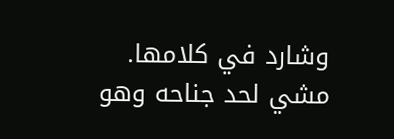وشارد في كلامها.
مشي لحد جناحه وهو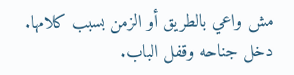مش واعي بالطريق أو الزمن بسبب كلامها.
دخل جناحه وقفل الباب.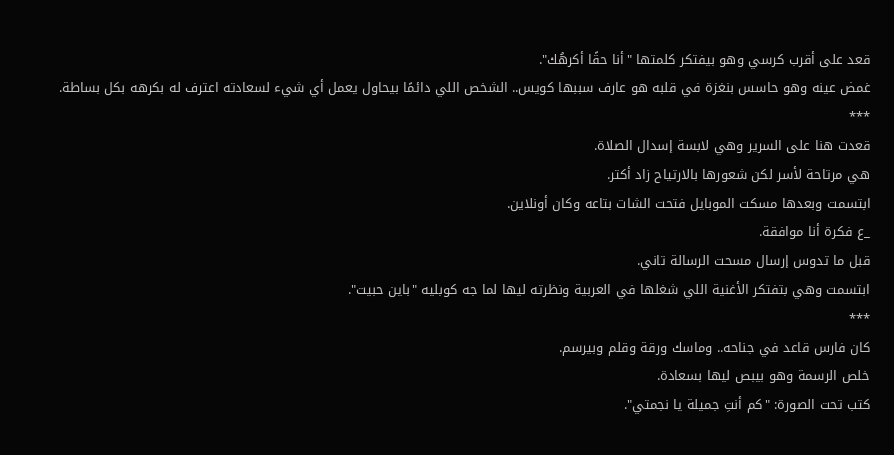قعد على أقرب كرسي وهو بيفتكر كلمتها "أنا حقًا أكرهُك".
غمض عينه وهو حاسس بنغزة في قلبه هو عارف سببها كويس.. الشخص اللي دائمًا بيحاول يعمل أي شيء لسعادته اعترف له بكرهه بكل بساطة.
***
قعدت هنا على السرير وهي لابسة إسدال الصلاة.
هي مرتاحة لأسر لكن شعورها بالارتياح زاد أكتر.
ابتسمت وبعدها مسكت الموبايل فتحت الشات بتاعه وكان أونلاين.
_ع فكرة أنا موافقة.
قبل ما تدوس إرسال مسحت الرسالة تاني.
ابتسمت وهي بتفتكر الأغنية اللي شغلها في العربية ونظرته ليها لما جه كوبليه "باين حبيت".
***
كان فارس قاعد في جناحه.. وماسك ورقة وقلم وبيرسم.
خلص الرسمة وهو بيبص ليها بسعادة.
كتب تحت الصورة: "كم أنتِ جميلة يا نجمتي".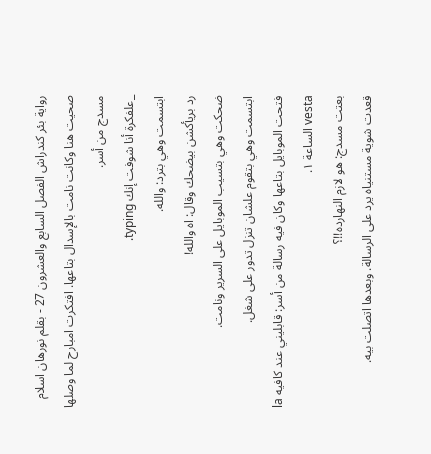رواية بئر كندراش الفصل السابع والعشرون 27 - بقلم نورهان اسلام
صحيت هنا وكانت نامت بالإسدال بتاعها. افتكرت امبارح لما وصلها مسدج من أسر.
_علفكرة أنا شوفت إنك typing.
ابتسمت وهي بترد: والله.
رد بريأكشن بيضحك وقال: اه والله!
ضحكت وهي بتسيب الموبايل على السرير ونامت.
ابتسمت وهي بتقوم علشان تنزل تدور على شغل.
فتحت الموبايل بتاعها وكان فيه رسالة من أسر: قابليني عند كافيه la vesta الساعة ١.
بعتت مسدج: هو لازم النهارده!!؟
قعدت شوية مستنياه يرد على الرسالة. وبعدها اتصلت بيه.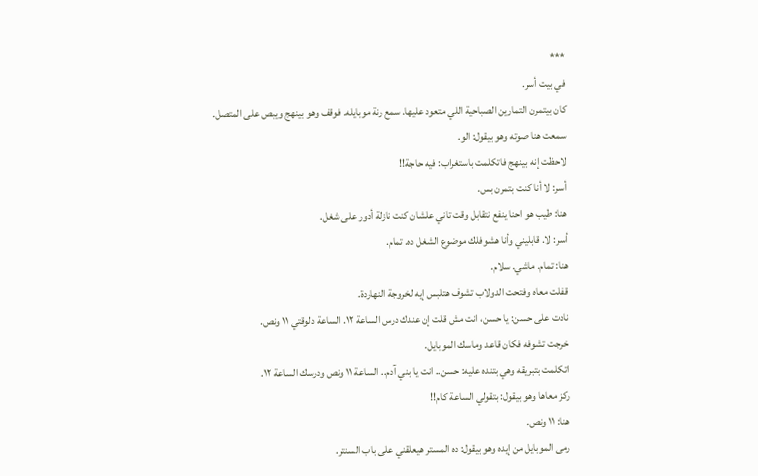***
في بيت أسر.
كان بيتمرن التمارين الصباحية اللي متعود عليها. سمع رنة موبايله. فوقف وهو بينهج ويبص على المتصل.
سمعت هنا صوته وهو بيقول: الو.
لاحظت إنه بينهج فاتكلمت باستغراب: فيه حاجة!!
أسر: لا أنا كنت بتمرن بس.
هنا: طيب هو احنا ينفع نتقابل وقت تاني علشان كنت نازلة أدور على شغل.
أسر: لا. قابليني وأنا هشوفلك موضوع الشغل ده. تمام.
هنا: تمام. ماشي. سلام.
قفلت معاه وفتحت الدولاب تشوف هتلبس إيه لخروجة النهاردة.
نادت على حسن: يا حسن، انت مش قلت إن عندك درس الساعة ١٢. الساعة دلوقتي ١١ ونص.
خرجت تشوفه فكان قاعد وماسك الموبايل.
اتكلمت بتبريقه وهي بتنده عليه: حسن.. انت يا بني آدم.. الساعة ١١ ونص ودرسك الساعة ١٢.
ركز معاها وهو بيقول: بتقولي الساعة كام!!
هنا: ١١ ونص.
رمى الموبايل من إيده وهو بيقول: ده المستر هيعلقني على باب السنتر.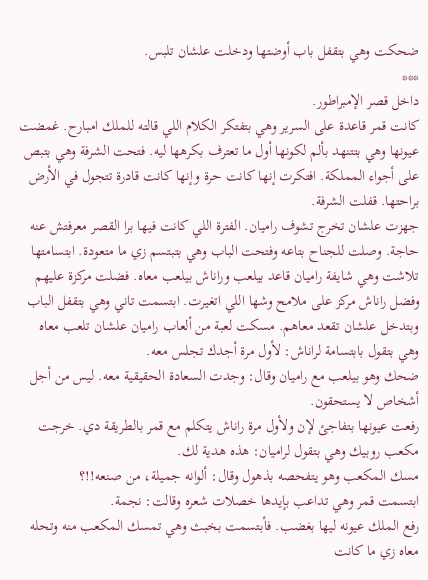ضحكت وهي بتقفل باب أوضتها ودخلت علشان تلبس.
***
داخل قصر الإمبراطور.
كانت قمر قاعدة على السرير وهي بتفتكر الكلام اللي قالته للملك امبارح. غمضت عيونها وهي بتتنهد بألم لكونها أول ما تعترف بكرهها ليه. فتحت الشرفة وهي بتبص على أجواء المملكة. افتكرت إنها كانت حرة وإنها كانت قادرة تتجول في الأرض براحتها. قفلت الشرفة.
جهزت علشان تخرج تشوف راميان. الفترة اللي كانت فيها برا القصر معرفتش عنه حاجة. وصلت للجناح بتاعه وفتحت الباب وهي بتبتسم زي ما متعودة. ابتسامتها تلاشت وهي شايفة راميان قاعد بيلعب وراناش بيلعب معاه. فضلت مركزة عليهم وفضل راناش مركز على ملامح وشها اللي اتغيرت. ابتسمت تاني وهي بتقفل الباب وبتدخل علشان تقعد معاهم. مسكت لعبة من ألعاب راميان علشان تلعب معاه وهي بتقول بابتسامة لراناش: لأول مرة أجدك تجلس معه.
ضحك وهو بيلعب مع راميان وقال: وجدت السعادة الحقيقية معه. ليس من أجل أشخاص لا يستحقون.
رفعت عيونها بتفاجئ لإن ولأول مرة راناش يتكلم مع قمر بالطريقة دي. خرجت مكعب روبيك وهي بتقول لراميان: هذه هدية لك.
مسك المكعب وهو يتفحصه بذهول وقال: ألوانه جميلة، من صنعه!!؟
ابتسمت قمر وهي تداعب بإيدها خصلات شعره وقالت: نجمة.
رفع الملك عيونه ليها بغضب. فأبتسمت بخبث وهي تمسك المكعب منه وتحله معاه زي ما كانت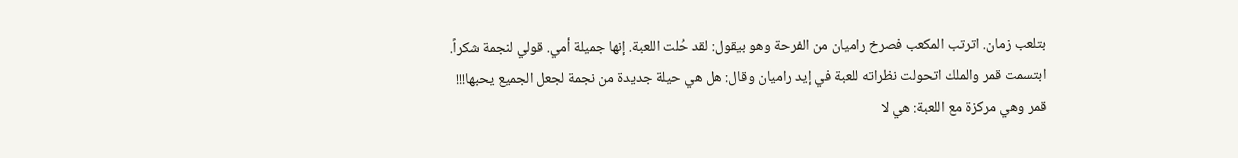بتلعب زمان. اترتب المكعب فصرخ راميان من الفرحة وهو بيقول: لقد حُلت اللعبة. إنها جميلة أمي. قولي لنجمة شكراً.
ابتسمت قمر والملك اتحولت نظراته للعبة في إيد راميان وقال: هل هي حيلة جديدة من نجمة لجعل الجميع يحبها!!!
قمر وهي مركزة مع اللعبة: هي لا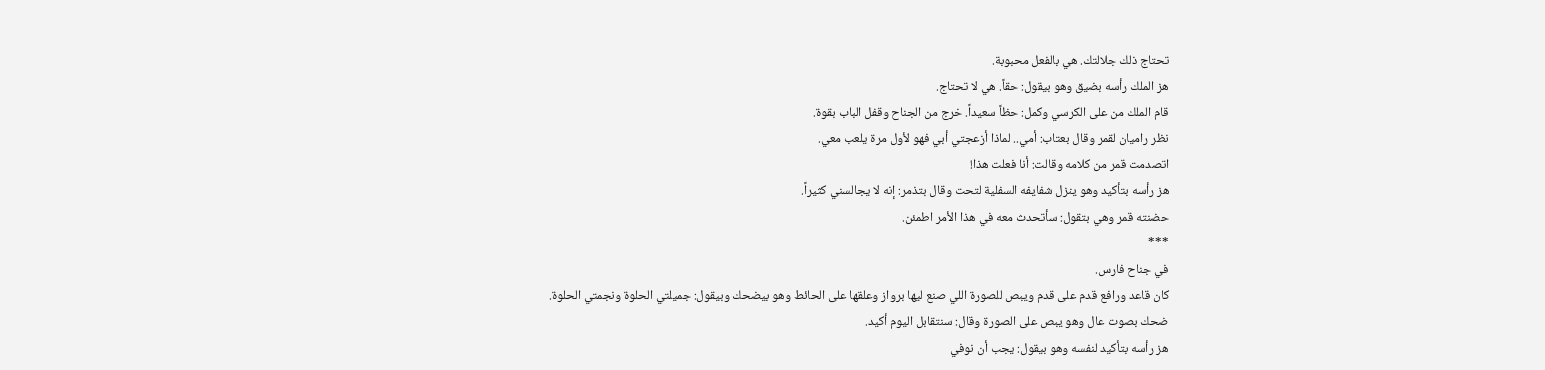تحتاج ذلك جلالتك. هي بالفعل محبوبة.
هز الملك رأسه بضيق وهو بيقول: حقاً. هي لا تحتاج.
قام الملك من على الكرسي وكمل: حظاً سعيداً. خرج من الجناح وقفل الباب بقوة.
نظر راميان لقمر وقال بعتاب: أمي.. لماذا أزعجتي أبي فهو لأول مرة يلعب معي.
اتصدمت قمر من كلامه وقالت: أنا فعلت هذا!
هز رأسه بتأكيد وهو ينزل شفايفه السفلية لتحت وقال بتذمر: إنه لا يجالسني كثيراً.
حضنته قمر وهي بتقول: سأتحدث معه في هذا الأمر اطمئن.
***
في جناح فارس.
كان قاعد ورافع قدم على قدم ويبص للصورة اللي صنع ليها برواز وعلقها على الحائط وهو بيضحك وبيقول: جميلتي الحلوة ونجمتي الحلوة.
ضحك بصوت عال وهو يبص على الصورة وقال: سنتقابل اليوم أكيد.
هز رأسه بتأكيد لنفسه وهو بيقول: يجب أن نوفي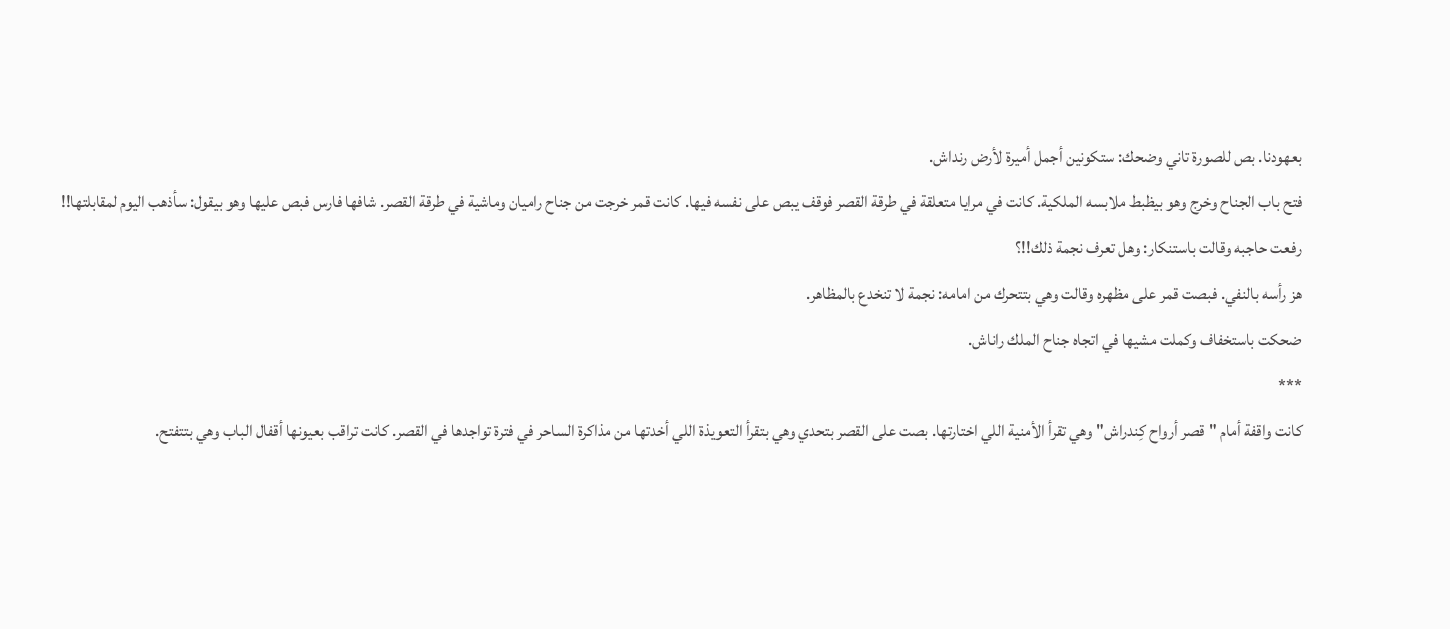بعهودنا. بص للصورة تاني وضحك: ستكونين أجمل أميرة لأرض رنداش.
فتح باب الجناح وخرج وهو بيظبط ملابسه الملكية. كانت في مرايا متعلقة في طرقة القصر فوقف يبص على نفسه فيها. كانت قمر خرجت من جناح راميان وماشية في طرقة القصر. شافها فارس فبص عليها وهو بيقول: سأذهب اليوم لمقابلتها!!
رفعت حاجبه وقالت باستنكار: وهل تعرف نجمة ذلك!!؟
هز رأسه بالنفي. فبصت قمر على مظهره وقالت وهي بتتحرك من امامه: نجمة لا تنخدع بالمظاهر.
ضحكت باستخفاف وكملت مشيها في اتجاه جناح الملك راناش.
***
كانت واقفة أمام "قصر أرواح كِندراش" وهي تقرأ الأمنية اللي اختارتها. بصت على القصر بتحدي وهي بتقرأ التعويذة اللي أخدتها من مذاكرة الساحر في فترة تواجدها في القصر. كانت تراقب بعيونها أقفال الباب وهي بتتفتح.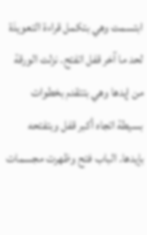ابتسمت وهي بتكمل قراءة التعويذة لحد ما آخر قفل اتفتح. نزلت الورقة من إيدها وهي بتتقدم بخطوات بسيطة اتجاه أكبر قفل وبتفتحه بإيدها. الباب فتح وظهرت مجسمات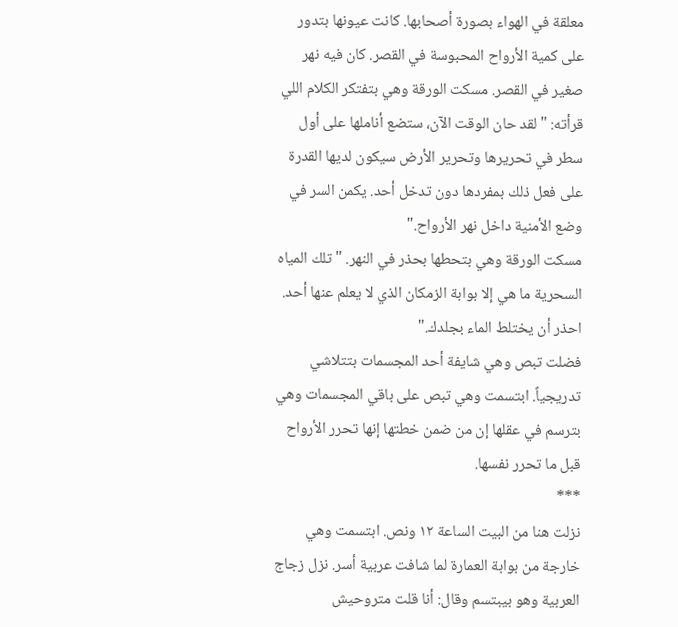معلقة في الهواء بصورة أصحابها. كانت عيونها بتدور على كمية الأرواح المحبوسة في القصر. كان فيه نهر صغير في القصر. مسكت الورقة وهي بتفتكر الكلام اللي قرأته: "لقد حان الوقت الآن، ستضع أناملها على أول سطر في تحريرها وتحرير الأرض سيكون لديها القدرة على فعل ذلك بمفردها دون تدخل أحد. يكمن السر في وضع الأمنية داخل نهر الأرواح."
مسكت الورقة وهي بتحطها بحذر في النهر. "تلك المياه السحرية ما هي إلا بوابة الزمكان الذي لا يعلم عنها أحد. احذر أن يختلط الماء بجلدك."
فضلت تبص وهي شايفة أحد المجسمات بتتلاشي تدريجياً. ابتسمت وهي تبص على باقي المجسمات وهي بترسم في عقلها إن من ضمن خطتها إنها تحرر الأرواح قبل ما تحرر نفسها.
***
نزلت هنا من البيت الساعة ١٢ ونص. ابتسمت وهي خارجة من بوابة العمارة لما شافت عربية أسر. نزل زجاج العربية وهو بيبتسم وقال: أنا قلت متروحيش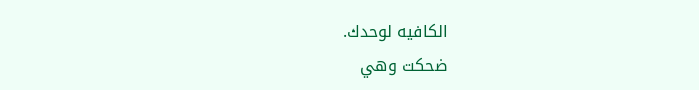الكافيه لوحدك.
ضحكت وهي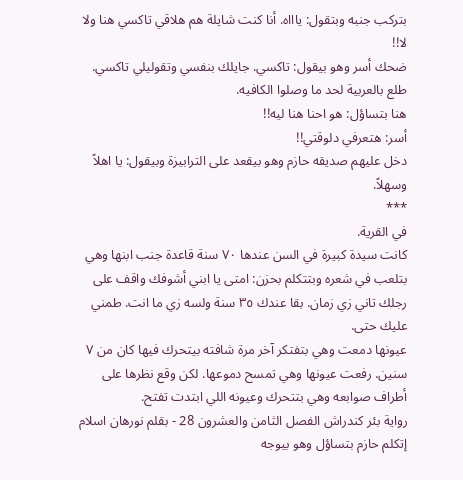بتركب جنبه وبتقول: ياااه. أنا كنت شايلة هم هلاقي تاكسي هنا ولا لا!!
ضحك أسر وهو بيقول: تاكسي. جايلك بنفسي وتقوليلي تاكسي.
طلع بالعربية لحد ما وصلوا الكافيه.
هنا بتساؤل: هو احنا هنا ليه!!
أسر: هتعرفي دلوقتي!!
دخل عليهم صديقه حازم وهو بيقعد على الترابيزة وبيقول: يا اهلاً وسهلاً.
***
في القرية.
كانت سيدة كبيرة في السن عندها ٧٠ سنة قاعدة جنب ابنها وهي بتلعب في شعره وبتتكلم بحزن: امتى يا ابني أشوفك واقف على رجلك تاني زي زمان. بقا عندك ٣٥ سنة ولسه زي ما انت. طمني عليك حتى.
عيونها دمعت وهي بتفتكر آخر مرة شافته بيتحرك فيها كان من ٧ سنين. رفعت عيونها وهي تمسح دموعها. لكن وقع نظرها على أطراف صوابعه وهي بتتحرك وعيونه اللي ابتدت تفتح.
رواية بئر كندراش الفصل الثامن والعشرون 28 - بقلم نورهان اسلام
إتكلم حازم بتساؤل وهو بيوجه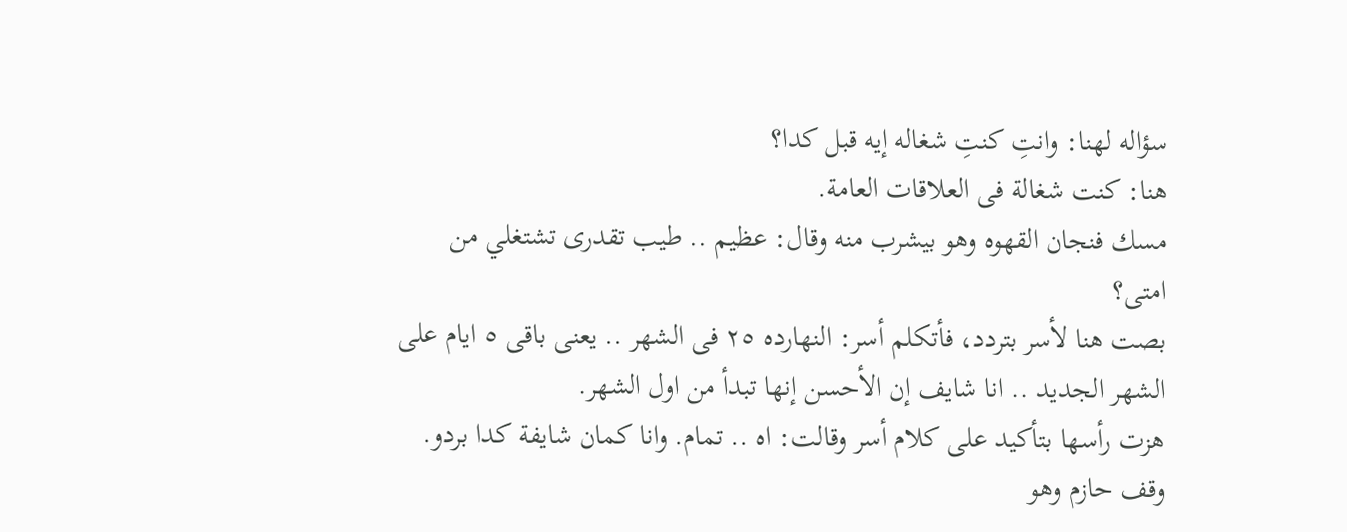سؤاله لهنا: وانتِ كنتِ شغاله إيه قبل كدا؟
هنا: كنت شغالة فى العلاقات العامة.
مسك فنجان القهوه وهو بيشرب منه وقال: عظيم .. طيب تقدرى تشتغلي من امتى؟
بصت هنا لأسر بتردد، فأتكلم أسر: النهارده ٢٥ فى الشهر .. يعنى باقى ٥ ايام على الشهر الجديد .. انا شايف إن الأحسن إنها تبدأ من اول الشهر.
هزت رأسها بتأكيد على كلام أسر وقالت: اه .. تمام. وانا كمان شايفة كدا بردو.
وقف حازم وهو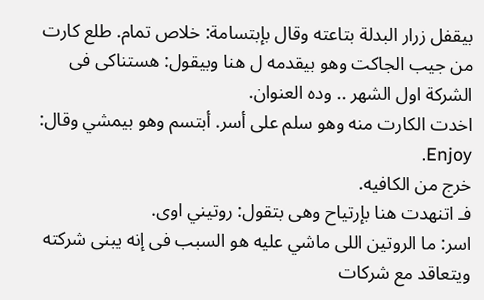بيقفل زرار البدلة بتاعته وقال بإبتسامة: خلاص تمام. طلع كارت من جيب الجاكت وهو بيقدمه ل هنا وبيقول: هستناكى فى الشركة اول الشهر .. وده العنوان.
اخدت الكارت منه وهو سلم على أسر. أبتسم وهو بيمشي وقال: Enjoy.
خرج من الكافيه.
فـ اتنهدت هنا بإرتياح وهى بتقول: روتيني اوى.
اسر: ما الروتين اللى ماشي عليه هو السبب فى إنه يبنى شركته ويتعاقد مع شركات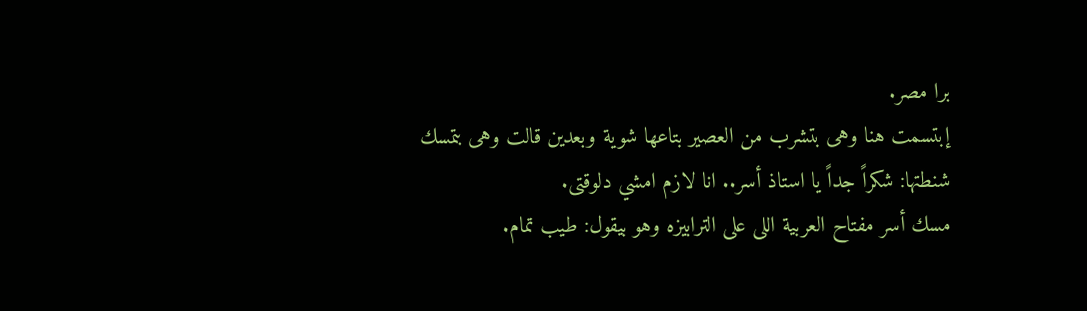برا مصر.
إبتسمت هنا وهى بتشرب من العصير بتاعها شوية وبعدين قالت وهى بتمسك شنطتها: شكراً جداً يا استاذ أسر.. انا لازم امشي دلوقتى.
مسك أسر مفتاح العربية اللى على الترابيزه وهو بيقول: طيب تمام.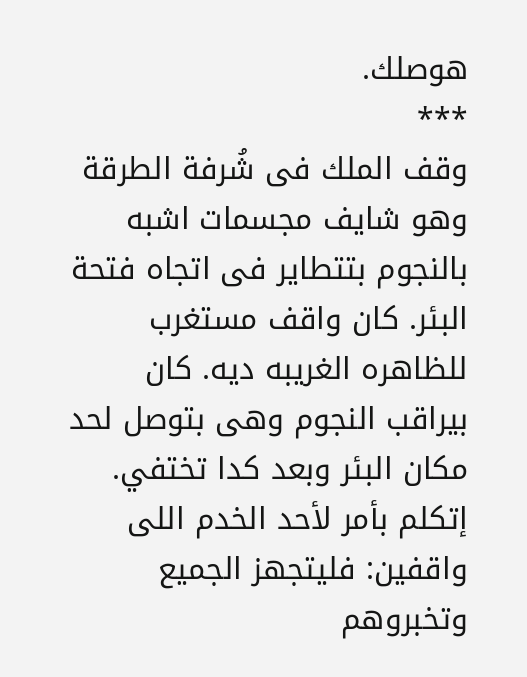هوصلك.
***
وقف الملك فى شُرفة الطرقة وهو شايف مجسمات اشبه بالنجوم بتتطاير فى اتجاه فتحة البئر. كان واقف مستغرب للظاهره الغريبه ديه. كان بيراقب النجوم وهى بتوصل لحد مكان البئر وبعد كدا تختفي.
إتكلم بأمر لأحد الخدم اللى واقفين: فليتجهز الجميع وتخبروهم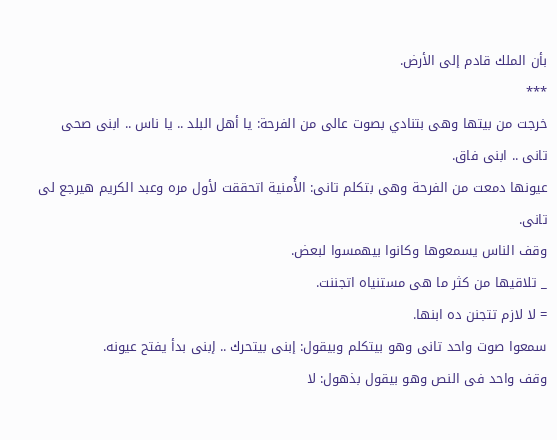بأن الملك قادم إلى الأرض.
***
خرجت من بيتها وهى بتنادي بصوت عالى من الفرحة: يا أهل البلد .. يا ناس .. ابنى صحى تانى .. ابنى فاق.
عيونها دمعت من الفرحة وهى بتكلم تانى: الأُمنية اتحققت لأول مره وعبد الكريم هيرجع لى تانى.
وقف الناس يسمعوها وكانوا بيهمسوا لبعض.
_ تلاقيها من كثر ما هى مستنياه اتجننت.
= لا لازم تتجنن ده ابنها.
سمعوا صوت واحد تانى وهو بيتكلم وبيقول: إبنى بيتحرك .. إبنى بدأ يفتح عيونه.
وقف واحد فى النص وهو بيقول بذهول: لا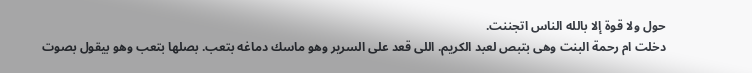حول ولا قوة إلا بالله الناس اتجننت.
دخلت ام رحمة البنت وهى بتبص لعبد الكريم. اللى قعد على السرير وهو ماسك دماغه بتعب. بصلها بتعب وهو بيقول بصوت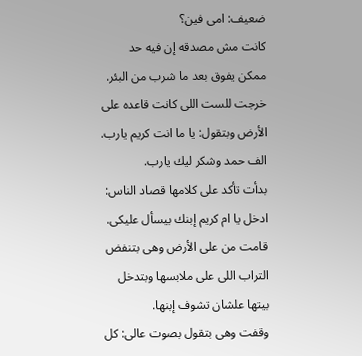ضعيف: امى فين؟
كانت مش مصدقه إن فيه حد ممكن يفوق بعد ما شرب من البئر.
خرجت للست اللى كانت قاعده على الأرض وبتقول: يا ما انت كريم يارب. الف حمد وشكر ليك يارب.
بدأت تأكد على كلامها قصاد الناس: ادخل يا ام كريم إبنك بيسأل عليكى.
قامت من على الأرض وهى بتنفض التراب اللى على ملابسها وبتدخل بيتها علشان تشوف إبنها.
وقفت وهى بتقول بصوت عالى: كل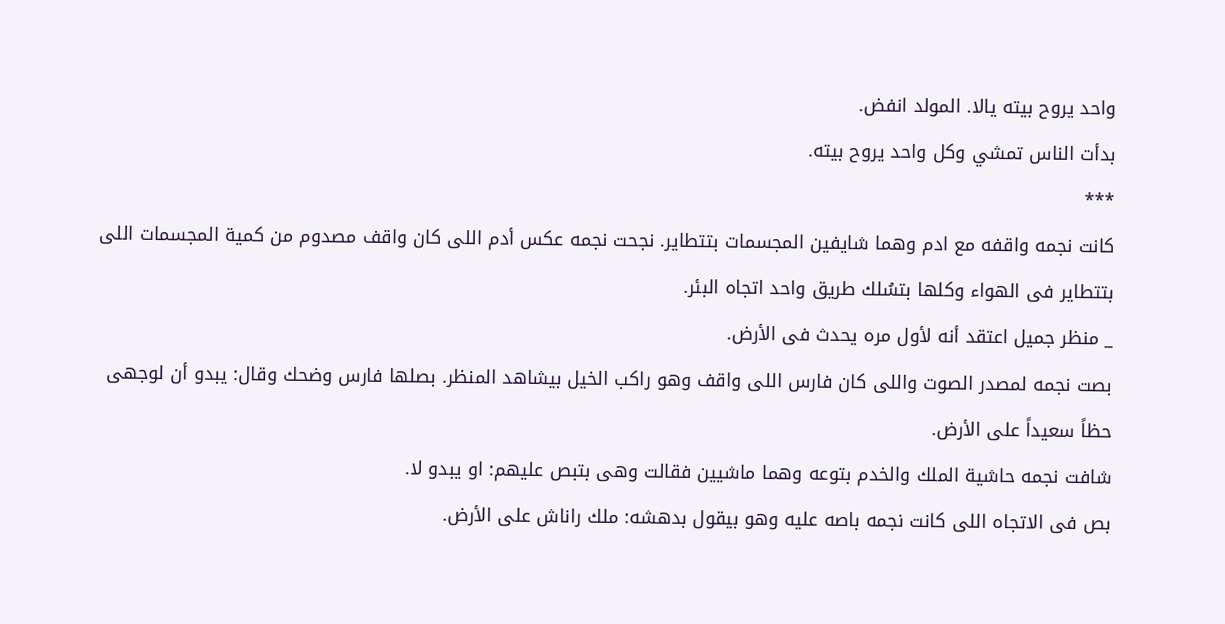واحد يروح بيته يالا. المولد انفض.
بدأت الناس تمشي وكل واحد يروح بيته.
***
كانت نجمه واقفه مع ادم وهما شايفين المجسمات بتتطاير. نجحت نجمه عكس أدم اللى كان واقف مصدوم من كمية المجسمات اللى بتتطاير فى الهواء وكلها بتسُلك طريق واحد اتجاه البئر.
_ منظر جميل اعتقد أنه لأول مره يحدث فى الأرض.
بصت نجمه لمصدر الصوت واللى كان فارس اللى واقف وهو راكب الخيل بيشاهد المنظر. بصلها فارس وضحك وقال: يبدو أن لوجهى حظاً سعيداً على الأرض.
شافت نجمه حاشية الملك والخدم بتوعه وهما ماشيين فقالت وهى بتبص عليهم: او يبدو لا.
بص فى الاتجاه اللى كانت نجمه باصه عليه وهو بيقول بدهشه: ملك راناش على الأرض.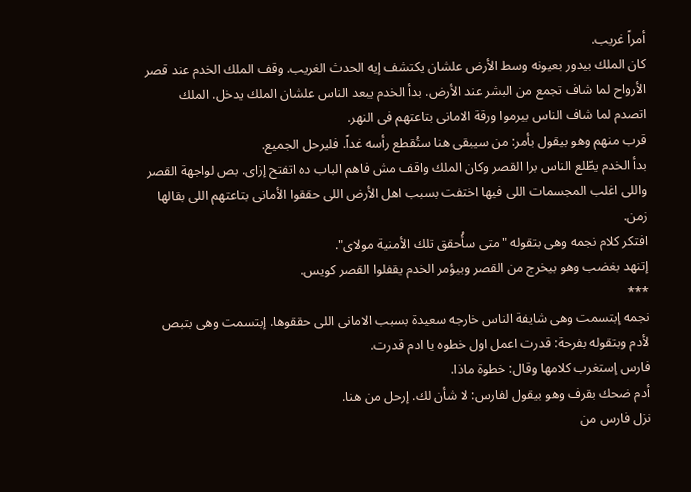أمراً غريب.
كان الملك بيدور بعيونه وسط الأرض علشان يكتشف إيه الحدث الغريب. وقف الملك الخدم عند قصر الأرواح لما شاف تجمع من البشر عند الأرض. بدأ الخدم يبعد الناس علشان الملك يدخل. الملك اتصدم لما شاف الناس بيرموا ورقة الامانى بتاعتهم فى النهر.
قرب منهم وهو بيقول بأمر: من سيبقى هنا ستُقطع رأسه غداً. فليرحل الجميع.
بدأ الخدم يطّلع الناس برا القصر وكان الملك واقف مش فاهم الباب ده اتفتح إزاى. بص لواجهة القصر واللى اغلب المجسمات اللى فيها اختفت بسبب اهل الأرض اللى حققوا الأمانى بتاعتهم اللى بقالها زمن.
افتكر كلام نجمه وهى بتقوله "متى سأُحقق تلك الأمنية مولاى".
إتنهد بغضب وهو بيخرج من القصر وبيؤمر الخدم يقفلوا القصر كويس.
***
نجمه إبتسمت وهى شايفة الناس خارجه سعيدة بسبب الامانى اللى حققوها. إبتسمت وهى بتبص لأدم وبتقوله بفرحة: قدرت اعمل اول خطوه يا ادم قدرت.
فارس إستغرب كلامها وقال: خطوة ماذا.
أدم ضحك بقرف وهو بيقول لفارس: لا شأن لك. إرحل من هنا.
نزل فارس من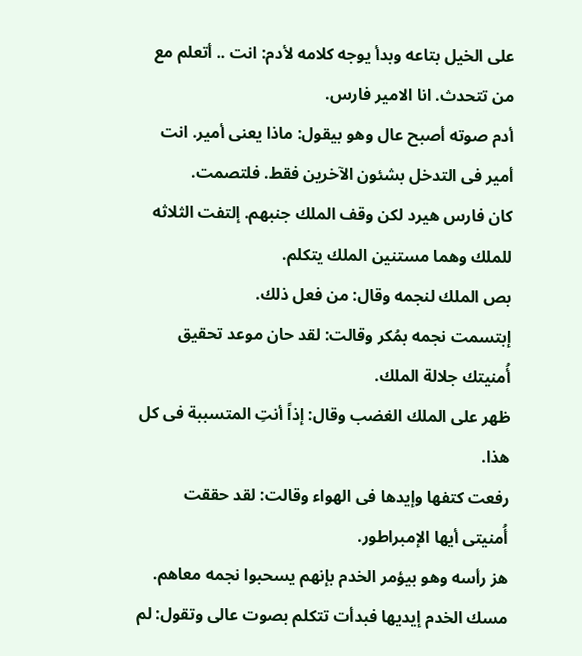على الخيل بتاعه وبدأ يوجه كلامه لأدم: انت .. أتعلم مع من تتحدث. انا الامير فارس.
أدم صوته أصبح عال وهو بيقول: ماذا يعنى أمير. انت أمير فى التدخل بشئون الآخرين فقط. فلتصمت.
كان فارس هيرد لكن وقف الملك جنبهم. إلتفت الثلاثه للملك وهما مستنين الملك يتكلم.
بص الملك لنجمه وقال: من فعل ذلك.
إبتسمت نجمه بمُكر وقالت: لقد حان موعد تحقيق أُمنيتك جلالة الملك.
ظهر على الملك الغضب وقال: إذاً أنتِ المتسببة فى كل هذا.
رفعت كتفها وإيدها فى الهواء وقالت: لقد حققت أُمنيتى أيها الإمبراطور.
هز رأسه وهو بيؤمر الخدم بإنهم يسحبوا نجمه معاهم.
مسك الخدم إيديها فبدأت تتكلم بصوت عالى وتقول: لم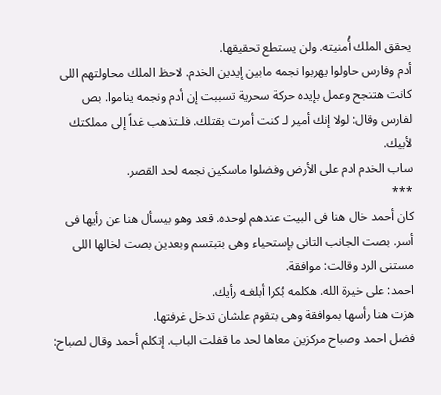يحقق الملك أُمنيته. ولن يستطع تحقيقها.
أدم وفارس حاولوا يهربوا نجمه مابين إيدين الخدم. لاحظ الملك محاولتهم اللى كانت هتنجح وعمل بإيده حركة سحرية تسببت إن أدم ونجمه يناموا. بص لفارس وقال: لولا إنك أمير لـ كنت أمرت بقتلك. فلـتذهب غداً إلى مملكتك لأبيك.
ساب الخدم ادم على الأرض وفضلوا ماسكين نجمه لحد القصر.
***
كان أحمد خال هنا فى البيت عندهم لوحده. قعد وهو بيسأل هنا عن رأيها فى أسر. بصت الجانب التانى بإستحياء وهى بتبتسم وبعدين بصت لخالها اللى مستنى الرد وقالت: موافقة.
احمد: على خيرة الله. هكلمه بُكرا أبلغـه رأيك.
هزت هنا رأسها بموافقة وهى بتقوم علشان تدخل غرفتها.
فضل احمد وصباح مركزين معاها لحد ما قفلت الباب. إتكلم أحمد وقال لصباح: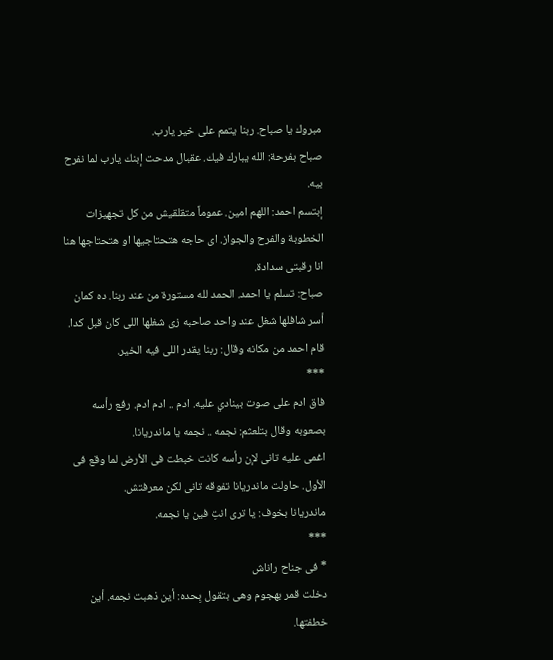مبروك يا صباح. ربنا يتمم على خير يارب.
صباح بفرحة: الله يبارك فيك. عقبال مدحت إبنك يارب لما نفرح بيه.
إبتسم احمد: اللهم امين. عموماً متقلقيش من كل تجهيزات الخطوبة والفرح والجواز. اى حاجه هتحتاجيها او هتحتاجها هنا انا رقبتى سدادة.
صباح: تسلم يا احمد. الحمد لله مستورة من عند ربنا. ده كمان أسر شافلها شغل عند واحد صاحبه زى شغلها اللى كان قبل كدا.
قام احمد من مكانه وقال: ربنا يقدر اللى فيه الخير.
***
فاق ادم على صوت بينادي عليه. ادم .. ادم ادم. رفع رأسه بصعوبه وقال بتلعثم: نجمه .. نجمه يا ماندريانا.
اغمى عليه تانى لإن رأسه كانت خبطت فى الأرض لما وقع فى الأول. حاولت ماندريانا تفوقه تانى لكن معرفتش.
ماندريانا بخوف: يا ترى انتِ فين يا نجمه.
***
* فى جناح راناش
دخلت قمر بهجوم وهى بتقول بِحده: أين ذهبت نجمه. أين خطفتها.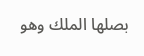بصلها الملك وهو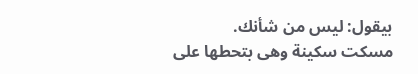بيقول: ليس من شأنك.
مسكت سكينة وهى بتحطها على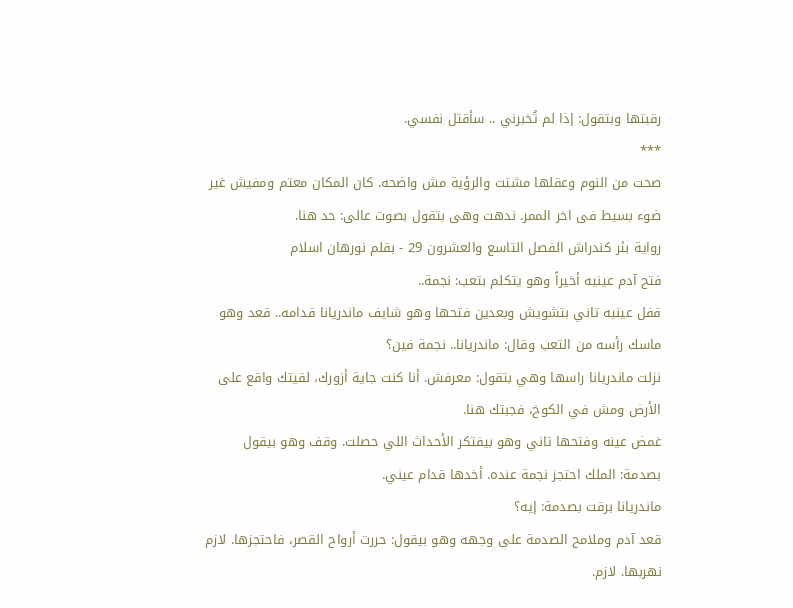رقبتها وبتقول: إذا لم تُخبرني .. سأقتل نفسي.
***
صحت من النوم وعقلها مشتت والرؤية مش واضحه. كان المكان معتم ومفيش غير ضوء بسيط فى اخر الممر. ندهت وهى بتقول بصوت عالى: حد هنا.
رواية بئر كندراش الفصل التاسع والعشرون 29 - بقلم نورهان اسلام
فتح آدم عينيه أخيراً وهو يتكلم بتعب: نجمة..
قفل عينيه تاني بتشويش وبعدين فتحها وهو شايف ماندريانا قدامه.. قعد وهو ماسك رأسه من التعب وقال: ماندريانا.. نجمة فين؟
نزلت ماندريانا راسها وهي بتقول: معرفش. أنا كنت جاية أزورك، لقيتك واقع على الأرض ومش في الكوخ، فجبتك هنا.
غمض عينه وفتحها تاني وهو بيفتكر الأحداث اللي حصلت. وقف وهو بيقول بصدمة: الملك احتجز نجمة عنده. أخدها قدام عيني.
ماندريانا برقت بصدمة: إيه؟
قعد آدم وملامح الصدمة على وجهه وهو بيقول: حررت أرواح القصر، فاحتجزها. لازم نهربها. لازم.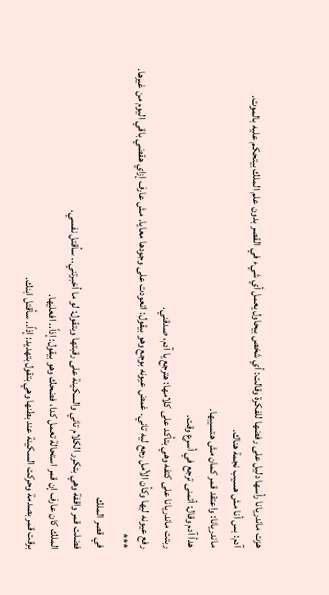هزت ماندريانا رأسها دليل على رفضها للفكرة وقالت: أي شخص بيحاول يعمل أي شيء في القصر بدون علم الملك بيتحكم عليه بالموت.
آدم: بس أنا مش هسيب نجمة هناك.
ماندريانا: واعتقد قمر كمان مش هتسيبها.
هدأ آدم وقال: أتمنى ترجع في أسرع وقت.
ربتت ماندريانا على كتفه وهي بتأكد على كلامها: هترجع يا آدم، صدقني.
رفع عيونه ليها وكأن الأمل رجع ليه تاني. غمض عيونه بوجع وهو بيقول: اتعودت على وجودها معايا. مش عارف إزاي هقضي باقي اليوم من غيرها.
***
في قصر الملك
فضلت قمر واقفة وهي بتكرر الكلام تاني والسكينة على رقبتها وبتقول: لو ما أخبرتني.. سأقتل نفسي.
الملك كان عارف إن قمر استحالة تعمل كدا، فضحك وهو بيقول: إذاً.. افعليها.
برقت قمر بصدمة وحركت السكينة عند بطنها وهي بتقول بتهديد: إذاً.. سأقتل ابنك.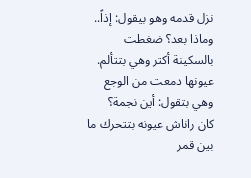نزل قدمه وهو بيقول: إذاً.. وماذا بعد؟ ضغطت بالسكينة أكتر وهي بتتألم. عيونها دمعت من الوجع وهي بتقول: أين نجمة؟
كان راناش عيونه بتتحرك ما بين قمر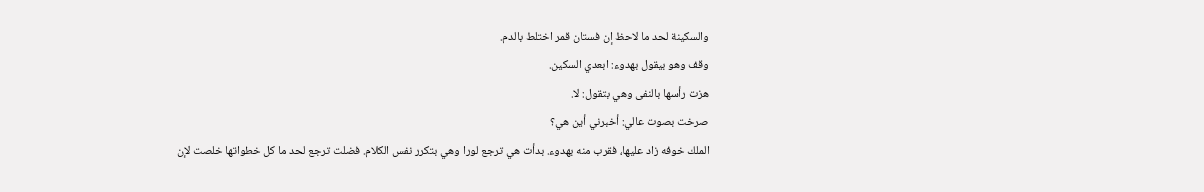والسكينة لحد ما لاحظ إن فستان قمر اختلط بالدم.
وقف وهو بيقول بهدوء: ابعدي السكين.
هزت رأسها بالنفى وهي بتقول: لا.
صرخت بصوت عالي: أخبرني أين هي؟
الملك خوفه زاد عليها، فقرب منه بهدوء. بدأت هي ترجع لورا وهي بتكرر نفس الكلام. فضلت ترجع لحد ما كل خطواتها خلصت لإن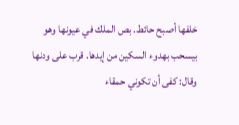خلفها أصبح حائط. بص الملك في عيونها وهو بيسحب بهدوء السكين من إيدها. قرب على ودنها وقال: كفى أن تكوني حمقاء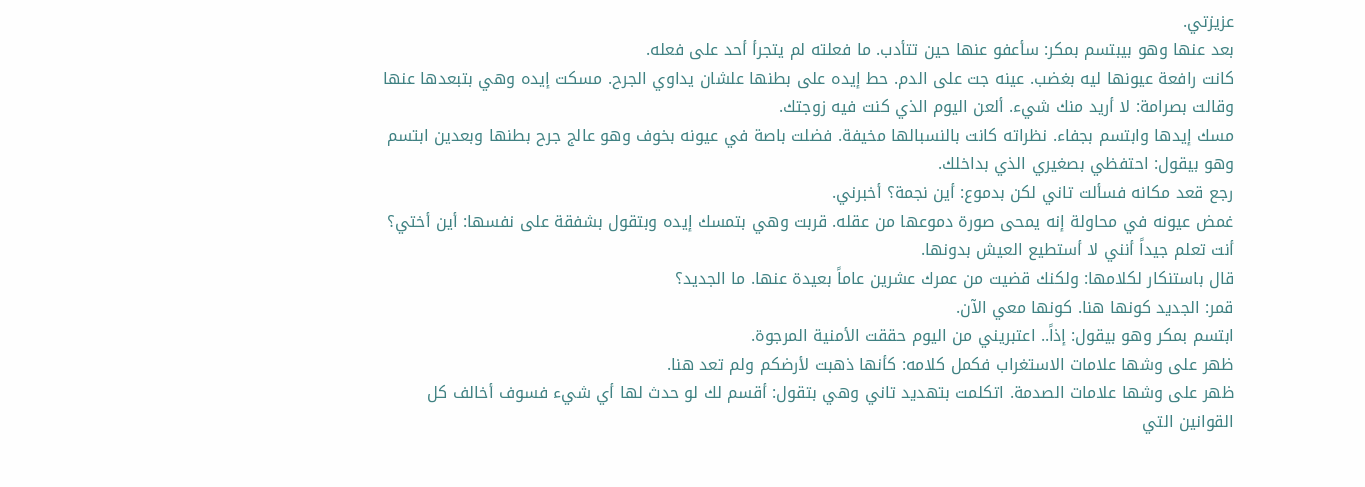عزيزتي.
بعد عنها وهو بيبتسم بمكر: سأعفو عنها حين تتأدب. ما فعلته لم يتجرأ أحد على فعله.
كانت رافعة عيونها ليه بغضب. عينه جت على الدم. حط إيده على بطنها علشان يداوي الجرح. مسكت إيده وهي بتبعدها عنها وقالت بصرامة: لا أريد منك شيء. ألعن اليوم الذي كنت فيه زوجتك.
مسك إيدها وابتسم بجفاء. نظراته كانت بالنسبالها مخيفة. فضلت باصة في عيونه بخوف وهو عالج جرح بطنها وبعدين ابتسم وهو بيقول: احتفظي بصغيري الذي بداخلك.
رجع قعد مكانه فسألت تاني لكن بدموع: أين نجمة؟ أخبرني.
غمض عيونه في محاولة إنه يمحى صورة دموعها من عقله. قربت وهي بتمسك إيده وبتقول بشفقة على نفسها: أين أختي؟ أنت تعلم جيداً أنني لا أستطيع العيش بدونها.
قال باستنكار لكلامها: ولكنك قضيت من عمرك عشرين عاماً بعيدة عنها. ما الجديد؟
قمر: الجديد كونها هنا. كونها معي الآن.
ابتسم بمكر وهو بيقول: إذاً.. اعتبريني من اليوم حققت الأمنية المرجوة.
ظهر على وشها علامات الاستغراب فكمل كلامه: كأنها ذهبت لأرضكم ولم تعد هنا.
ظهر على وشها علامات الصدمة. اتكلمت بتهديد تاني وهي بتقول: أقسم لك لو حدث لها أي شيء فسوف أخالف كل القوانين التي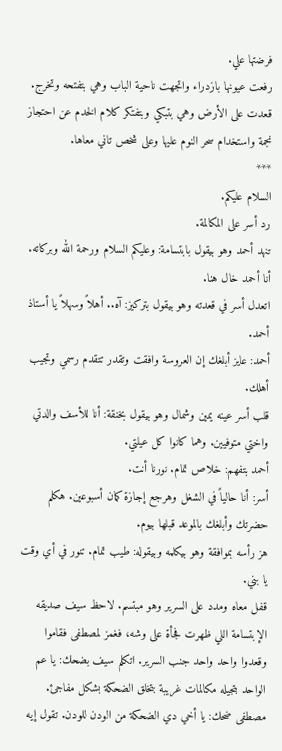فرضتها علي.
رفعت عيونها بازدراء واتجهت ناحية الباب وهي بتفتحه وتخرج.
قعدت على الأرض وهي بتبكي وبتفتكر كلام الخدم عن احتجاز نجمة واستخدام سحر النوم عليها وعلى شخص تاني معاها.
***
السلام عليكم.
رد أسر على المكالمة.
تنهد أحمد وهو بيقول بابتسامة: وعليكم السلام ورحمة الله وبركاته. أنا أحمد خال هنا.
اتعدل أسر في قعدته وهو بيقول بتركيز: آه.. أهلاً وسهلاً يا أستاذ أحمد.
أحمد: عايز أبلغك إن العروسة وافقت وتقدر تتقدم رسمي وتجيب أهلك.
قلب أسر عينه يمين وشمال وهو بيقول بخنقة: أنا للأسف والدتي واختي متوفيين. وهما كانوا كل عيلتي.
أحمد بتفهم: خلاص تمام. نورنا أنت.
أسر: أنا حالياً في الشغل وهرجع إجازة كمان أسبوعين. هكلم حضرتك وأبلغك بالموعد قبلها بيوم.
هز رأسه بموافقة وهو بيكلمه وبيقوله: طيب تمام. تنور في أي وقت يا بني.
قفل معاه ومدد على السرير وهو مبتسم. لاحظ سيف صديقه الإبتسامة اللي ظهرت فجأة على وشه، فغمز لمصطفى فقاموا وقعدوا واحد واحد جنب السرير. اتكلم سيف بضحك: يا عم الواحد بتجيله مكالمات غريبة بتخلق الضحكة بشكل مفاجئ.
مصطفى ضحك: يا أخي دي الضحكة من الودن للودن. تقول إيه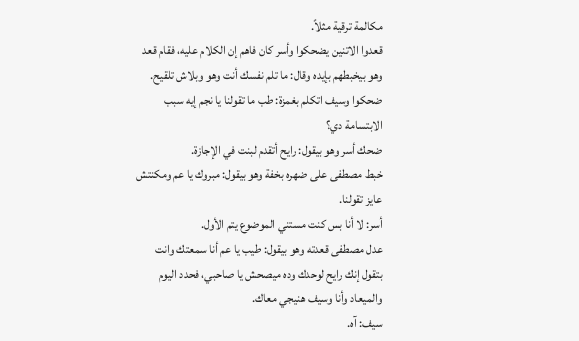مكالمة ترقية مثلاً.
قعدوا الاتنين يضحكوا وأسر كان فاهم إن الكلام عليه، فقام قعد وهو بيخبطهم بإيده وقال: ما تلم نفسك أنت وهو وبلاش تلقيح.
ضحكوا وسيف اتكلم بغمزة: طب ما تقولنا يا نجم إيه سبب الابتسامة دي؟
ضحك أسر وهو بيقول: رايح أتقدم لبنت في الإجازة.
خبط مصطفى على ضهره بخفة وهو بيقول: مبروك يا عم ومكنتش عايز تقولنا.
أسر: لا أنا بس كنت مستني الموضوع يتم الأول.
عدل مصطفى قعدته وهو بيقول: طيب يا عم أنا سمعتك وانت بتقول إنك رايح لوحدك وده ميصحش يا صاحبي، فحدد اليوم والميعاد وأنا وسيف هنيجي معاك.
سيف: آه.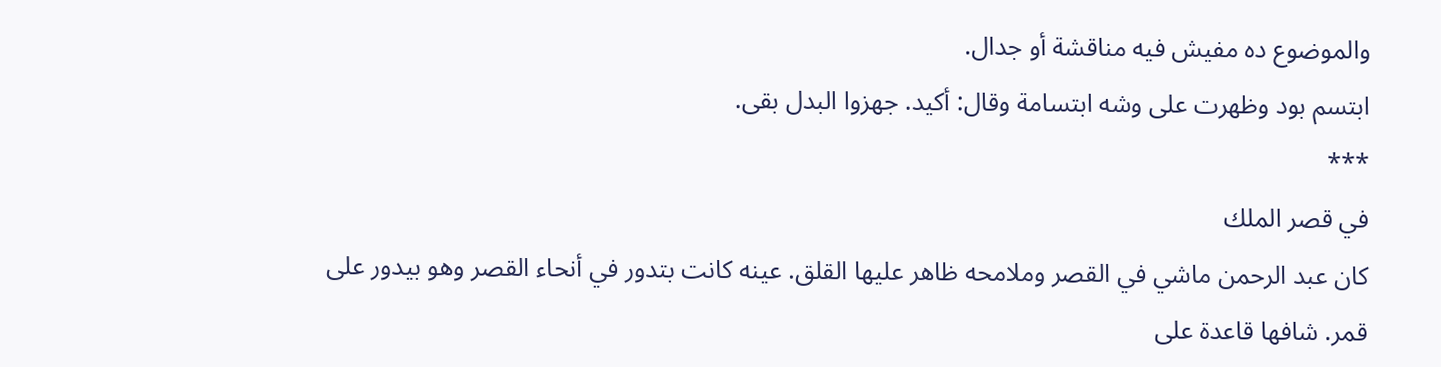والموضوع ده مفيش فيه مناقشة أو جدال.
ابتسم بود وظهرت على وشه ابتسامة وقال: أكيد. جهزوا البدل بقى.
***
في قصر الملك
كان عبد الرحمن ماشي في القصر وملامحه ظاهر عليها القلق. عينه كانت بتدور في أنحاء القصر وهو بيدور على قمر. شافها قاعدة على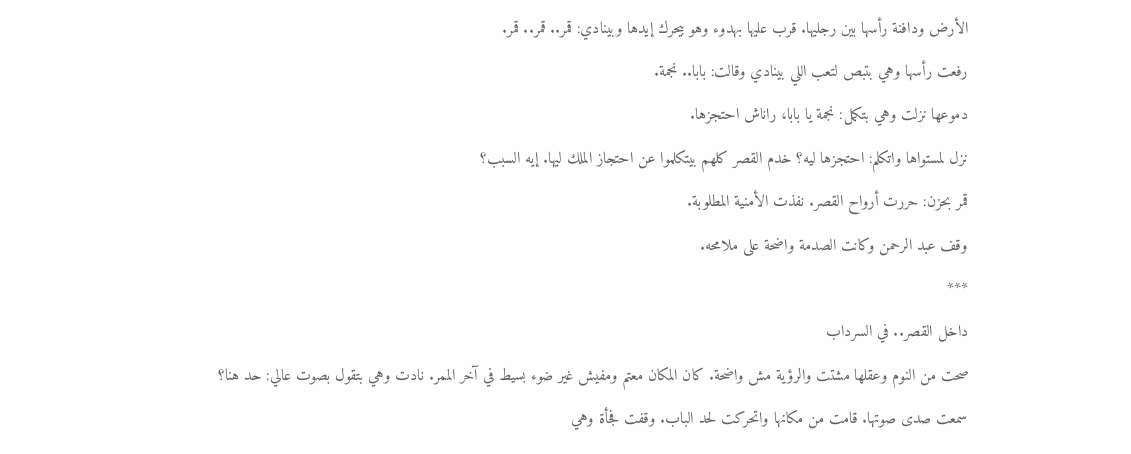الأرض ودافنة رأسها بين رجليها. قرب عليها بهدوء وهو بيحرك إيدها وبينادي: قمر.. قمر.. قمر.
رفعت رأسها وهي بتبص لتعب اللي بينادي وقالت: بابا.. نجمة.
دموعها نزلت وهي بتكمل: نجمة يا بابا، راناش احتجزها.
نزل لمستواها واتكلم: احتجزها ليه؟ خدم القصر كلهم بيتكلموا عن احتجاز الملك ليها. إيه السبب؟
قمر بحزن: حررت أرواح القصر. نفذت الأمنية المطلوبة.
وقف عبد الرحمن وكانت الصدمة واضحة على ملامحه.
***
داخل القصر.. في السرداب
صحت من النوم وعقلها مشتت والرؤية مش واضحة. كان المكان معتم ومفيش غير ضوء بسيط في آخر الممر. نادت وهي بتقول بصوت عالي: حد هنا؟
سمعت صدى صوتها. قامت من مكانها واتحركت لحد الباب. وقفت فجأة وهي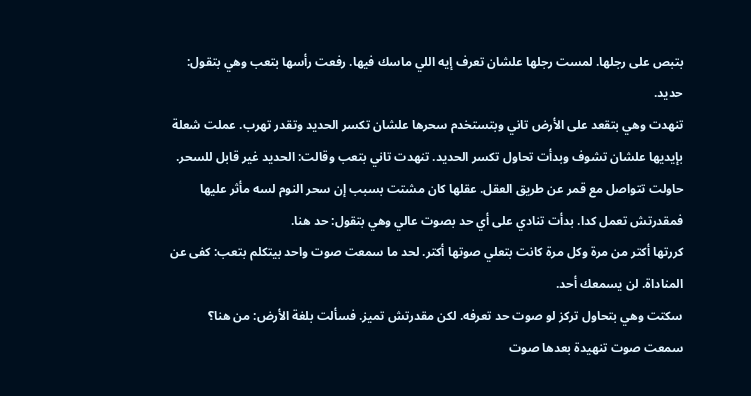بتبص على رجلها. لمست رجلها علشان تعرف إيه اللي ماسك فيها. رفعت رأسها بتعب وهي بتقول: حديد.
تنهدت وهي بتقعد على الأرض تاني وبتستخدم سحرها علشان تكسر الحديد وتقدر تهرب. عملت شعلة بإيديها علشان تشوف وبدأت تحاول تكسر الحديد. تنهدت تاني بتعب وقالت: الحديد غير قابل للسحر.
حاولت تتواصل مع قمر عن طريق العقل. عقلها كان مشتت بسبب إن سحر النوم لسه مأثر عليها فمقدرتش تعمل كدا. بدأت تنادي على أي حد بصوت عالي وهي بتقول: حد هنا.
كررتها أكتر من مرة وكل مرة كانت بتعلي صوتها أكتر. لحد ما سمعت صوت واحد بيتكلم بتعب: كفى عن المناداة. لن يسمعك أحد.
سكتت وهي بتحاول تركز لو صوت حد تعرفه. لكن مقدرتش تميز. فسألت بلغة الأرض: من هنا؟
سمعت صوت تنهيدة بعدها صوت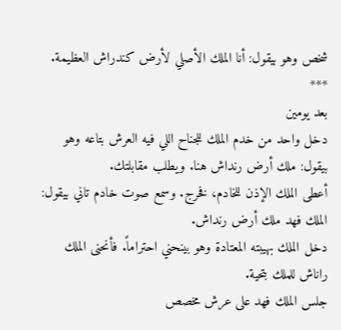شخص وهو بيقول: أنا الملك الأصلي لأرض كندراش العظيمة.
***
بعد يومين
دخل واحد من خدم الملك للجناح اللي فيه العرش بتاعه وهو بيقول: ملك أرض رنداش هنا. ويطلب مقابلتك.
أعطى الملك الإذن للخادم، فخرج. وسمع صوت خادم تاني بيقول: الملك فهد ملك أرض رنداش.
دخل الملك بهيبته المعتادة وهو بينحني احتراماً. فأنحنى الملك راناش للملك بتحية.
جلس الملك فهد على عرش مخصص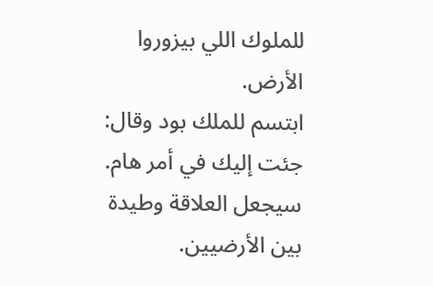للملوك اللي بيزوروا الأرض.
ابتسم للملك بود وقال: جئت إليك في أمر هام. سيجعل العلاقة وطيدة بين الأرضيين.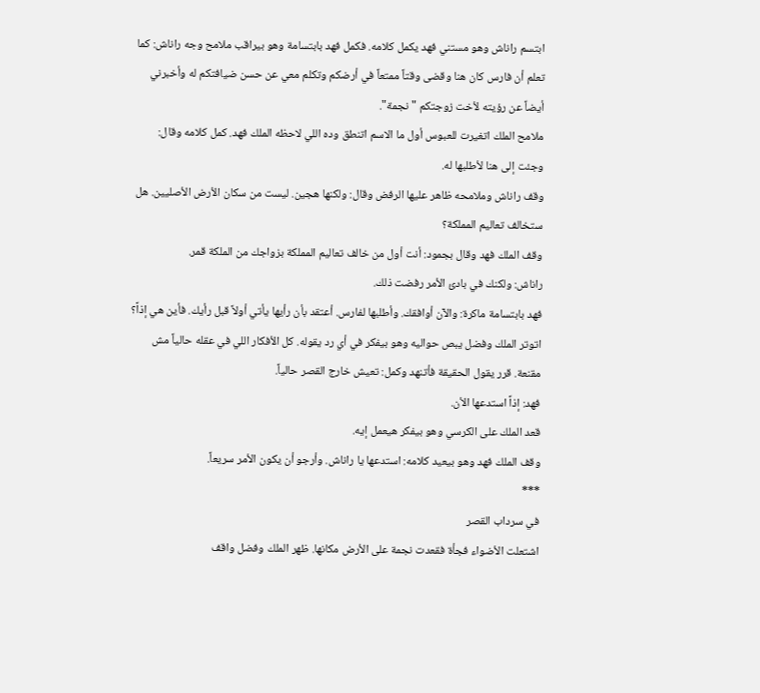ابتسم راناش وهو مستني فهد يكمل كلامه. فكمل فهد بابتسامة وهو بيراقب ملامح وجه راناش: كما تعلم أن فارس كان هنا وقضى وقتاً ممتعاً في أرضكم وتكلم معي عن حسن ضيافتكم له وأخبرني أيضاً عن رؤيته لأخت زوجتكم "نجمة".
ملامح الملك اتغيرت للعبوس أول ما الاسم اتنطق وده اللي لاحظه الملك فهد. كمل كلامه وقال: وجئت إلى هنا لأطلبها له.
وقف راناش وملامحه ظاهر عليها الرفض وقال: ولكنها هجين. ليست من سكان الأرض الأصليين. هل ستخالف تعاليم المملكة؟
وقف الملك فهد وقال بجمود: أنت أول من خالف تعاليم المملكة بزواجك من الملكة قمر.
راناش: ولكنك في بادئ الأمر رفضت ذلك.
فهد بابتسامة ماكرة: والآن أوافقك. وأطلبها لفارس. أعتقد بأن رأيها يأتي أولاً قبل رأيك. فأين هي إذاً؟
اتوتر الملك وفضل يبص حواليه وهو بيفكر في أي رد يقوله. كل الأفكار اللي في عقله حالياً مش مقنعة. قرر يقول الحقيقة فأتنهد وكمل: تعيش خارج القصر حالياً.
فهد: إذاً استدعها الأن.
قعد الملك على الكرسي وهو بيفكر هيعمل إيه.
وقف الملك فهد وهو بيعيد كلامه: استدعها يا راناش. وأرجو أن يكون الأمر سريعاً.
***
في سرداب القصر
اشتعلت الأضواء فجأة فقعدت نجمة على الأرض مكانها. ظهر الملك وفضل واقف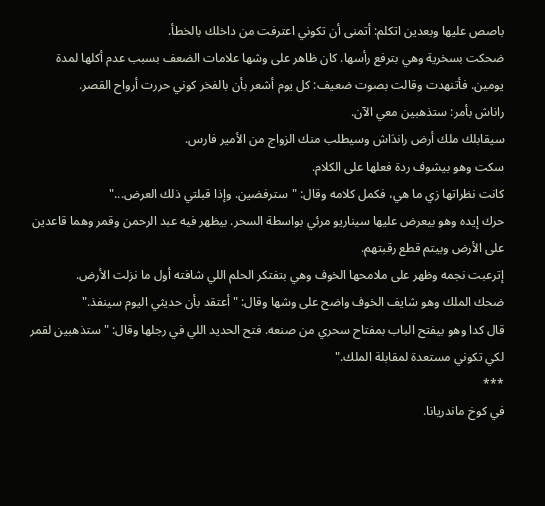باصص عليها وبعدين اتكلم: أتمنى أن تكوني اعترفت من داخلك بالخطأ.
ضحكت بسخرية وهي بترفع رأسها. كان ظاهر على وشها علامات الضعف بسبب عدم أكلها لمدة يومين. فأتنهدت وقالت بصوت ضعيف: كل يوم أشعر بأن بالفخر كوني حررت أرواح القصر.
راناش بأمر: ستذهبين معي الآن.
سيقابلك ملك أرض راندَاش وسيطلب منك الزواج من الأمير فارس.
سكت وهو بيشوف ردة فعلها على الكلام.
كانت نظراتها زي ما هي، فكمل كلامه وقال: "سترفضين. وإذا قبلتي ذلك العرض..."
حرك إيده وهو بيعرض عليها سيناريو مرئي بواسطة السحر. بيظهر فيه عبد الرحمن وقمر وهما قاعدين على الأرض وبيتم قطع رقبتهم.
إترعبت نجمه وظهر على ملامحها الخوف وهي بتفتكر الحلم اللي شافته أول ما نزلت الأرض.
ضحك الملك وهو شايف الخوف واضح على وشها وقال: "أعتقد بأن حديثي اليوم سينفذ."
قال كدا وهو بيفتح الباب بمفتاح سحري من صنعه. فتح الحديد اللي في رجلها وقال: "ستذهبين لقمر لكي تكوني مستعدة لمقابلة الملك."
***
في كوخ ماندريانا.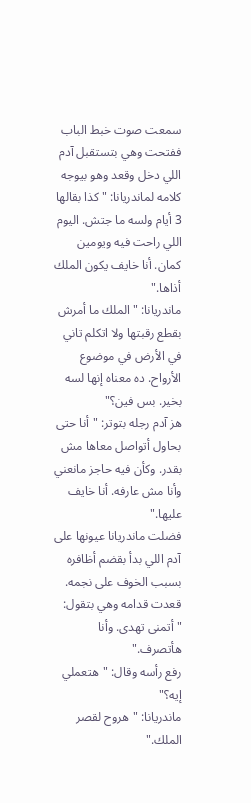سمعت صوت خبط الباب ففتحت وهي بتستقبل آدم اللي دخل وقعد وهو بيوجه كلامه لماندريانا: "كذا بقالها 3 أيام ولسه ما جتش. اليوم اللي راحت فيه ويومين كمان. أنا خايف يكون الملك أذاها."
ماندريانا: "الملك ما أمرش بقطع رقبتها ولا اتكلم تاني في الأرض في موضوع الأرواح. ده معناه إنها لسه بخير. بس فين؟"
هز آدم رجله بتوتر: "أنا حتى بحاول أتواصل معاها مش بقدر. وكأن فيه حاجز مانعني وأنا مش عارفه. أنا خايف عليها."
فضلت ماندريانا عيونها على آدم اللي بدأ بقضم أظافره بسبب الخوف على نجمه.
قعدت قدامه وهي بتقول: "أتمنى تهدى. وأنا هأتصرف."
رفع رأسه وقال: "هتعملي إيه؟"
ماندريانا: "هروح لقصر الملك."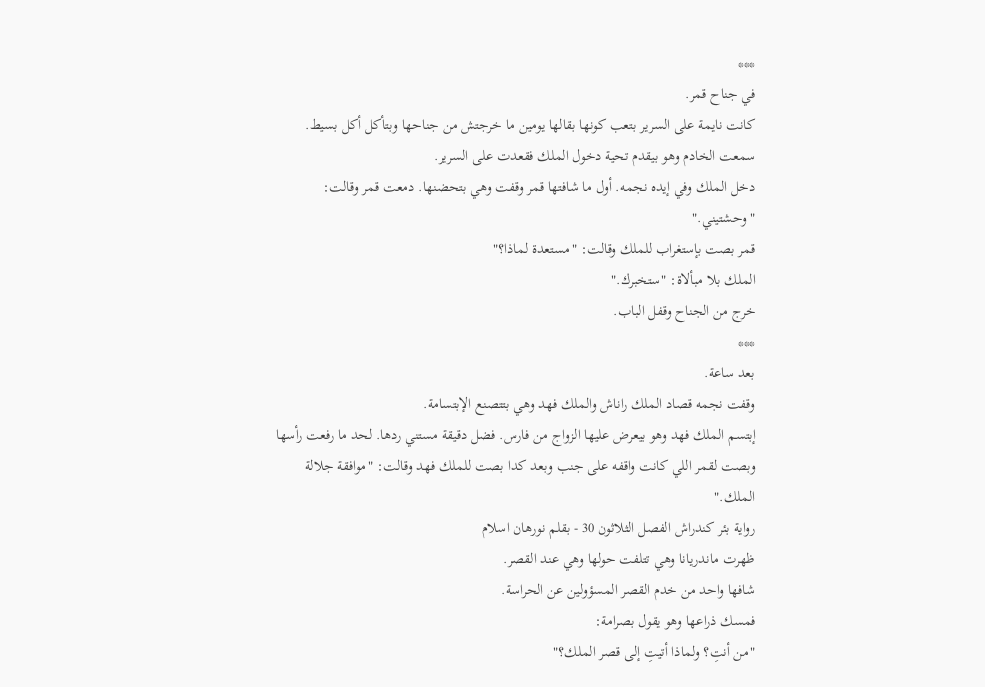***
في جناح قمر.
كانت نايمة على السرير بتعب كونها بقالها يومين ما خرجتش من جناحها وبتأكل أكل بسيط. سمعت الخادم وهو بيقدم تحية دخول الملك فقعدت على السرير.
دخل الملك وفي إيده نجمه. أول ما شافتها قمر وقفت وهي بتحضنها. دمعت قمر وقالت: "وحشتيني."
قمر بصت بإستغراب للملك وقالت: "مستعدة لماذا؟"
الملك بلا مبألاة: "ستخبرك."
خرج من الجناح وقفل الباب.
***
بعد ساعة.
وقفت نجمه قصاد الملك راناش والملك فهد وهي بتتصنع الإبتسامة.
إبتسم الملك فهد وهو بيعرض عليها الزواج من فارس. فضل دقيقة مستني ردها. لحد ما رفعت رأسها وبصت لقمر اللي كانت واقفه على جنب وبعد كدا بصت للملك فهد وقالت: "موافقة جلالة الملك."
رواية بئر كندراش الفصل الثلاثون 30 - بقلم نورهان اسلام
ظهرت ماندريانا وهي تتلفت حولها وهي عند القصر.
شافها واحد من خدم القصر المسؤولين عن الحراسة.
فمسك ذراعها وهو يقول بصرامة:
"من أنتِ؟ ولماذا أتيتِ إلى قصر الملك؟"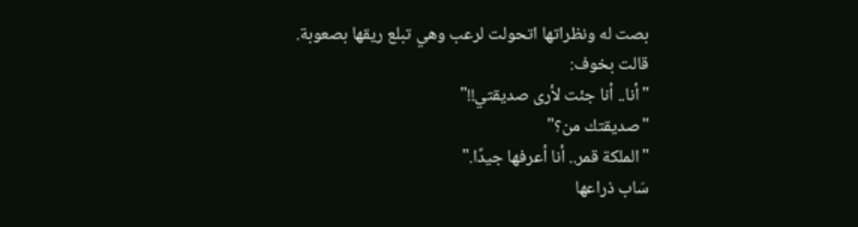بصت له ونظراتها اتحولت لرعب وهي تبلع ريقها بصعوبة.
قالت بخوف:
"أنا.. أنا جئت لأرى صديقتي!!"
"صديقتك من؟"
"الملكة قمر.. أنا أعرفها جيدًا."
سَاب ذراعها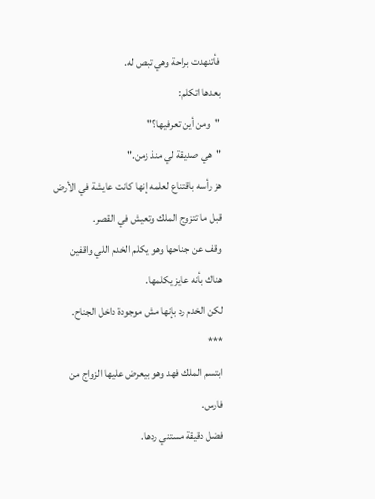فأتنهدت براحة وهي تبص له.
بعدها اتكلم:
"ومن أين تعرفيها؟"
"هي صديقة لي منذ زمن."
هز رأسه باقتناع لعلمه إنها كانت عايشة في الأرض قبل ما تتزوج الملك وتعيش في القصر.
وقف عن جناحها وهو يكلم الخدم اللي واقفين هناك بأنه عايز يكلمها.
لكن الخدم رد بإنها مش موجودة داخل الجناح.
***
ابتسم الملك فهد وهو بيعرض عليها الزواج من فارس.
فضل دقيقة مستني ردها.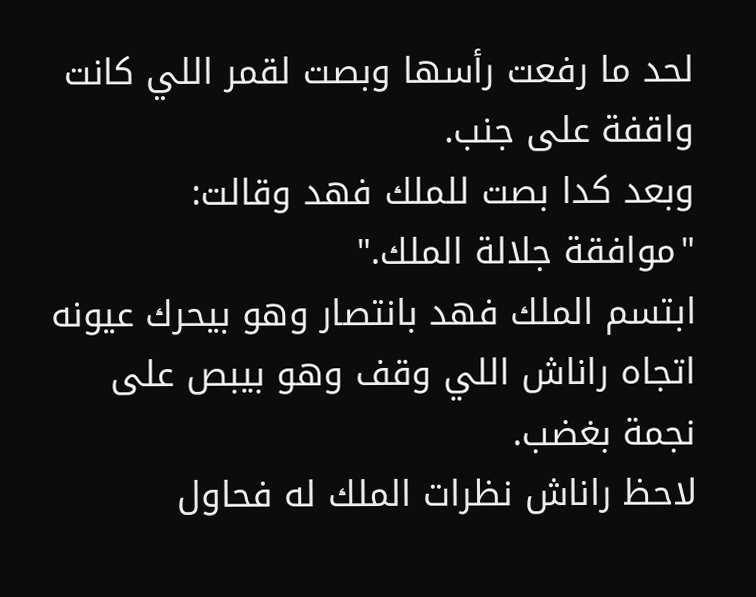لحد ما رفعت رأسها وبصت لقمر اللي كانت واقفة على جنب.
وبعد كدا بصت للملك فهد وقالت:
"موافقة جلالة الملك."
ابتسم الملك فهد بانتصار وهو بيحرك عيونه اتجاه راناش اللي وقف وهو بيبص على نجمة بغضب.
لاحظ راناش نظرات الملك له فحاول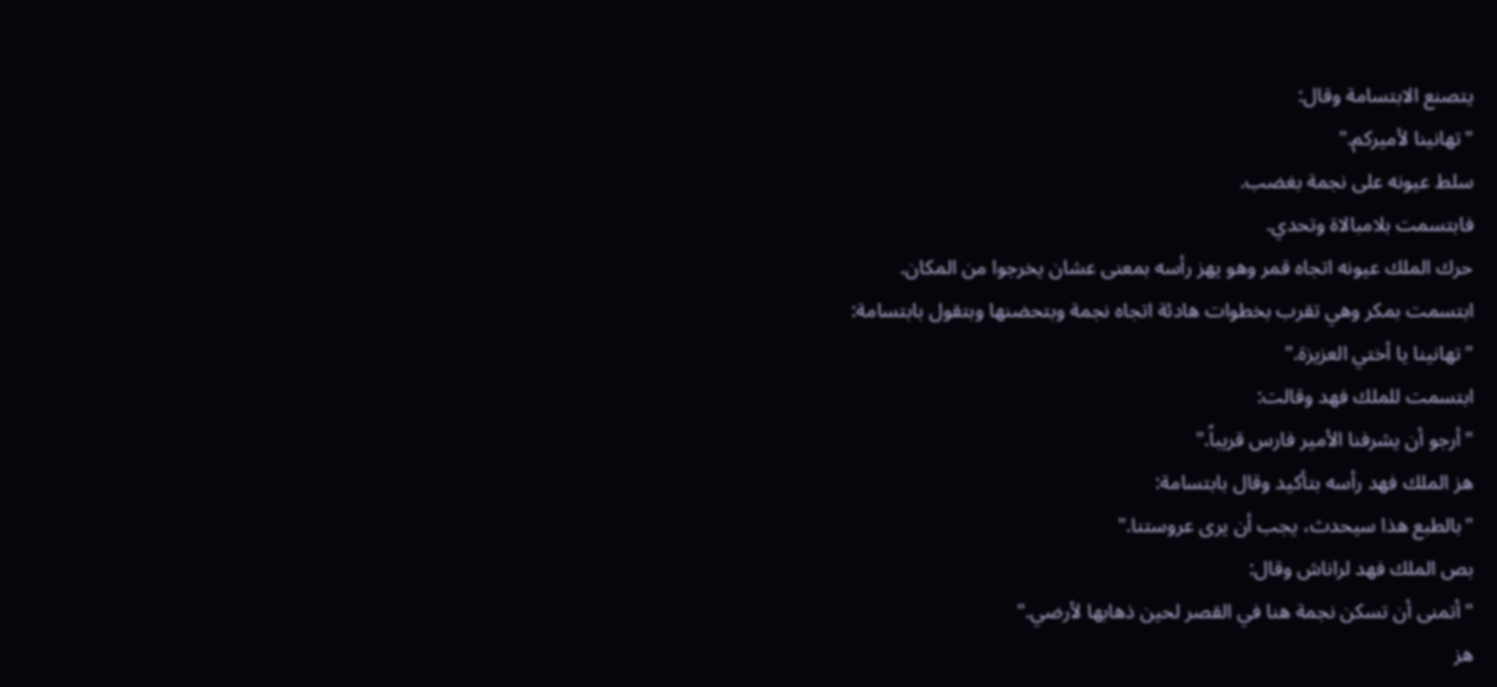يتصنع الابتسامة وقال:
"تهانينا لأميركم."
سلط عيونه على نجمة بغضب.
فابتسمت بلامبالاة وتحدي.
حرك الملك عيونه اتجاه قمر وهو يهز رأسه بمعنى عشان يخرجوا من المكان.
ابتسمت بمكر وهي تقرب بخطوات هادئة اتجاه نجمة وبتحضنها وبتقول بابتسامة:
"تهانينا يا أختي العزيزة."
ابتسمت للملك فهد وقالت:
"أرجو أن يشرفنا الأمير فارس قريباً."
هز الملك فهد رأسه بتأكيد وقال بابتسامة:
"بالطبع هذا سيحدث، يجب أن يرى عروستنا."
بص الملك فهد لراناش وقال:
"أتمنى أن تسكن نجمة هنا في القصر لحين ذهابها لأرضي."
هز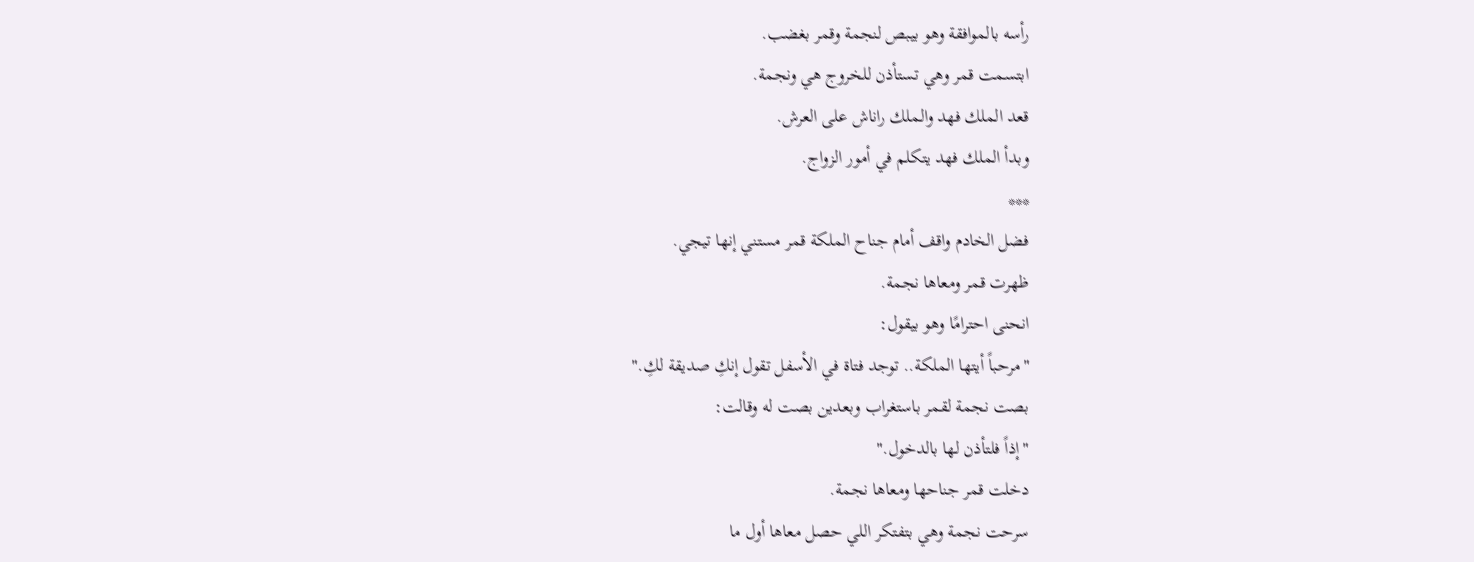رأسه بالموافقة وهو بيبص لنجمة وقمر بغضب.
ابتسمت قمر وهي تستأذن للخروج هي ونجمة.
قعد الملك فهد والملك راناش على العرش.
وبدأ الملك فهد يتكلم في أمور الزواج.
***
فضل الخادم واقف أمام جناح الملكة قمر مستني إنها تيجي.
ظهرت قمر ومعاها نجمة.
انحنى احترامًا وهو بيقول:
"مرحباً أيتها الملكة.. توجد فتاة في الأسفل تقول إنكِ صديقة لكِ."
بصت نجمة لقمر باستغراب وبعدين بصت له وقالت:
"إذاً فلتأذن لها بالدخول."
دخلت قمر جناحها ومعاها نجمة.
سرحت نجمة وهي بتفتكر اللي حصل معاها أول ما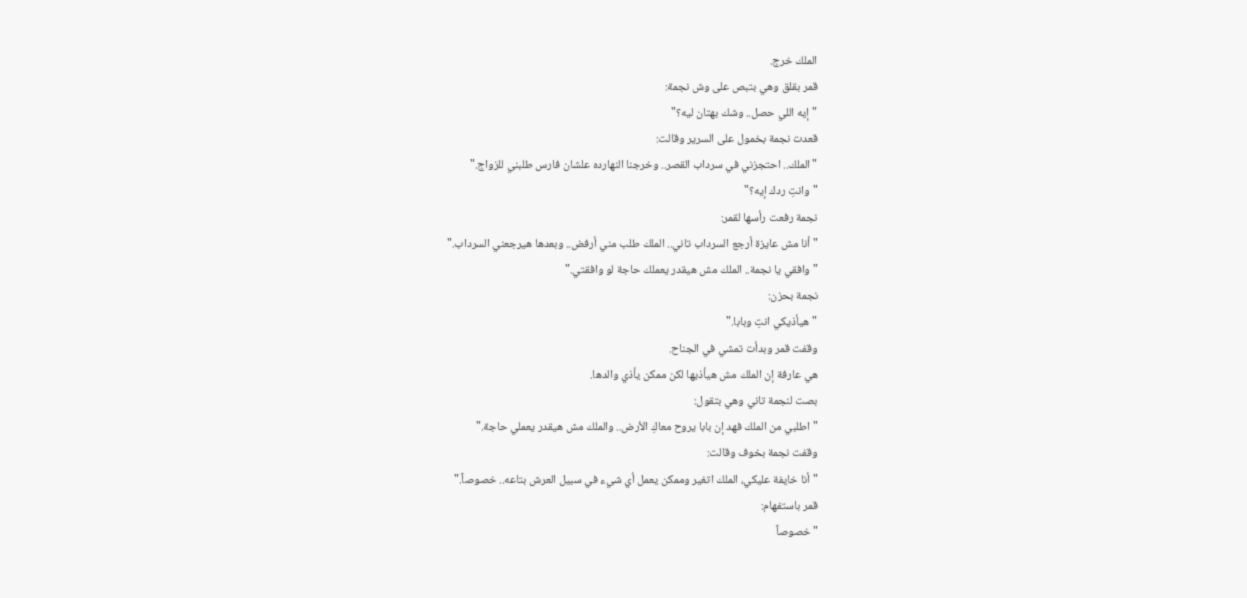الملك خرج.
قمر بقلق وهي بتبص على وش نجمة:
"إيه اللي حصل.. وشك بهتان ليه؟"
قعدت نجمة بخمول على السرير وقالت:
"الملك.. احتجزني في سرداب القصر.. وخرجنا النهارده علشان فارس طلبني للزواج."
"وانتِ ردك إيه؟"
نجمة رفعت رأسها لقمر:
"أنا مش عايزة أرجع السرداب تاني.. الملك طلب مني أرفض.. وبعدها هيرجعني السرداب."
"وافقي يا نجمة.. الملك مش هيقدر يعملك حاجة لو وافقتي."
نجمة بحزن:
"هيأذيكي انتِ وبابا."
وقفت قمر وبدأت تمشي في الجناح.
هي عارفة إن الملك مش هيأذيها لكن ممكن يأذي والدها.
بصت لنجمة تاني وهي بتقول:
"اطلبي من الملك فهد إن بابا يروح معاكِ الأرض.. والملك مش هيقدر يعملي حاجة."
وقفت نجمة بخوف وقالت:
"أنا خايفة عليكي، الملك اتغير وممكن يعمل أي شيء في سبيل العرش بتاعه.. خصوصاً."
قمر باستفهام:
"خصوصاً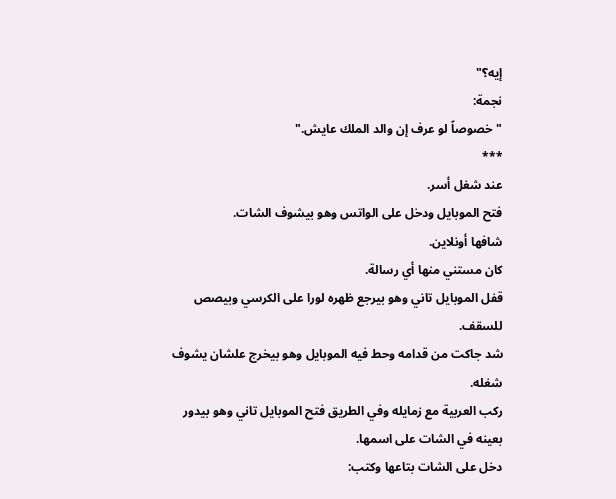إيه؟"
نجمة:
"خصوصاً لو عرف إن والد الملك عايش."
***
عند شغل أسر.
فتح الموبايل ودخل على الواتس وهو بيشوف الشات.
شافها أونلاين.
كان مستني منها أي رسالة.
قفل الموبايل تاني وهو بيرجع ظهره لورا على الكرسي وبيصص للسقف.
شد جاكت من قدامه وحط فيه الموبايل وهو بيخرج علشان يشوف شغله.
ركب العربية مع زمايله وفي الطريق فتح الموبايل تاني وهو بيدور بعينه في الشات على اسمها.
دخل على الشات بتاعها وكتب: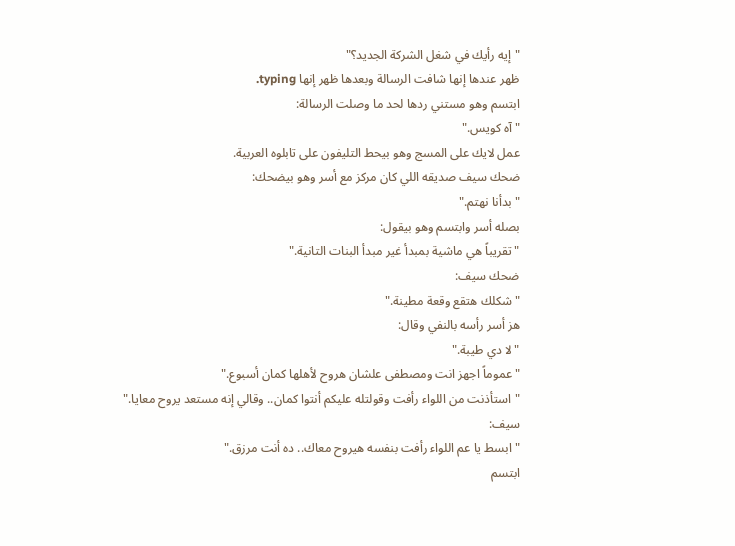"إيه رأيك في شغل الشركة الجديد؟"
ظهر عندها إنها شافت الرسالة وبعدها ظهر إنها typing.
ابتسم وهو مستني ردها لحد ما وصلت الرسالة:
"آه كويس."
عمل لايك على المسج وهو بيحط التليفون على تابلوه العربية.
ضحك سيف صديقه اللي كان مركز مع أسر وهو بيضحك:
"بدأنا نهتم."
بصله أسر وابتسم وهو بيقول:
"تقريباً هي ماشية بمبدأ غير مبدأ البنات التانية."
ضحك سيف:
"شكلك هتقع وقعة مطينة."
هز أسر رأسه بالنفي وقال:
"لا دي طيبة."
"عموماً اجهز انت ومصطفى علشان هروح لأهلها كمان أسبوع."
"استأذنت من اللواء رأفت وقولتله عليكم أنتوا كمان.. وقالي إنه مستعد يروح معايا."
سيف:
"ابسط يا عم اللواء رأفت بنفسه هيروح معاك.. ده أنت مرزق."
ابتسم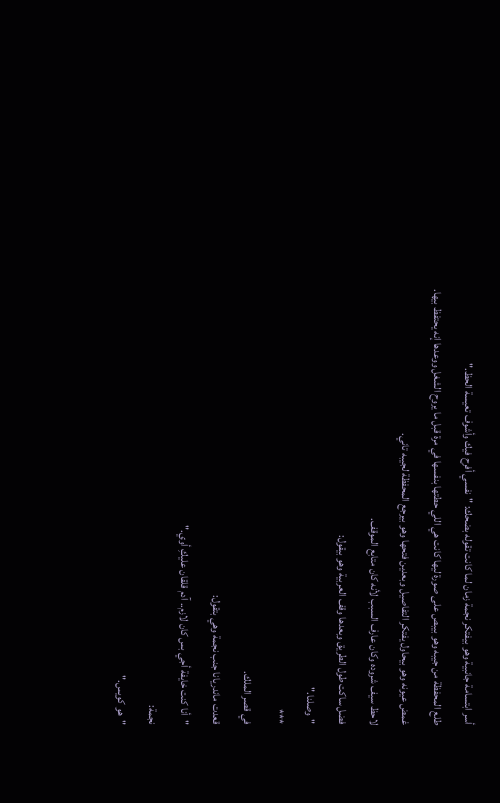أسر ابتسامة جانبية وهو بيفتكر نجمة زمان لما كانت تقوله بضحك: "نفسي أفرح فيك وأشوف تعيسة الحظ."
طلع المحفظة من جيبه وهو بيبص على صورة ليها كانت هي اللي حطتها بنفسها في مرة قبل ما يروح الشغل ووعدها إنه يحتفظ بيها.
غمض عيونه وهو بيحاول يفتكر التفاصيل وبعدين فتحها وهو بيرجع المحفظة لجيبه تاني.
لاحظ سيف شروده وكان عارف السبب لأنه كان متابع الموقف.
فضل ساكت طول الطريق وبعدها وقف العربية وهو بيقول:
"وصلنا."
***
في قصر الملك.
قعدت ماندريانا جنب نجمة وهي بتقول:
"أنا كنت خايفة أجي بس كان لازم.. آدم قلقان عليكِ أوي."
نجمة:
"هو كويس."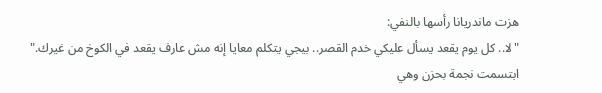هزت ماندريانا رأسها بالنفي:
"لا.. كل يوم يقعد يسأل عليكي خدم القصر.. بيجي يتكلم معايا إنه مش عارف يقعد في الكوخ من غيرك."
ابتسمت نجمة بحزن وهي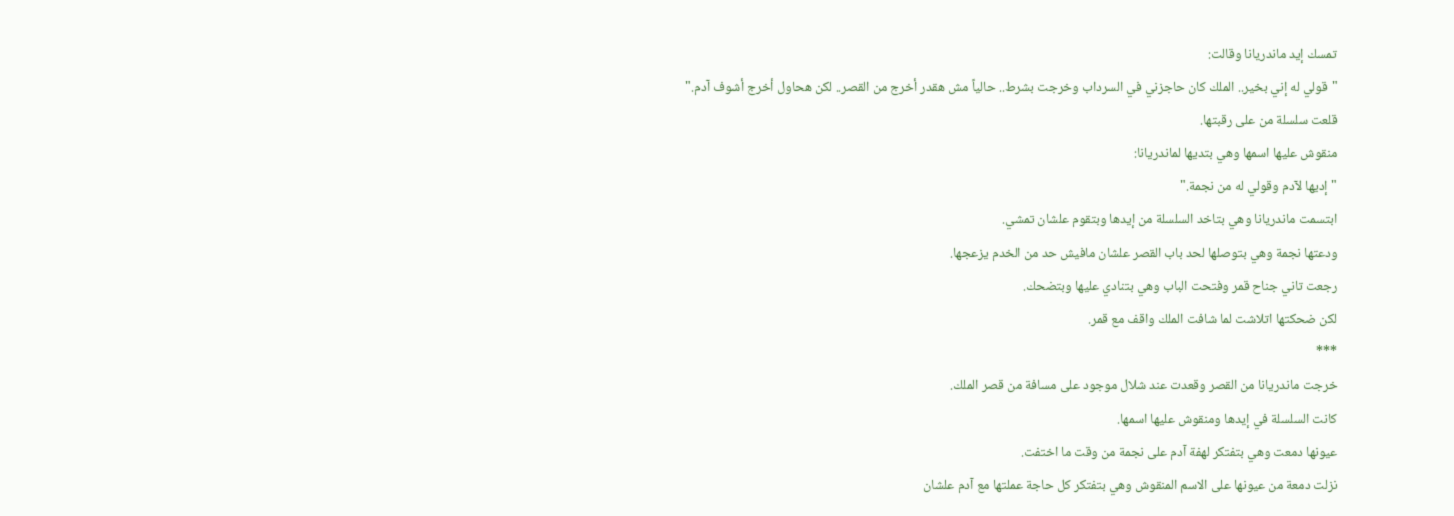تمسك إيد ماندريانا وقالت:
"قولي له إني بخير.. الملك كان حاجزني في السرداب وخرجت بشرط.. حالياً مش هقدر أخرج من القصر.. لكن هحاول أخرج أشوف آدم."
قلعت سلسلة من على رقبتها.
منقوش عليها اسمها وهي بتديها لماندريانا:
"إديها لآدم وقولي له من نجمة."
ابتسمت ماندريانا وهي بتاخد السلسلة من إيدها وبتقوم علشان تمشي.
ودعتها نجمة وهي بتوصلها لحد باب القصر علشان مافيش حد من الخدم يزعجها.
رجعت تاني جناح قمر وفتحت الباب وهي بتنادي عليها وبتضحك.
لكن ضحكتها اتلاشت لما شافت الملك واقف مع قمر.
***
خرجت ماندريانا من القصر وقعدت عند شلال موجود على مسافة من قصر الملك.
كانت السلسلة في إيدها ومنقوش عليها اسمها.
عيونها دمعت وهي بتفتكر لهفة آدم على نجمة من وقت ما اختفت.
نزلت دمعة من عيونها على الاسم المنقوش وهي بتفتكر كل حاجة عملتها مع آدم علشان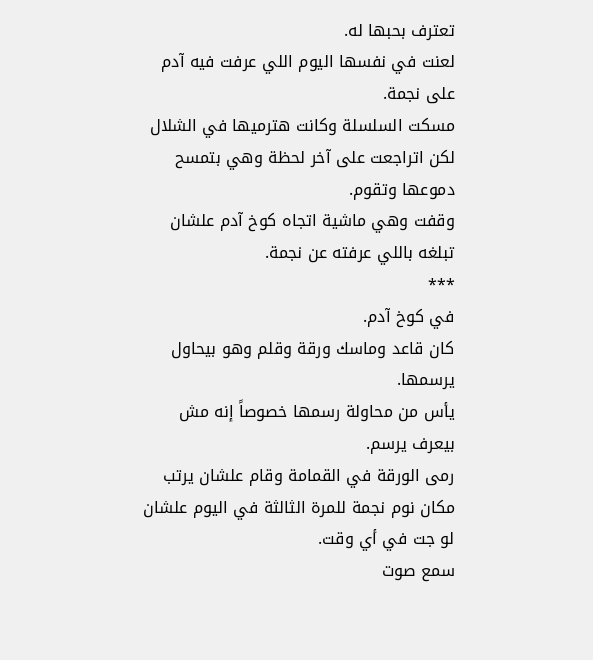تعترف بحبها له.
لعنت في نفسها اليوم اللي عرفت فيه آدم على نجمة.
مسكت السلسلة وكانت هترميها في الشلال لكن اتراجعت على آخر لحظة وهي بتمسح دموعها وتقوم.
وقفت وهي ماشية اتجاه كوخ آدم علشان تبلغه باللي عرفته عن نجمة.
***
في كوخ آدم.
كان قاعد وماسك ورقة وقلم وهو بيحاول يرسمها.
يأس من محاولة رسمها خصوصاً إنه مش بيعرف يرسم.
رمى الورقة في القمامة وقام علشان يرتب مكان نوم نجمة للمرة الثالثة في اليوم علشان لو جت في أي وقت.
سمع صوت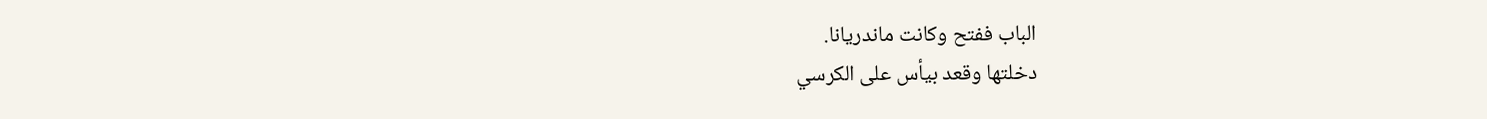الباب ففتح وكانت ماندريانا.
دخلتها وقعد بيأس على الكرسي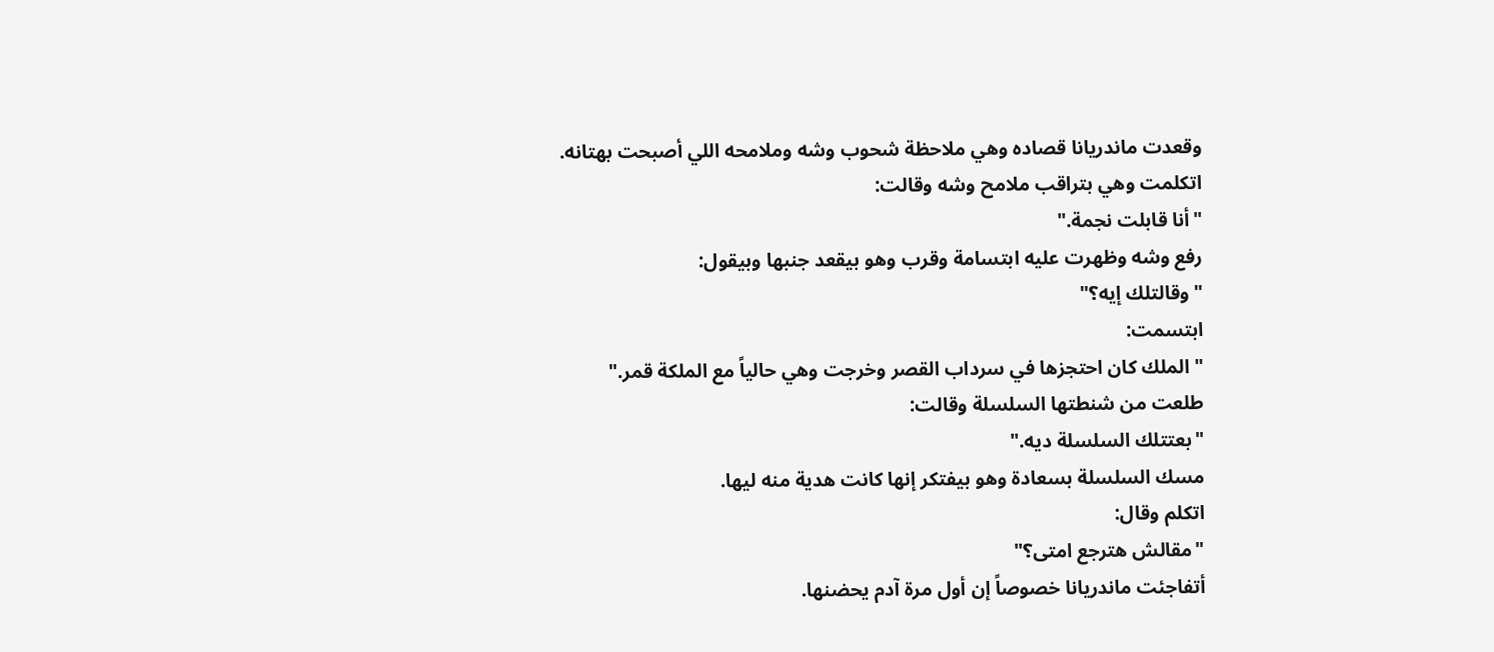وقعدت ماندريانا قصاده وهي ملاحظة شحوب وشه وملامحه اللي أصبحت بهتانه.
اتكلمت وهي بتراقب ملامح وشه وقالت:
"أنا قابلت نجمة."
رفع وشه وظهرت عليه ابتسامة وقرب وهو بيقعد جنبها وبيقول:
"وقالتلك إيه؟"
ابتسمت:
"الملك كان احتجزها في سرداب القصر وخرجت وهي حالياً مع الملكة قمر."
طلعت من شنطتها السلسلة وقالت:
"بعتتلك السلسلة ديه."
مسك السلسلة بسعادة وهو بيفتكر إنها كانت هدية منه ليها.
اتكلم وقال:
"مقالش هترجع امتى؟"
أتفاجئت ماندريانا خصوصاً إن أول مرة آدم يحضنها.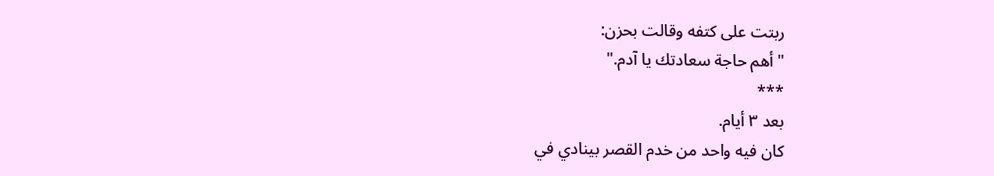ربتت على كتفه وقالت بحزن:
"أهم حاجة سعادتك يا آدم."
***
بعد ٣ أيام.
كان فيه واحد من خدم القصر بينادي في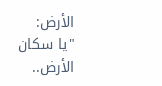الأرض:
"يا سكان الأرض..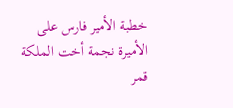خطبة الأمير فارس على الأميرة نجمة أخت الملكة قمر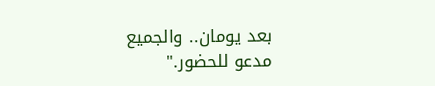بعد يومان.. والجميع مدعو للحضور."